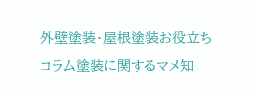外壁塗装・屋根塗装お役立ちコラム塗装に関するマメ知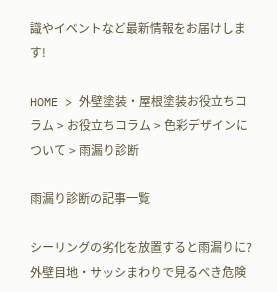識やイベントなど最新情報をお届けします!

HOME > 外壁塗装・屋根塗装お役立ちコラム > お役立ちコラム > 色彩デザインについて > 雨漏り診断

雨漏り診断の記事一覧

シーリングの劣化を放置すると雨漏りに?外壁目地・サッシまわりで見るべき危険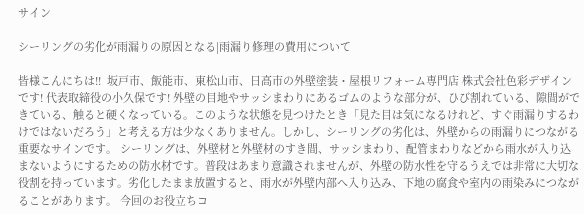サイン

シーリングの劣化が雨漏りの原因となる|雨漏り修理の費用について

皆様こんにちは!!  坂戸市、飯能市、東松山市、日高市の外壁塗装・屋根リフォーム専門店 株式会社色彩デザインです! 代表取締役の小久保です! 外壁の目地やサッシまわりにあるゴムのような部分が、ひび割れている、隙間ができている、触ると硬くなっている。このような状態を見つけたとき「見た目は気になるけれど、すぐ雨漏りするわけではないだろう」と考える方は少なくありません。しかし、シーリングの劣化は、外壁からの雨漏りにつながる重要なサインです。 シーリングは、外壁材と外壁材のすき間、サッシまわり、配管まわりなどから雨水が入り込まないようにするための防水材です。普段はあまり意識されませんが、外壁の防水性を守るうえでは非常に大切な役割を持っています。劣化したまま放置すると、雨水が外壁内部へ入り込み、下地の腐食や室内の雨染みにつながることがあります。 今回のお役立ちコ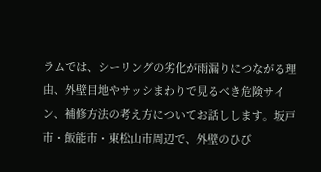ラムでは、シーリングの劣化が雨漏りにつながる理由、外壁目地やサッシまわりで見るべき危険サイン、補修方法の考え方についてお話しします。坂戸市・飯能市・東松山市周辺で、外壁のひび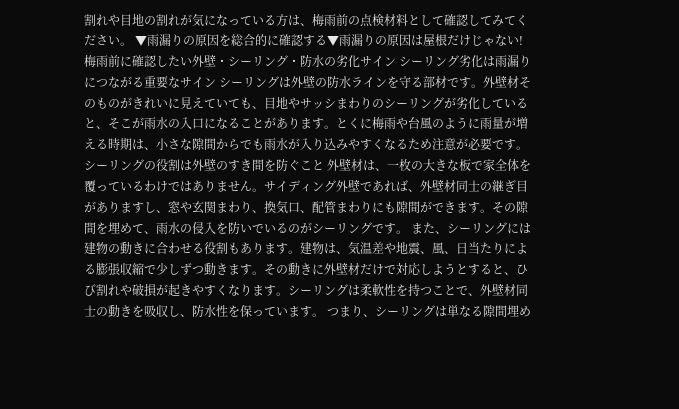割れや目地の割れが気になっている方は、梅雨前の点検材料として確認してみてください。 ▼雨漏りの原因を総合的に確認する▼雨漏りの原因は屋根だけじゃない!梅雨前に確認したい外壁・シーリング・防水の劣化サイン シーリング劣化は雨漏りにつながる重要なサイン シーリングは外壁の防水ラインを守る部材です。外壁材そのものがきれいに見えていても、目地やサッシまわりのシーリングが劣化していると、そこが雨水の入口になることがあります。とくに梅雨や台風のように雨量が増える時期は、小さな隙間からでも雨水が入り込みやすくなるため注意が必要です。 シーリングの役割は外壁のすき間を防ぐこと 外壁材は、一枚の大きな板で家全体を覆っているわけではありません。サイディング外壁であれば、外壁材同士の継ぎ目がありますし、窓や玄関まわり、換気口、配管まわりにも隙間ができます。その隙間を埋めて、雨水の侵入を防いでいるのがシーリングです。 また、シーリングには建物の動きに合わせる役割もあります。建物は、気温差や地震、風、日当たりによる膨張収縮で少しずつ動きます。その動きに外壁材だけで対応しようとすると、ひび割れや破損が起きやすくなります。シーリングは柔軟性を持つことで、外壁材同士の動きを吸収し、防水性を保っています。 つまり、シーリングは単なる隙間埋め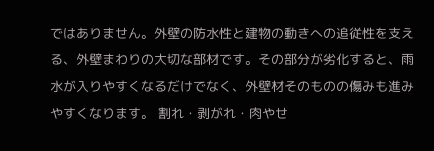ではありません。外壁の防水性と建物の動きへの追従性を支える、外壁まわりの大切な部材です。その部分が劣化すると、雨水が入りやすくなるだけでなく、外壁材そのものの傷みも進みやすくなります。 割れ・剥がれ・肉やせ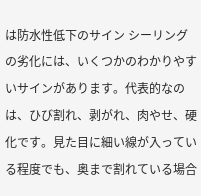は防水性低下のサイン シーリングの劣化には、いくつかのわかりやすいサインがあります。代表的なのは、ひび割れ、剥がれ、肉やせ、硬化です。見た目に細い線が入っている程度でも、奥まで割れている場合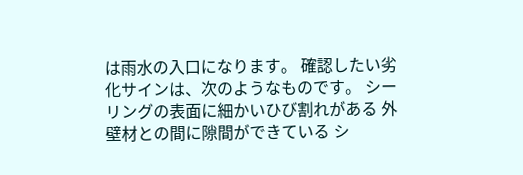は雨水の入口になります。 確認したい劣化サインは、次のようなものです。 シーリングの表面に細かいひび割れがある 外壁材との間に隙間ができている シ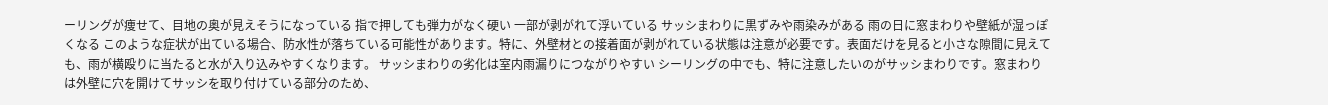ーリングが痩せて、目地の奥が見えそうになっている 指で押しても弾力がなく硬い 一部が剥がれて浮いている サッシまわりに黒ずみや雨染みがある 雨の日に窓まわりや壁紙が湿っぽくなる このような症状が出ている場合、防水性が落ちている可能性があります。特に、外壁材との接着面が剥がれている状態は注意が必要です。表面だけを見ると小さな隙間に見えても、雨が横殴りに当たると水が入り込みやすくなります。 サッシまわりの劣化は室内雨漏りにつながりやすい シーリングの中でも、特に注意したいのがサッシまわりです。窓まわりは外壁に穴を開けてサッシを取り付けている部分のため、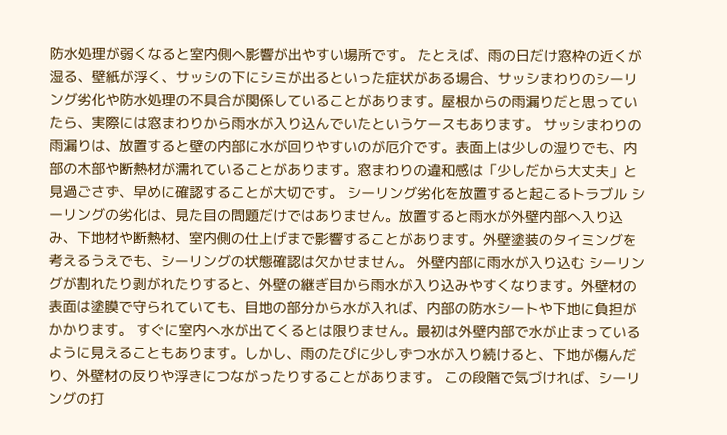防水処理が弱くなると室内側へ影響が出やすい場所です。 たとえば、雨の日だけ窓枠の近くが湿る、壁紙が浮く、サッシの下にシミが出るといった症状がある場合、サッシまわりのシーリング劣化や防水処理の不具合が関係していることがあります。屋根からの雨漏りだと思っていたら、実際には窓まわりから雨水が入り込んでいたというケースもあります。 サッシまわりの雨漏りは、放置すると壁の内部に水が回りやすいのが厄介です。表面上は少しの湿りでも、内部の木部や断熱材が濡れていることがあります。窓まわりの違和感は「少しだから大丈夫」と見過ごさず、早めに確認することが大切です。 シーリング劣化を放置すると起こるトラブル シーリングの劣化は、見た目の問題だけではありません。放置すると雨水が外壁内部へ入り込み、下地材や断熱材、室内側の仕上げまで影響することがあります。外壁塗装のタイミングを考えるうえでも、シーリングの状態確認は欠かせません。 外壁内部に雨水が入り込む シーリングが割れたり剥がれたりすると、外壁の継ぎ目から雨水が入り込みやすくなります。外壁材の表面は塗膜で守られていても、目地の部分から水が入れば、内部の防水シートや下地に負担がかかります。 すぐに室内へ水が出てくるとは限りません。最初は外壁内部で水が止まっているように見えることもあります。しかし、雨のたびに少しずつ水が入り続けると、下地が傷んだり、外壁材の反りや浮きにつながったりすることがあります。 この段階で気づければ、シーリングの打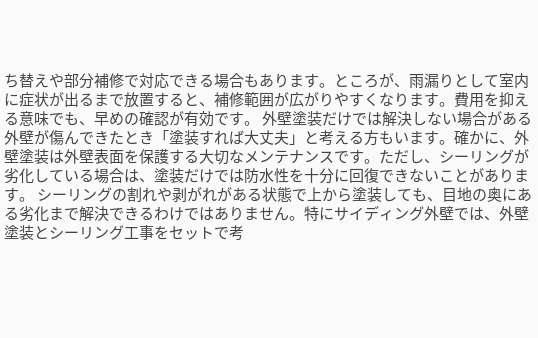ち替えや部分補修で対応できる場合もあります。ところが、雨漏りとして室内に症状が出るまで放置すると、補修範囲が広がりやすくなります。費用を抑える意味でも、早めの確認が有効です。 外壁塗装だけでは解決しない場合がある 外壁が傷んできたとき「塗装すれば大丈夫」と考える方もいます。確かに、外壁塗装は外壁表面を保護する大切なメンテナンスです。ただし、シーリングが劣化している場合は、塗装だけでは防水性を十分に回復できないことがあります。 シーリングの割れや剥がれがある状態で上から塗装しても、目地の奥にある劣化まで解決できるわけではありません。特にサイディング外壁では、外壁塗装とシーリング工事をセットで考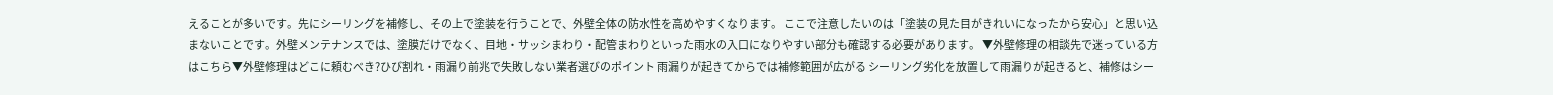えることが多いです。先にシーリングを補修し、その上で塗装を行うことで、外壁全体の防水性を高めやすくなります。 ここで注意したいのは「塗装の見た目がきれいになったから安心」と思い込まないことです。外壁メンテナンスでは、塗膜だけでなく、目地・サッシまわり・配管まわりといった雨水の入口になりやすい部分も確認する必要があります。 ▼外壁修理の相談先で迷っている方はこちら▼外壁修理はどこに頼むべき?ひび割れ・雨漏り前兆で失敗しない業者選びのポイント 雨漏りが起きてからでは補修範囲が広がる シーリング劣化を放置して雨漏りが起きると、補修はシー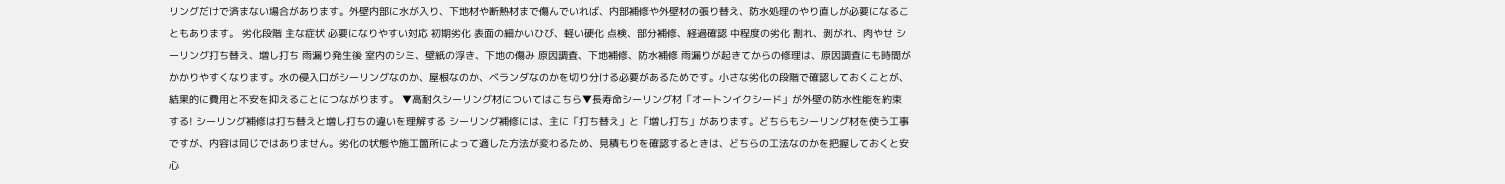リングだけで済まない場合があります。外壁内部に水が入り、下地材や断熱材まで傷んでいれば、内部補修や外壁材の張り替え、防水処理のやり直しが必要になることもあります。 劣化段階 主な症状 必要になりやすい対応 初期劣化 表面の細かいひび、軽い硬化 点検、部分補修、経過確認 中程度の劣化 割れ、剥がれ、肉やせ シーリング打ち替え、増し打ち 雨漏り発生後 室内のシミ、壁紙の浮き、下地の傷み 原因調査、下地補修、防水補修 雨漏りが起きてからの修理は、原因調査にも時間がかかりやすくなります。水の侵入口がシーリングなのか、屋根なのか、ベランダなのかを切り分ける必要があるためです。小さな劣化の段階で確認しておくことが、結果的に費用と不安を抑えることにつながります。 ▼高耐久シーリング材についてはこちら▼長寿命シーリング材「オートンイクシード」が外壁の防水性能を約束する! シーリング補修は打ち替えと増し打ちの違いを理解する シーリング補修には、主に「打ち替え」と「増し打ち」があります。どちらもシーリング材を使う工事ですが、内容は同じではありません。劣化の状態や施工箇所によって適した方法が変わるため、見積もりを確認するときは、どちらの工法なのかを把握しておくと安心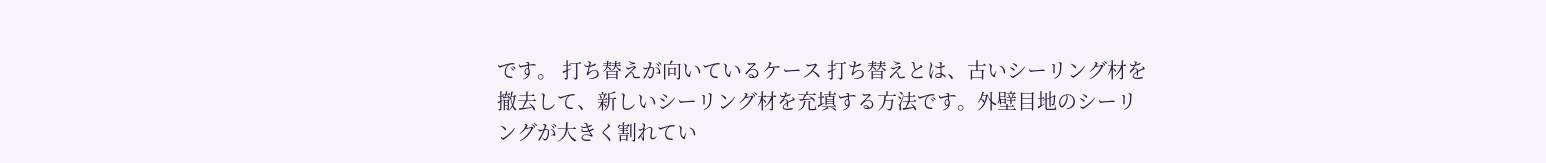です。 打ち替えが向いているケース 打ち替えとは、古いシーリング材を撤去して、新しいシーリング材を充填する方法です。外壁目地のシーリングが大きく割れてい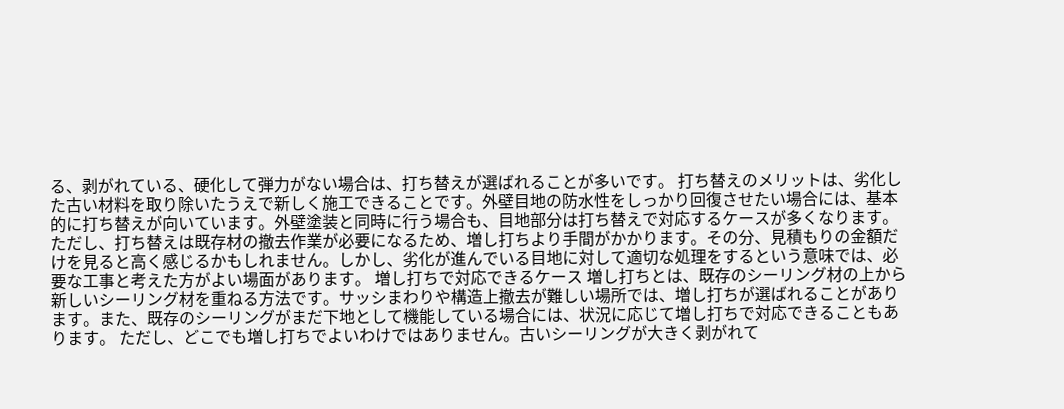る、剥がれている、硬化して弾力がない場合は、打ち替えが選ばれることが多いです。 打ち替えのメリットは、劣化した古い材料を取り除いたうえで新しく施工できることです。外壁目地の防水性をしっかり回復させたい場合には、基本的に打ち替えが向いています。外壁塗装と同時に行う場合も、目地部分は打ち替えで対応するケースが多くなります。 ただし、打ち替えは既存材の撤去作業が必要になるため、増し打ちより手間がかかります。その分、見積もりの金額だけを見ると高く感じるかもしれません。しかし、劣化が進んでいる目地に対して適切な処理をするという意味では、必要な工事と考えた方がよい場面があります。 増し打ちで対応できるケース 増し打ちとは、既存のシーリング材の上から新しいシーリング材を重ねる方法です。サッシまわりや構造上撤去が難しい場所では、増し打ちが選ばれることがあります。また、既存のシーリングがまだ下地として機能している場合には、状況に応じて増し打ちで対応できることもあります。 ただし、どこでも増し打ちでよいわけではありません。古いシーリングが大きく剥がれて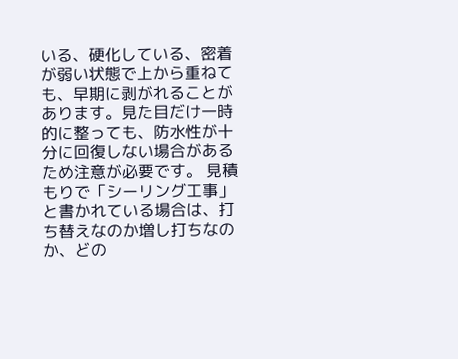いる、硬化している、密着が弱い状態で上から重ねても、早期に剥がれることがあります。見た目だけ一時的に整っても、防水性が十分に回復しない場合があるため注意が必要です。 見積もりで「シーリング工事」と書かれている場合は、打ち替えなのか増し打ちなのか、どの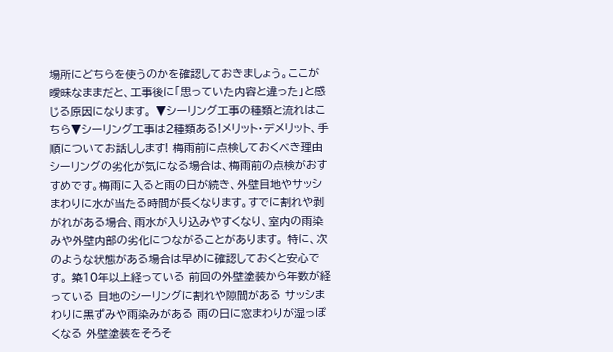場所にどちらを使うのかを確認しておきましょう。ここが曖昧なままだと、工事後に「思っていた内容と違った」と感じる原因になります。 ▼シーリング工事の種類と流れはこちら▼シーリング工事は2種類ある!メリット・デメリット、手順についてお話しします! 梅雨前に点検しておくべき理由 シーリングの劣化が気になる場合は、梅雨前の点検がおすすめです。梅雨に入ると雨の日が続き、外壁目地やサッシまわりに水が当たる時間が長くなります。すでに割れや剥がれがある場合、雨水が入り込みやすくなり、室内の雨染みや外壁内部の劣化につながることがあります。 特に、次のような状態がある場合は早めに確認しておくと安心です。 築10年以上経っている 前回の外壁塗装から年数が経っている 目地のシーリングに割れや隙間がある サッシまわりに黒ずみや雨染みがある 雨の日に窓まわりが湿っぽくなる 外壁塗装をそろそ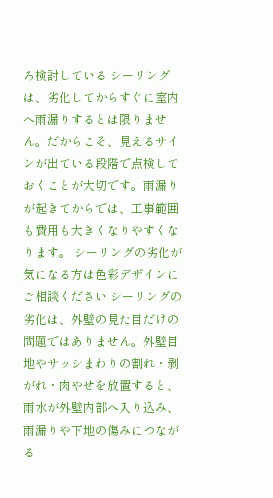ろ検討している シーリングは、劣化してからすぐに室内へ雨漏りするとは限りません。だからこそ、見えるサインが出ている段階で点検しておくことが大切です。雨漏りが起きてからでは、工事範囲も費用も大きくなりやすくなります。 シーリングの劣化が気になる方は色彩デザインにご相談ください シーリングの劣化は、外壁の見た目だけの問題ではありません。外壁目地やサッシまわりの割れ・剥がれ・肉やせを放置すると、雨水が外壁内部へ入り込み、雨漏りや下地の傷みにつながる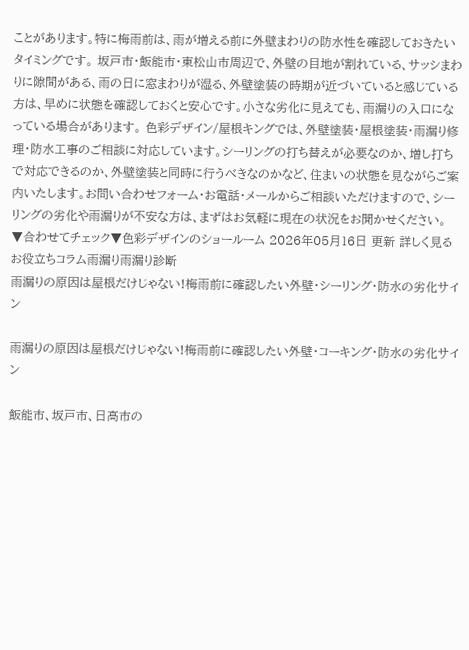ことがあります。特に梅雨前は、雨が増える前に外壁まわりの防水性を確認しておきたいタイミングです。 坂戸市・飯能市・東松山市周辺で、外壁の目地が割れている、サッシまわりに隙間がある、雨の日に窓まわりが湿る、外壁塗装の時期が近づいていると感じている方は、早めに状態を確認しておくと安心です。小さな劣化に見えても、雨漏りの入口になっている場合があります。 色彩デザイン/屋根キングでは、外壁塗装・屋根塗装・雨漏り修理・防水工事のご相談に対応しています。シーリングの打ち替えが必要なのか、増し打ちで対応できるのか、外壁塗装と同時に行うべきなのかなど、住まいの状態を見ながらご案内いたします。お問い合わせフォーム・お電話・メールからご相談いただけますので、シーリングの劣化や雨漏りが不安な方は、まずはお気軽に現在の状況をお聞かせください。 ▼合わせてチェック▼色彩デザインのショールーム 2026年05月16日 更新 詳しく見る
お役立ちコラム雨漏り雨漏り診断
雨漏りの原因は屋根だけじゃない!梅雨前に確認したい外壁・シーリング・防水の劣化サイン

雨漏りの原因は屋根だけじゃない!梅雨前に確認したい外壁・コーキング・防水の劣化サイン

飯能市、坂戸市、日高市の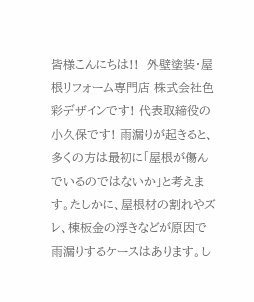皆様こんにちは!!  外壁塗装・屋根リフォーム専門店 株式会社色彩デザインです! 代表取締役の小久保です! 雨漏りが起きると、多くの方は最初に「屋根が傷んでいるのではないか」と考えます。たしかに、屋根材の割れやズレ、棟板金の浮きなどが原因で雨漏りするケースはあります。し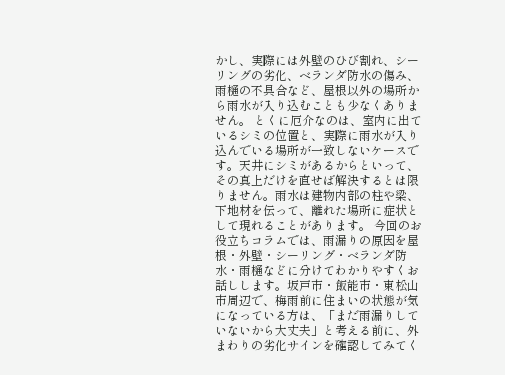かし、実際には外壁のひび割れ、シーリングの劣化、ベランダ防水の傷み、雨樋の不具合など、屋根以外の場所から雨水が入り込むことも少なくありません。 とくに厄介なのは、室内に出ているシミの位置と、実際に雨水が入り込んでいる場所が一致しないケースです。天井にシミがあるからといって、その真上だけを直せば解決するとは限りません。雨水は建物内部の柱や梁、下地材を伝って、離れた場所に症状として現れることがあります。 今回のお役立ちコラムでは、雨漏りの原因を屋根・外壁・シーリング・ベランダ防水・雨樋などに分けてわかりやすくお話しします。坂戸市・飯能市・東松山市周辺で、梅雨前に住まいの状態が気になっている方は、「まだ雨漏りしていないから大丈夫」と考える前に、外まわりの劣化サインを確認してみてく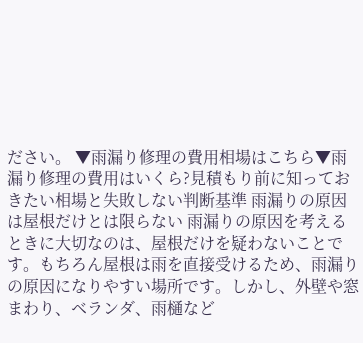ださい。 ▼雨漏り修理の費用相場はこちら▼雨漏り修理の費用はいくら?見積もり前に知っておきたい相場と失敗しない判断基準 雨漏りの原因は屋根だけとは限らない 雨漏りの原因を考えるときに大切なのは、屋根だけを疑わないことです。もちろん屋根は雨を直接受けるため、雨漏りの原因になりやすい場所です。しかし、外壁や窓まわり、ベランダ、雨樋など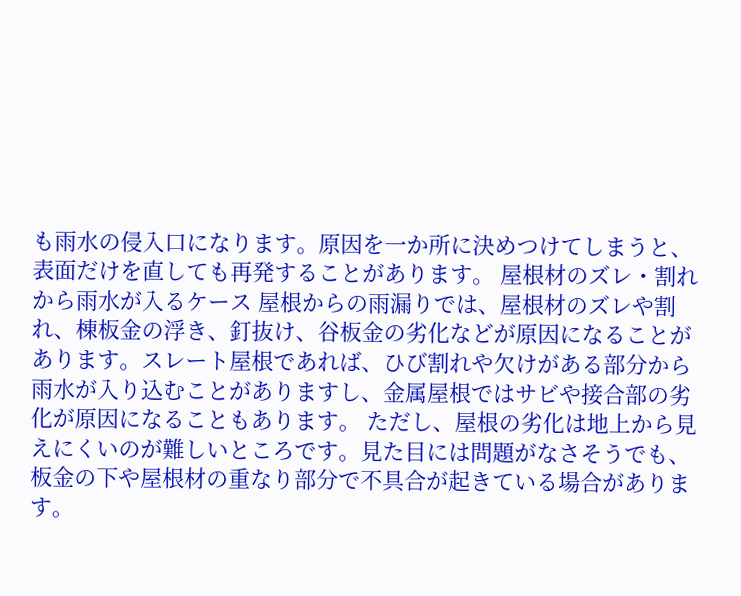も雨水の侵入口になります。原因を一か所に決めつけてしまうと、表面だけを直しても再発することがあります。 屋根材のズレ・割れから雨水が入るケース 屋根からの雨漏りでは、屋根材のズレや割れ、棟板金の浮き、釘抜け、谷板金の劣化などが原因になることがあります。スレート屋根であれば、ひび割れや欠けがある部分から雨水が入り込むことがありますし、金属屋根ではサビや接合部の劣化が原因になることもあります。 ただし、屋根の劣化は地上から見えにくいのが難しいところです。見た目には問題がなさそうでも、板金の下や屋根材の重なり部分で不具合が起きている場合があります。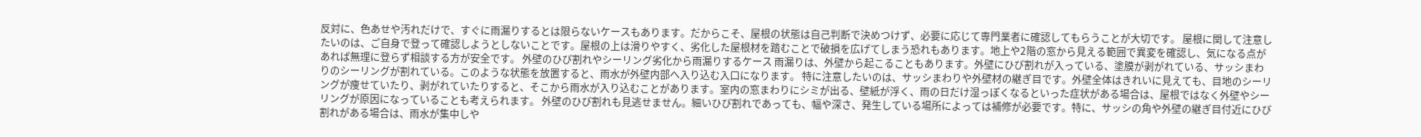反対に、色あせや汚れだけで、すぐに雨漏りするとは限らないケースもあります。だからこそ、屋根の状態は自己判断で決めつけず、必要に応じて専門業者に確認してもらうことが大切です。 屋根に関して注意したいのは、ご自身で登って確認しようとしないことです。屋根の上は滑りやすく、劣化した屋根材を踏むことで破損を広げてしまう恐れもあります。地上や2階の窓から見える範囲で異変を確認し、気になる点があれば無理に登らず相談する方が安全です。 外壁のひび割れやシーリング劣化から雨漏りするケース 雨漏りは、外壁から起こることもあります。外壁にひび割れが入っている、塗膜が剥がれている、サッシまわりのシーリングが割れている。このような状態を放置すると、雨水が外壁内部へ入り込む入口になります。 特に注意したいのは、サッシまわりや外壁材の継ぎ目です。外壁全体はきれいに見えても、目地のシーリングが痩せていたり、剥がれていたりすると、そこから雨水が入り込むことがあります。室内の窓まわりにシミが出る、壁紙が浮く、雨の日だけ湿っぽくなるといった症状がある場合は、屋根ではなく外壁やシーリングが原因になっていることも考えられます。 外壁のひび割れも見逃せません。細いひび割れであっても、幅や深さ、発生している場所によっては補修が必要です。特に、サッシの角や外壁の継ぎ目付近にひび割れがある場合は、雨水が集中しや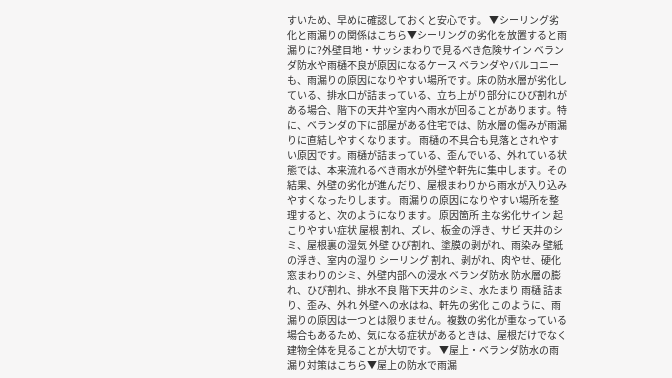すいため、早めに確認しておくと安心です。 ▼シーリング劣化と雨漏りの関係はこちら▼シーリングの劣化を放置すると雨漏りに?外壁目地・サッシまわりで見るべき危険サイン ベランダ防水や雨樋不良が原因になるケース ベランダやバルコニーも、雨漏りの原因になりやすい場所です。床の防水層が劣化している、排水口が詰まっている、立ち上がり部分にひび割れがある場合、階下の天井や室内へ雨水が回ることがあります。特に、ベランダの下に部屋がある住宅では、防水層の傷みが雨漏りに直結しやすくなります。 雨樋の不具合も見落とされやすい原因です。雨樋が詰まっている、歪んでいる、外れている状態では、本来流れるべき雨水が外壁や軒先に集中します。その結果、外壁の劣化が進んだり、屋根まわりから雨水が入り込みやすくなったりします。 雨漏りの原因になりやすい場所を整理すると、次のようになります。 原因箇所 主な劣化サイン 起こりやすい症状 屋根 割れ、ズレ、板金の浮き、サビ 天井のシミ、屋根裏の湿気 外壁 ひび割れ、塗膜の剥がれ、雨染み 壁紙の浮き、室内の湿り シーリング 割れ、剥がれ、肉やせ、硬化 窓まわりのシミ、外壁内部への浸水 ベランダ防水 防水層の膨れ、ひび割れ、排水不良 階下天井のシミ、水たまり 雨樋 詰まり、歪み、外れ 外壁への水はね、軒先の劣化 このように、雨漏りの原因は一つとは限りません。複数の劣化が重なっている場合もあるため、気になる症状があるときは、屋根だけでなく建物全体を見ることが大切です。 ▼屋上・ベランダ防水の雨漏り対策はこちら▼屋上の防水で雨漏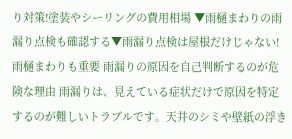り対策!塗装やシーリングの費用相場 ▼雨樋まわりの雨漏り点検も確認する▼雨漏り点検は屋根だけじゃない!雨樋まわりも重要 雨漏りの原因を自己判断するのが危険な理由 雨漏りは、見えている症状だけで原因を特定するのが難しいトラブルです。天井のシミや壁紙の浮き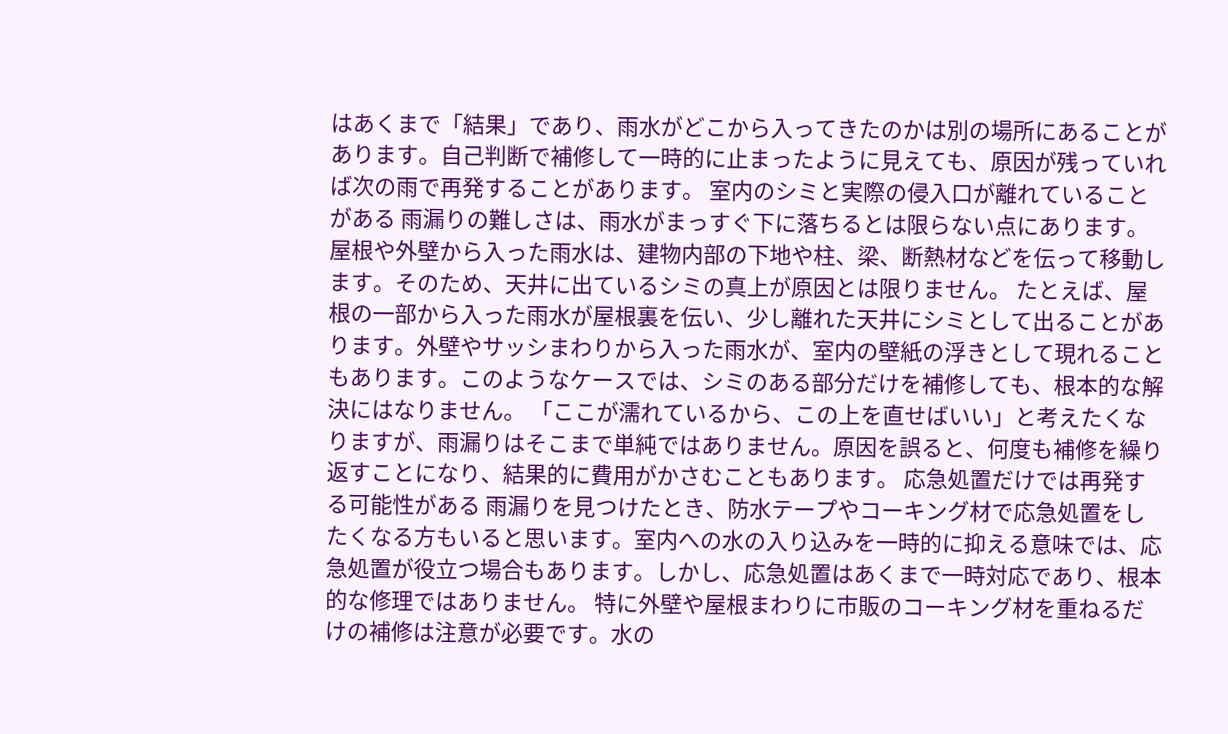はあくまで「結果」であり、雨水がどこから入ってきたのかは別の場所にあることがあります。自己判断で補修して一時的に止まったように見えても、原因が残っていれば次の雨で再発することがあります。 室内のシミと実際の侵入口が離れていることがある 雨漏りの難しさは、雨水がまっすぐ下に落ちるとは限らない点にあります。屋根や外壁から入った雨水は、建物内部の下地や柱、梁、断熱材などを伝って移動します。そのため、天井に出ているシミの真上が原因とは限りません。 たとえば、屋根の一部から入った雨水が屋根裏を伝い、少し離れた天井にシミとして出ることがあります。外壁やサッシまわりから入った雨水が、室内の壁紙の浮きとして現れることもあります。このようなケースでは、シミのある部分だけを補修しても、根本的な解決にはなりません。 「ここが濡れているから、この上を直せばいい」と考えたくなりますが、雨漏りはそこまで単純ではありません。原因を誤ると、何度も補修を繰り返すことになり、結果的に費用がかさむこともあります。 応急処置だけでは再発する可能性がある 雨漏りを見つけたとき、防水テープやコーキング材で応急処置をしたくなる方もいると思います。室内への水の入り込みを一時的に抑える意味では、応急処置が役立つ場合もあります。しかし、応急処置はあくまで一時対応であり、根本的な修理ではありません。 特に外壁や屋根まわりに市販のコーキング材を重ねるだけの補修は注意が必要です。水の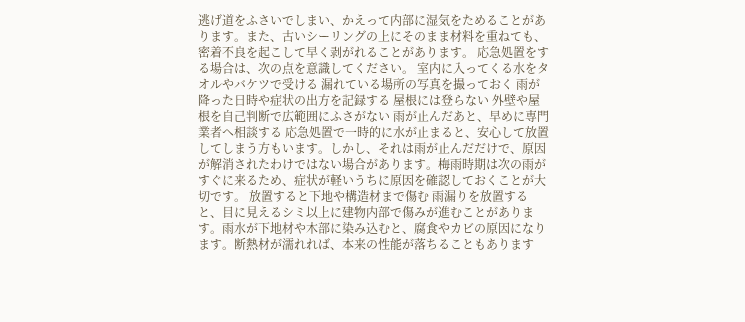逃げ道をふさいでしまい、かえって内部に湿気をためることがあります。また、古いシーリングの上にそのまま材料を重ねても、密着不良を起こして早く剥がれることがあります。 応急処置をする場合は、次の点を意識してください。 室内に入ってくる水をタオルやバケツで受ける 漏れている場所の写真を撮っておく 雨が降った日時や症状の出方を記録する 屋根には登らない 外壁や屋根を自己判断で広範囲にふさがない 雨が止んだあと、早めに専門業者へ相談する 応急処置で一時的に水が止まると、安心して放置してしまう方もいます。しかし、それは雨が止んだだけで、原因が解消されたわけではない場合があります。梅雨時期は次の雨がすぐに来るため、症状が軽いうちに原因を確認しておくことが大切です。 放置すると下地や構造材まで傷む 雨漏りを放置すると、目に見えるシミ以上に建物内部で傷みが進むことがあります。雨水が下地材や木部に染み込むと、腐食やカビの原因になります。断熱材が濡れれば、本来の性能が落ちることもあります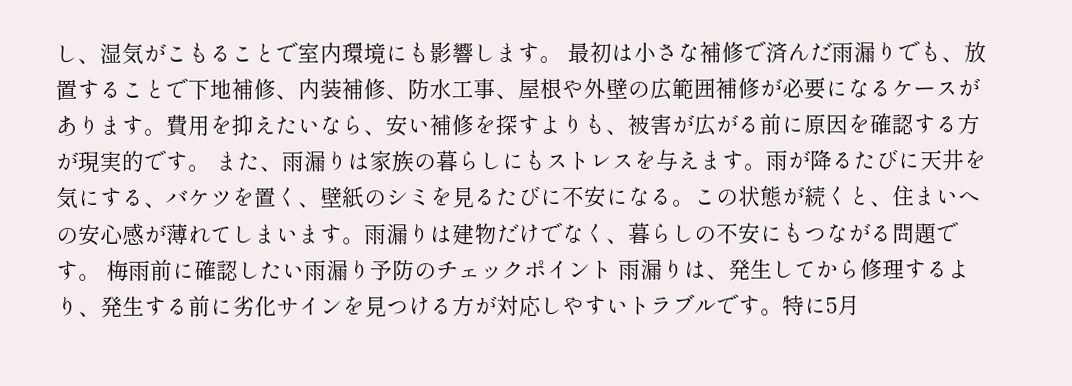し、湿気がこもることで室内環境にも影響します。 最初は小さな補修で済んだ雨漏りでも、放置することで下地補修、内装補修、防水工事、屋根や外壁の広範囲補修が必要になるケースがあります。費用を抑えたいなら、安い補修を探すよりも、被害が広がる前に原因を確認する方が現実的です。 また、雨漏りは家族の暮らしにもストレスを与えます。雨が降るたびに天井を気にする、バケツを置く、壁紙のシミを見るたびに不安になる。この状態が続くと、住まいへの安心感が薄れてしまいます。雨漏りは建物だけでなく、暮らしの不安にもつながる問題です。 梅雨前に確認したい雨漏り予防のチェックポイント 雨漏りは、発生してから修理するより、発生する前に劣化サインを見つける方が対応しやすいトラブルです。特に5月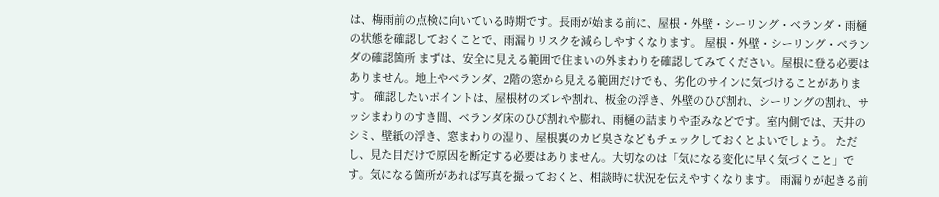は、梅雨前の点検に向いている時期です。長雨が始まる前に、屋根・外壁・シーリング・ベランダ・雨樋の状態を確認しておくことで、雨漏りリスクを減らしやすくなります。 屋根・外壁・シーリング・ベランダの確認箇所 まずは、安全に見える範囲で住まいの外まわりを確認してみてください。屋根に登る必要はありません。地上やベランダ、2階の窓から見える範囲だけでも、劣化のサインに気づけることがあります。 確認したいポイントは、屋根材のズレや割れ、板金の浮き、外壁のひび割れ、シーリングの割れ、サッシまわりのすき間、ベランダ床のひび割れや膨れ、雨樋の詰まりや歪みなどです。室内側では、天井のシミ、壁紙の浮き、窓まわりの湿り、屋根裏のカビ臭さなどもチェックしておくとよいでしょう。 ただし、見た目だけで原因を断定する必要はありません。大切なのは「気になる変化に早く気づくこと」です。気になる箇所があれば写真を撮っておくと、相談時に状況を伝えやすくなります。 雨漏りが起きる前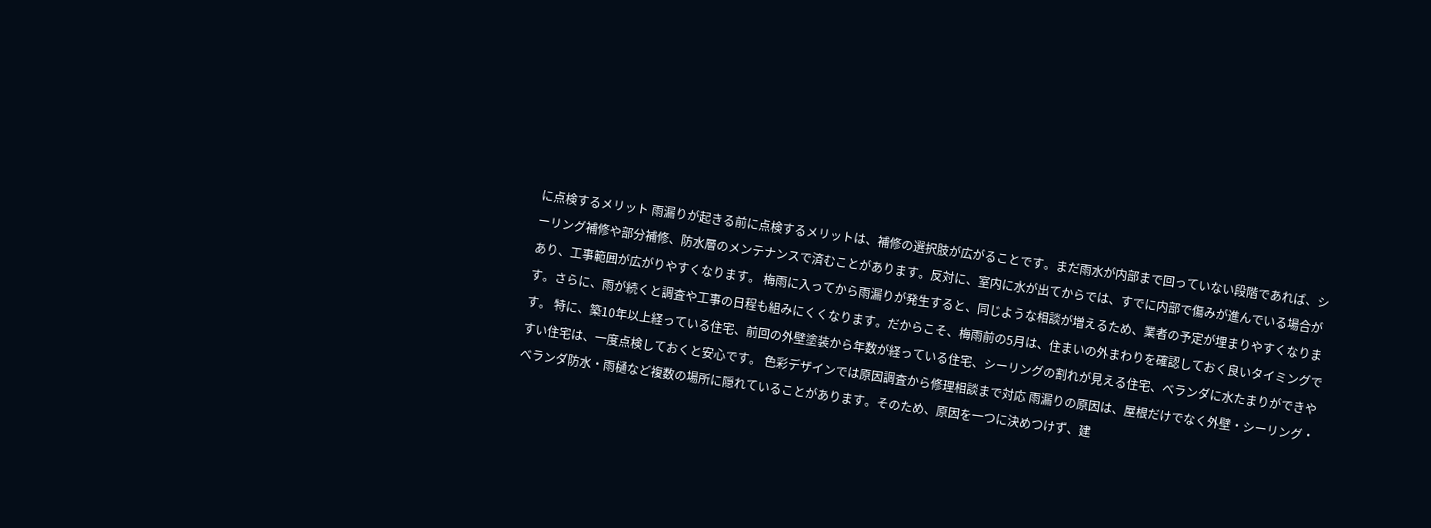に点検するメリット 雨漏りが起きる前に点検するメリットは、補修の選択肢が広がることです。まだ雨水が内部まで回っていない段階であれば、シーリング補修や部分補修、防水層のメンテナンスで済むことがあります。反対に、室内に水が出てからでは、すでに内部で傷みが進んでいる場合があり、工事範囲が広がりやすくなります。 梅雨に入ってから雨漏りが発生すると、同じような相談が増えるため、業者の予定が埋まりやすくなります。さらに、雨が続くと調査や工事の日程も組みにくくなります。だからこそ、梅雨前の5月は、住まいの外まわりを確認しておく良いタイミングです。 特に、築10年以上経っている住宅、前回の外壁塗装から年数が経っている住宅、シーリングの割れが見える住宅、ベランダに水たまりができやすい住宅は、一度点検しておくと安心です。 色彩デザインでは原因調査から修理相談まで対応 雨漏りの原因は、屋根だけでなく外壁・シーリング・ベランダ防水・雨樋など複数の場所に隠れていることがあります。そのため、原因を一つに決めつけず、建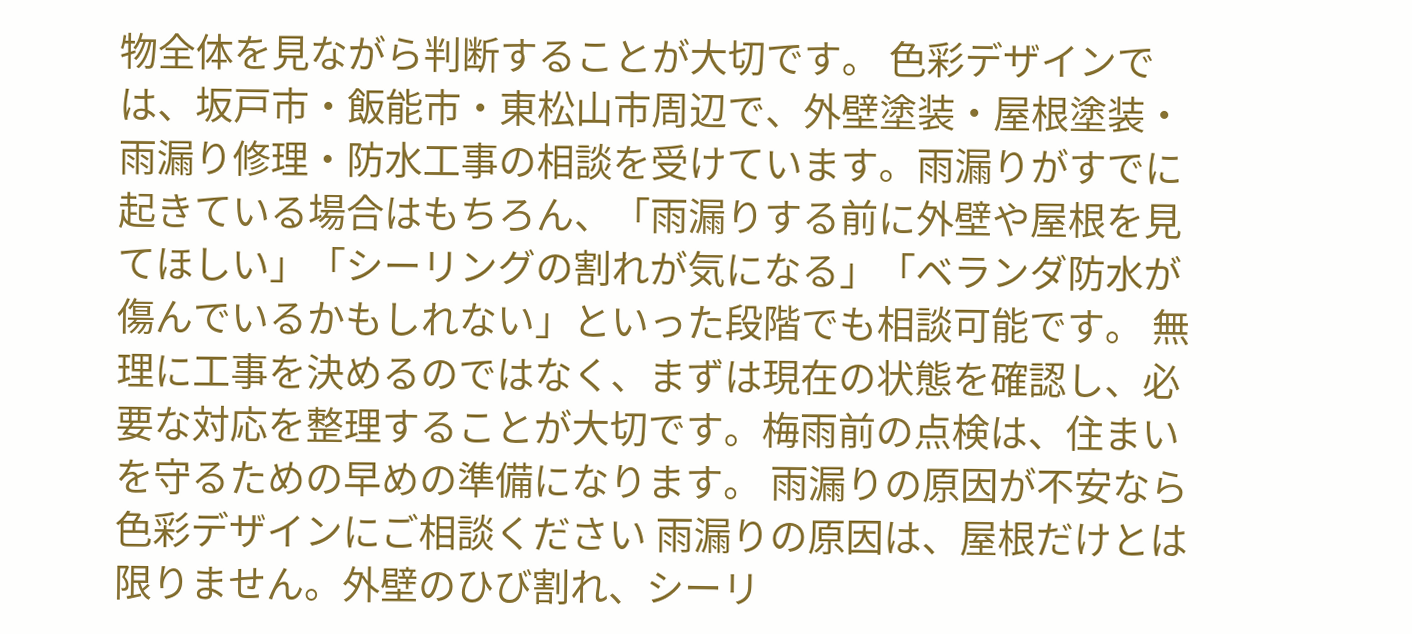物全体を見ながら判断することが大切です。 色彩デザインでは、坂戸市・飯能市・東松山市周辺で、外壁塗装・屋根塗装・雨漏り修理・防水工事の相談を受けています。雨漏りがすでに起きている場合はもちろん、「雨漏りする前に外壁や屋根を見てほしい」「シーリングの割れが気になる」「ベランダ防水が傷んでいるかもしれない」といった段階でも相談可能です。 無理に工事を決めるのではなく、まずは現在の状態を確認し、必要な対応を整理することが大切です。梅雨前の点検は、住まいを守るための早めの準備になります。 雨漏りの原因が不安なら色彩デザインにご相談ください 雨漏りの原因は、屋根だけとは限りません。外壁のひび割れ、シーリ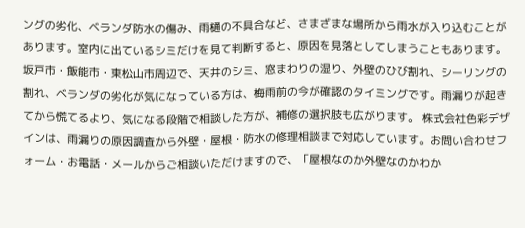ングの劣化、ベランダ防水の傷み、雨樋の不具合など、さまざまな場所から雨水が入り込むことがあります。室内に出ているシミだけを見て判断すると、原因を見落としてしまうこともあります。 坂戸市・飯能市・東松山市周辺で、天井のシミ、窓まわりの湿り、外壁のひび割れ、シーリングの割れ、ベランダの劣化が気になっている方は、梅雨前の今が確認のタイミングです。雨漏りが起きてから慌てるより、気になる段階で相談した方が、補修の選択肢も広がります。 株式会社色彩デザインは、雨漏りの原因調査から外壁・屋根・防水の修理相談まで対応しています。お問い合わせフォーム・お電話・メールからご相談いただけますので、「屋根なのか外壁なのかわか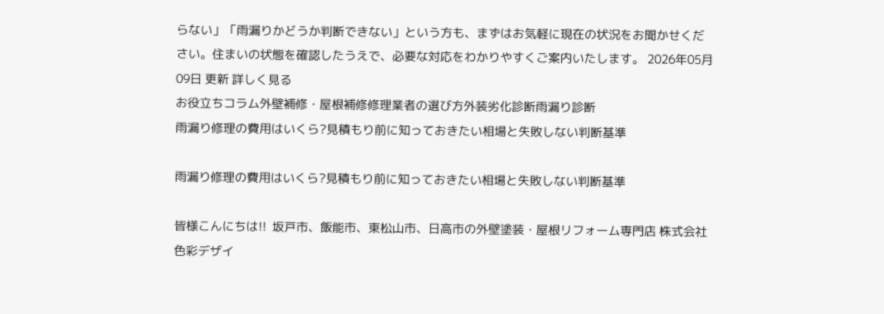らない」「雨漏りかどうか判断できない」という方も、まずはお気軽に現在の状況をお聞かせください。住まいの状態を確認したうえで、必要な対応をわかりやすくご案内いたします。 2026年05月09日 更新 詳しく見る
お役立ちコラム外壁補修・屋根補修修理業者の選び方外装劣化診断雨漏り診断
雨漏り修理の費用はいくら?見積もり前に知っておきたい相場と失敗しない判断基準

雨漏り修理の費用はいくら?見積もり前に知っておきたい相場と失敗しない判断基準

皆様こんにちは!!  坂戸市、飯能市、東松山市、日高市の外壁塗装・屋根リフォーム専門店 株式会社色彩デザイ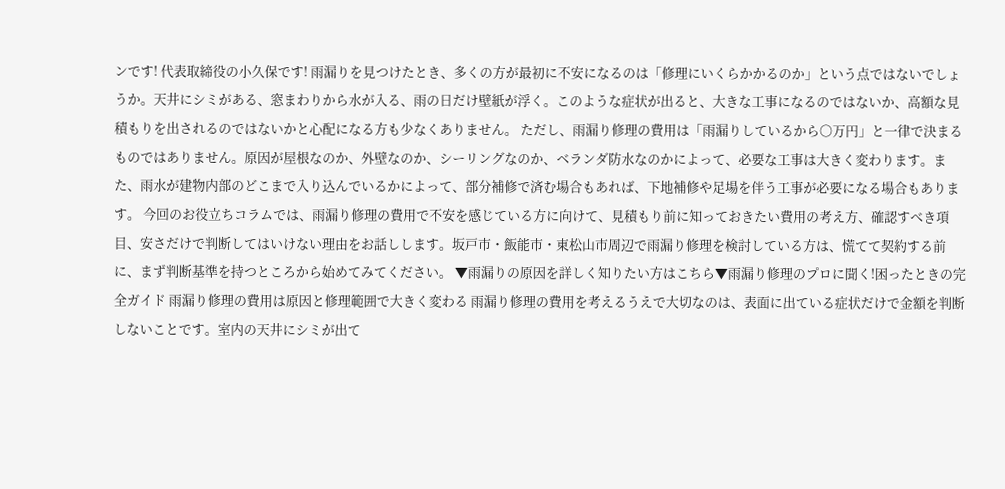ンです! 代表取締役の小久保です! 雨漏りを見つけたとき、多くの方が最初に不安になるのは「修理にいくらかかるのか」という点ではないでしょうか。天井にシミがある、窓まわりから水が入る、雨の日だけ壁紙が浮く。このような症状が出ると、大きな工事になるのではないか、高額な見積もりを出されるのではないかと心配になる方も少なくありません。 ただし、雨漏り修理の費用は「雨漏りしているから〇万円」と一律で決まるものではありません。原因が屋根なのか、外壁なのか、シーリングなのか、ベランダ防水なのかによって、必要な工事は大きく変わります。また、雨水が建物内部のどこまで入り込んでいるかによって、部分補修で済む場合もあれば、下地補修や足場を伴う工事が必要になる場合もあります。 今回のお役立ちコラムでは、雨漏り修理の費用で不安を感じている方に向けて、見積もり前に知っておきたい費用の考え方、確認すべき項目、安さだけで判断してはいけない理由をお話しします。坂戸市・飯能市・東松山市周辺で雨漏り修理を検討している方は、慌てて契約する前に、まず判断基準を持つところから始めてみてください。 ▼雨漏りの原因を詳しく知りたい方はこちら▼雨漏り修理のプロに聞く!困ったときの完全ガイド 雨漏り修理の費用は原因と修理範囲で大きく変わる 雨漏り修理の費用を考えるうえで大切なのは、表面に出ている症状だけで金額を判断しないことです。室内の天井にシミが出て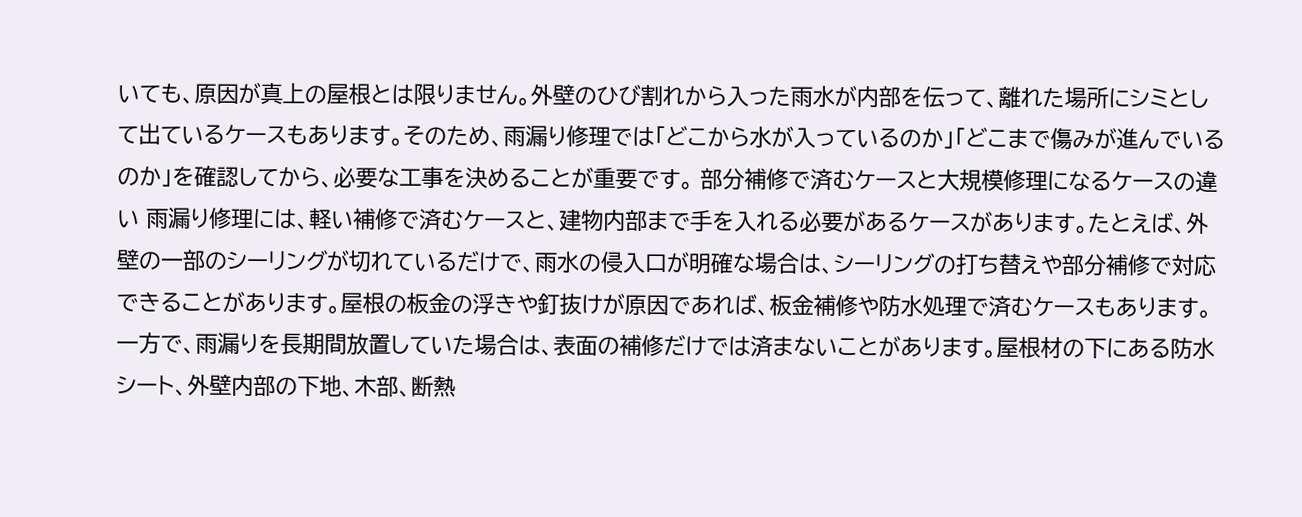いても、原因が真上の屋根とは限りません。外壁のひび割れから入った雨水が内部を伝って、離れた場所にシミとして出ているケースもあります。そのため、雨漏り修理では「どこから水が入っているのか」「どこまで傷みが進んでいるのか」を確認してから、必要な工事を決めることが重要です。 部分補修で済むケースと大規模修理になるケースの違い 雨漏り修理には、軽い補修で済むケースと、建物内部まで手を入れる必要があるケースがあります。たとえば、外壁の一部のシーリングが切れているだけで、雨水の侵入口が明確な場合は、シーリングの打ち替えや部分補修で対応できることがあります。屋根の板金の浮きや釘抜けが原因であれば、板金補修や防水処理で済むケースもあります。 一方で、雨漏りを長期間放置していた場合は、表面の補修だけでは済まないことがあります。屋根材の下にある防水シート、外壁内部の下地、木部、断熱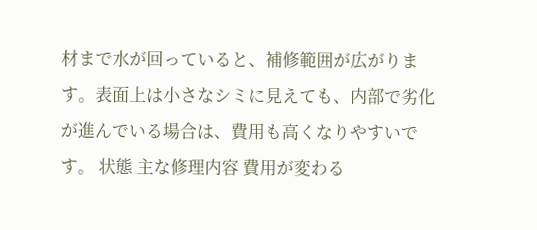材まで水が回っていると、補修範囲が広がります。表面上は小さなシミに見えても、内部で劣化が進んでいる場合は、費用も高くなりやすいです。 状態 主な修理内容 費用が変わる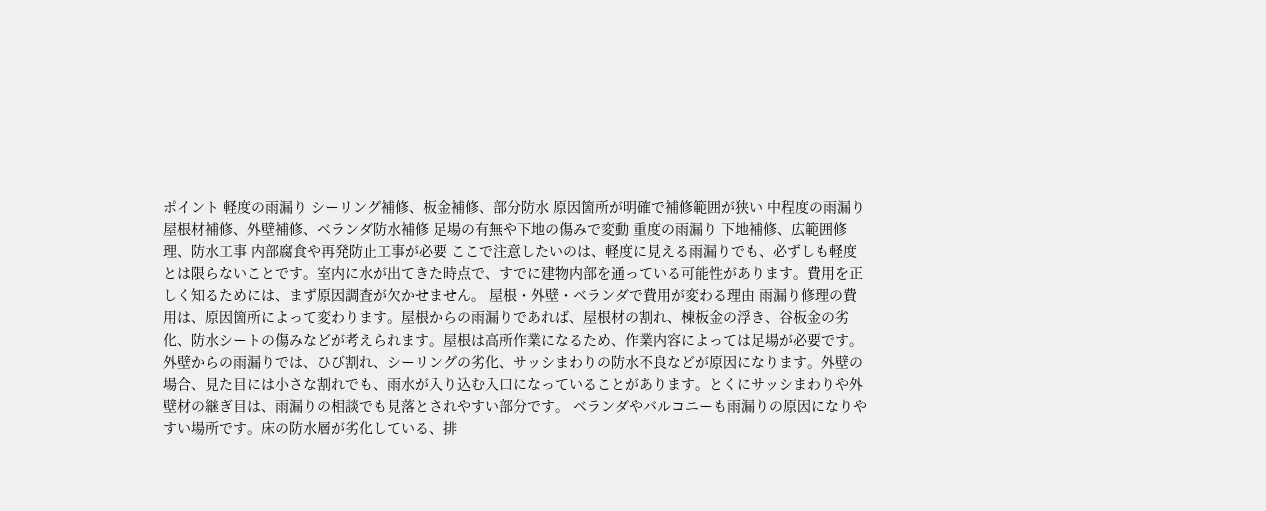ポイント 軽度の雨漏り シーリング補修、板金補修、部分防水 原因箇所が明確で補修範囲が狭い 中程度の雨漏り 屋根材補修、外壁補修、ベランダ防水補修 足場の有無や下地の傷みで変動 重度の雨漏り 下地補修、広範囲修理、防水工事 内部腐食や再発防止工事が必要 ここで注意したいのは、軽度に見える雨漏りでも、必ずしも軽度とは限らないことです。室内に水が出てきた時点で、すでに建物内部を通っている可能性があります。費用を正しく知るためには、まず原因調査が欠かせません。 屋根・外壁・ベランダで費用が変わる理由 雨漏り修理の費用は、原因箇所によって変わります。屋根からの雨漏りであれば、屋根材の割れ、棟板金の浮き、谷板金の劣化、防水シートの傷みなどが考えられます。屋根は高所作業になるため、作業内容によっては足場が必要です。 外壁からの雨漏りでは、ひび割れ、シーリングの劣化、サッシまわりの防水不良などが原因になります。外壁の場合、見た目には小さな割れでも、雨水が入り込む入口になっていることがあります。とくにサッシまわりや外壁材の継ぎ目は、雨漏りの相談でも見落とされやすい部分です。 ベランダやバルコニーも雨漏りの原因になりやすい場所です。床の防水層が劣化している、排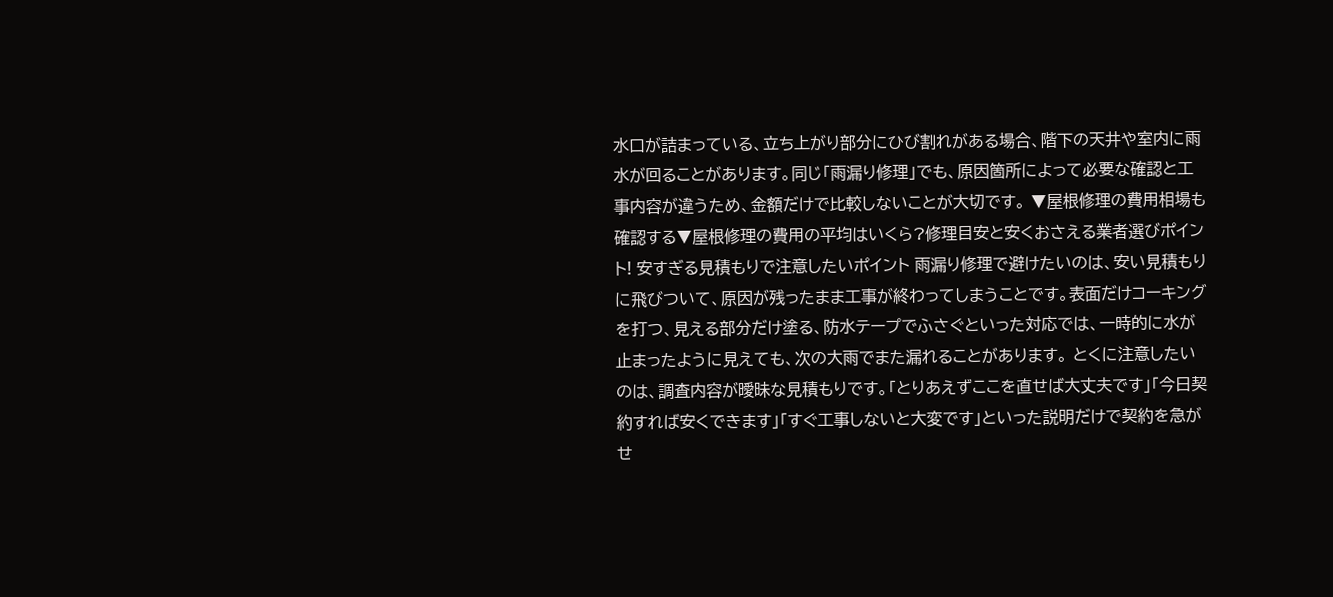水口が詰まっている、立ち上がり部分にひび割れがある場合、階下の天井や室内に雨水が回ることがあります。同じ「雨漏り修理」でも、原因箇所によって必要な確認と工事内容が違うため、金額だけで比較しないことが大切です。 ▼屋根修理の費用相場も確認する▼屋根修理の費用の平均はいくら?修理目安と安くおさえる業者選びポイント! 安すぎる見積もりで注意したいポイント 雨漏り修理で避けたいのは、安い見積もりに飛びついて、原因が残ったまま工事が終わってしまうことです。表面だけコーキングを打つ、見える部分だけ塗る、防水テープでふさぐといった対応では、一時的に水が止まったように見えても、次の大雨でまた漏れることがあります。 とくに注意したいのは、調査内容が曖昧な見積もりです。「とりあえずここを直せば大丈夫です」「今日契約すれば安くできます」「すぐ工事しないと大変です」といった説明だけで契約を急がせ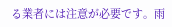る業者には注意が必要です。雨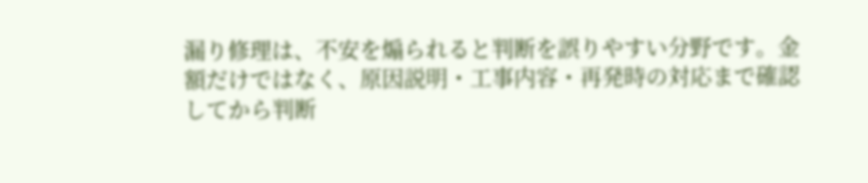漏り修理は、不安を煽られると判断を誤りやすい分野です。金額だけではなく、原因説明・工事内容・再発時の対応まで確認してから判断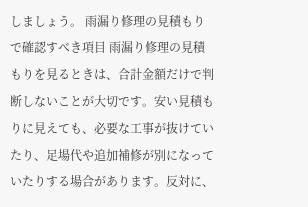しましょう。 雨漏り修理の見積もりで確認すべき項目 雨漏り修理の見積もりを見るときは、合計金額だけで判断しないことが大切です。安い見積もりに見えても、必要な工事が抜けていたり、足場代や追加補修が別になっていたりする場合があります。反対に、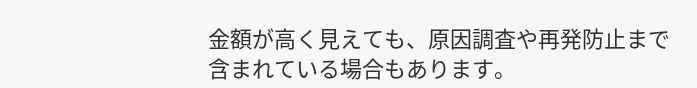金額が高く見えても、原因調査や再発防止まで含まれている場合もあります。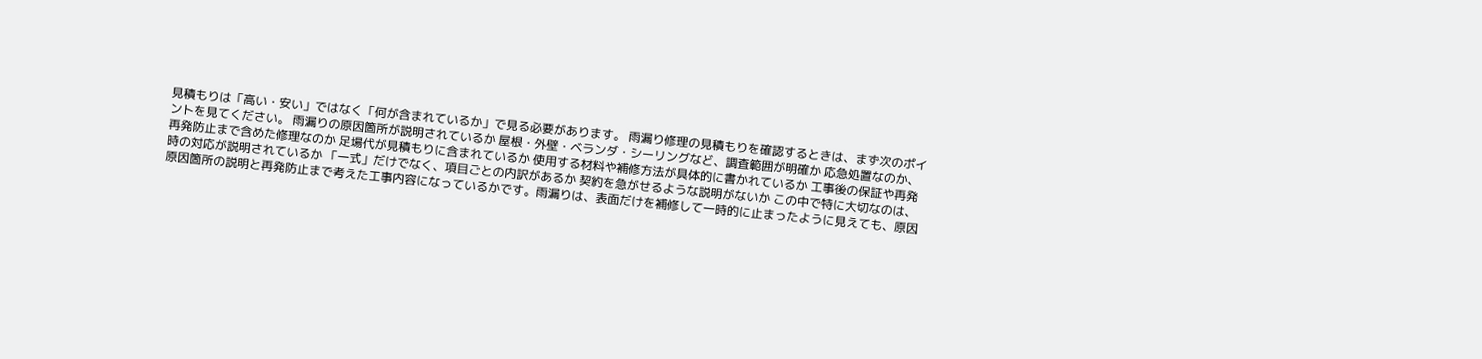見積もりは「高い・安い」ではなく「何が含まれているか」で見る必要があります。 雨漏り修理の見積もりを確認するときは、まず次のポイントを見てください。 雨漏りの原因箇所が説明されているか 屋根・外壁・ベランダ・シーリングなど、調査範囲が明確か 応急処置なのか、再発防止まで含めた修理なのか 足場代が見積もりに含まれているか 使用する材料や補修方法が具体的に書かれているか 工事後の保証や再発時の対応が説明されているか 「一式」だけでなく、項目ごとの内訳があるか 契約を急がせるような説明がないか この中で特に大切なのは、原因箇所の説明と再発防止まで考えた工事内容になっているかです。雨漏りは、表面だけを補修して一時的に止まったように見えても、原因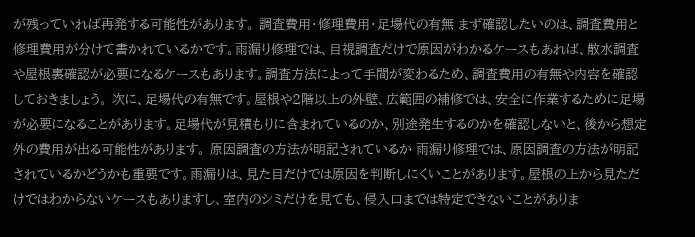が残っていれば再発する可能性があります。 調査費用・修理費用・足場代の有無 まず確認したいのは、調査費用と修理費用が分けて書かれているかです。雨漏り修理では、目視調査だけで原因がわかるケースもあれば、散水調査や屋根裏確認が必要になるケースもあります。調査方法によって手間が変わるため、調査費用の有無や内容を確認しておきましょう。 次に、足場代の有無です。屋根や2階以上の外壁、広範囲の補修では、安全に作業するために足場が必要になることがあります。足場代が見積もりに含まれているのか、別途発生するのかを確認しないと、後から想定外の費用が出る可能性があります。 原因調査の方法が明記されているか 雨漏り修理では、原因調査の方法が明記されているかどうかも重要です。雨漏りは、見た目だけでは原因を判断しにくいことがあります。屋根の上から見ただけではわからないケースもありますし、室内のシミだけを見ても、侵入口までは特定できないことがありま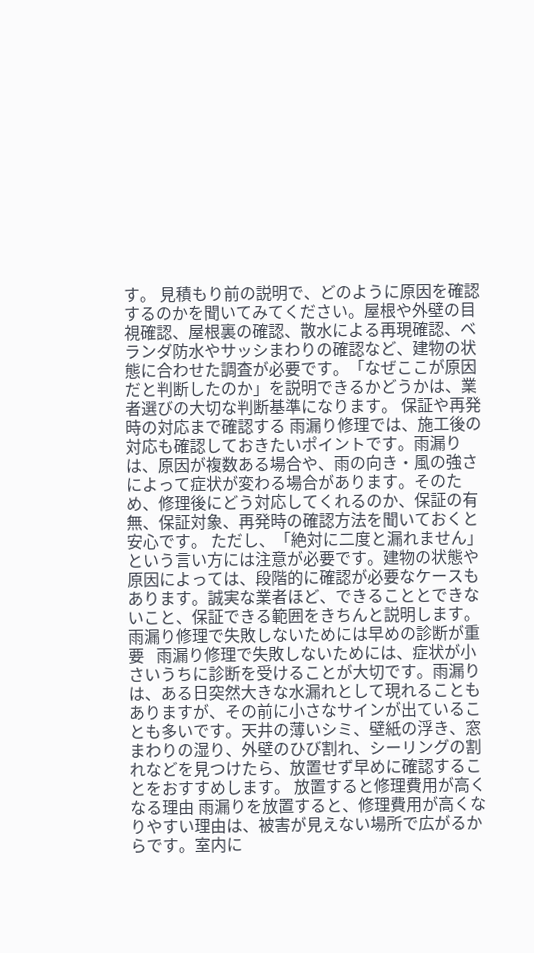す。 見積もり前の説明で、どのように原因を確認するのかを聞いてみてください。屋根や外壁の目視確認、屋根裏の確認、散水による再現確認、ベランダ防水やサッシまわりの確認など、建物の状態に合わせた調査が必要です。「なぜここが原因だと判断したのか」を説明できるかどうかは、業者選びの大切な判断基準になります。 保証や再発時の対応まで確認する 雨漏り修理では、施工後の対応も確認しておきたいポイントです。雨漏りは、原因が複数ある場合や、雨の向き・風の強さによって症状が変わる場合があります。そのため、修理後にどう対応してくれるのか、保証の有無、保証対象、再発時の確認方法を聞いておくと安心です。 ただし、「絶対に二度と漏れません」という言い方には注意が必要です。建物の状態や原因によっては、段階的に確認が必要なケースもあります。誠実な業者ほど、できることとできないこと、保証できる範囲をきちんと説明します。 雨漏り修理で失敗しないためには早めの診断が重要   雨漏り修理で失敗しないためには、症状が小さいうちに診断を受けることが大切です。雨漏りは、ある日突然大きな水漏れとして現れることもありますが、その前に小さなサインが出ていることも多いです。天井の薄いシミ、壁紙の浮き、窓まわりの湿り、外壁のひび割れ、シーリングの割れなどを見つけたら、放置せず早めに確認することをおすすめします。 放置すると修理費用が高くなる理由 雨漏りを放置すると、修理費用が高くなりやすい理由は、被害が見えない場所で広がるからです。室内に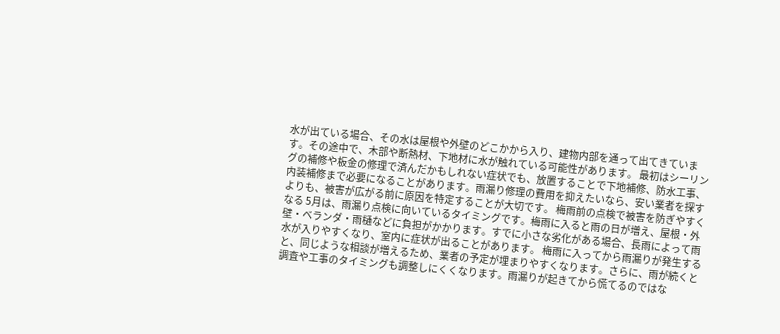水が出ている場合、その水は屋根や外壁のどこかから入り、建物内部を通って出てきています。その途中で、木部や断熱材、下地材に水が触れている可能性があります。 最初はシーリングの補修や板金の修理で済んだかもしれない症状でも、放置することで下地補修、防水工事、内装補修まで必要になることがあります。雨漏り修理の費用を抑えたいなら、安い業者を探すよりも、被害が広がる前に原因を特定することが大切です。 梅雨前の点検で被害を防ぎやすくなる 5月は、雨漏り点検に向いているタイミングです。梅雨に入ると雨の日が増え、屋根・外壁・ベランダ・雨樋などに負担がかかります。すでに小さな劣化がある場合、長雨によって雨水が入りやすくなり、室内に症状が出ることがあります。 梅雨に入ってから雨漏りが発生すると、同じような相談が増えるため、業者の予定が埋まりやすくなります。さらに、雨が続くと調査や工事のタイミングも調整しにくくなります。雨漏りが起きてから慌てるのではな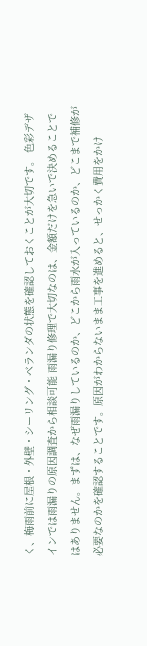く、梅雨前に屋根・外壁・シーリング・ベランダの状態を確認しておくことが大切です。 色彩デザインでは雨漏りの原因調査から相談可能 雨漏り修理で大切なのは、金額だけを急いで決めることではありません。まずは、なぜ雨漏りしているのか、どこから雨水が入っているのか、どこまで補修が必要なのかを確認することです。原因がわからないまま工事を進めると、せっかく費用をかけ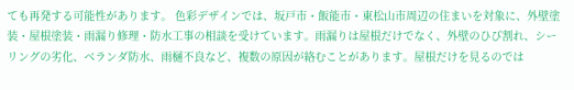ても再発する可能性があります。 色彩デザインでは、坂戸市・飯能市・東松山市周辺の住まいを対象に、外壁塗装・屋根塗装・雨漏り修理・防水工事の相談を受けています。雨漏りは屋根だけでなく、外壁のひび割れ、シーリングの劣化、ベランダ防水、雨樋不良など、複数の原因が絡むことがあります。屋根だけを見るのでは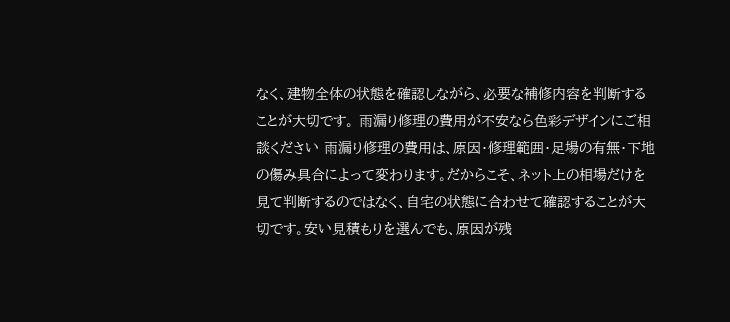なく、建物全体の状態を確認しながら、必要な補修内容を判断することが大切です。 雨漏り修理の費用が不安なら色彩デザインにご相談ください 雨漏り修理の費用は、原因・修理範囲・足場の有無・下地の傷み具合によって変わります。だからこそ、ネット上の相場だけを見て判断するのではなく、自宅の状態に合わせて確認することが大切です。安い見積もりを選んでも、原因が残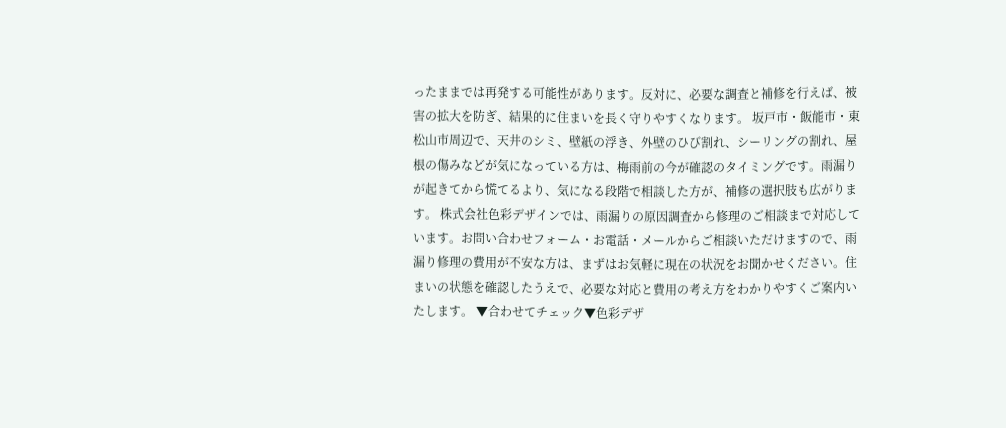ったままでは再発する可能性があります。反対に、必要な調査と補修を行えば、被害の拡大を防ぎ、結果的に住まいを長く守りやすくなります。 坂戸市・飯能市・東松山市周辺で、天井のシミ、壁紙の浮き、外壁のひび割れ、シーリングの割れ、屋根の傷みなどが気になっている方は、梅雨前の今が確認のタイミングです。雨漏りが起きてから慌てるより、気になる段階で相談した方が、補修の選択肢も広がります。 株式会社色彩デザインでは、雨漏りの原因調査から修理のご相談まで対応しています。お問い合わせフォーム・お電話・メールからご相談いただけますので、雨漏り修理の費用が不安な方は、まずはお気軽に現在の状況をお聞かせください。住まいの状態を確認したうえで、必要な対応と費用の考え方をわかりやすくご案内いたします。 ▼合わせてチェック▼色彩デザ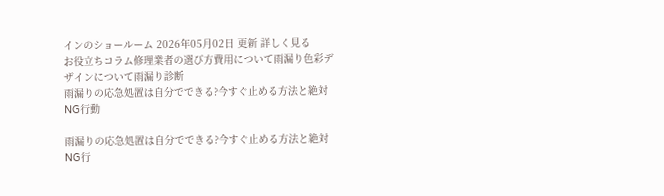インのショールーム 2026年05月02日 更新 詳しく見る
お役立ちコラム修理業者の選び方費用について雨漏り色彩デザインについて雨漏り診断
雨漏りの応急処置は自分でできる?今すぐ止める方法と絶対NG行動

雨漏りの応急処置は自分でできる?今すぐ止める方法と絶対NG行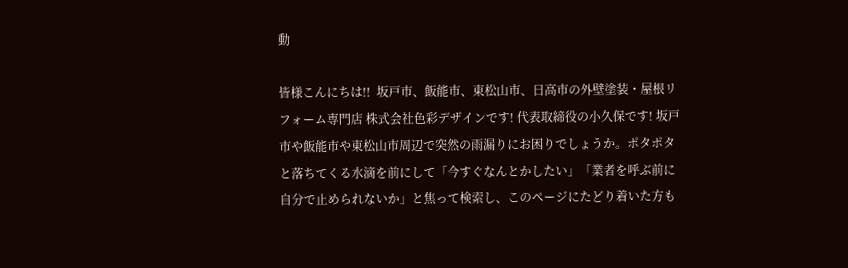動

皆様こんにちは!!  坂戸市、飯能市、東松山市、日高市の外壁塗装・屋根リフォーム専門店 株式会社色彩デザインです! 代表取締役の小久保です! 坂戸市や飯能市や東松山市周辺で突然の雨漏りにお困りでしょうか。ポタポタと落ちてくる水滴を前にして「今すぐなんとかしたい」「業者を呼ぶ前に自分で止められないか」と焦って検索し、このページにたどり着いた方も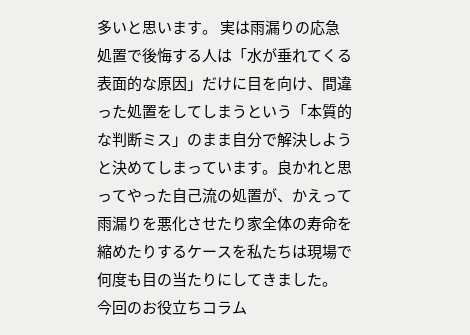多いと思います。 実は雨漏りの応急処置で後悔する人は「水が垂れてくる表面的な原因」だけに目を向け、間違った処置をしてしまうという「本質的な判断ミス」のまま自分で解決しようと決めてしまっています。良かれと思ってやった自己流の処置が、かえって雨漏りを悪化させたり家全体の寿命を縮めたりするケースを私たちは現場で何度も目の当たりにしてきました。 今回のお役立ちコラム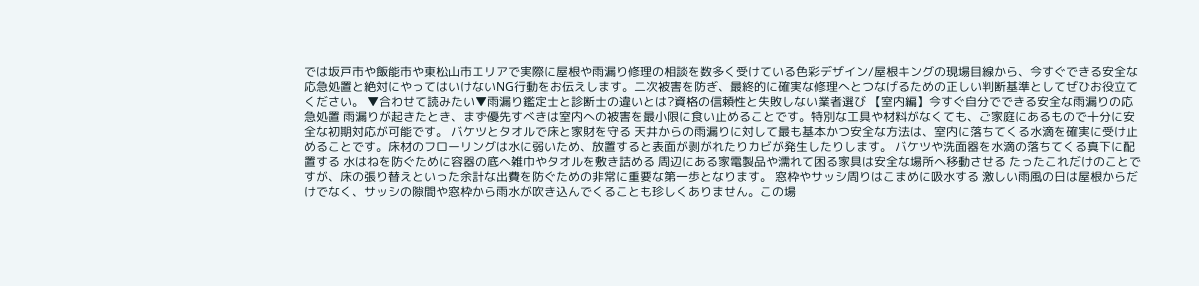では坂戸市や飯能市や東松山市エリアで実際に屋根や雨漏り修理の相談を数多く受けている色彩デザイン/屋根キングの現場目線から、今すぐできる安全な応急処置と絶対にやってはいけないNG行動をお伝えします。二次被害を防ぎ、最終的に確実な修理へとつなげるための正しい判断基準としてぜひお役立てください。 ▼合わせて読みたい▼雨漏り鑑定士と診断士の違いとは?資格の信頼性と失敗しない業者選び 【室内編】今すぐ自分でできる安全な雨漏りの応急処置 雨漏りが起きたとき、まず優先すべきは室内への被害を最小限に食い止めることです。特別な工具や材料がなくても、ご家庭にあるもので十分に安全な初期対応が可能です。 バケツとタオルで床と家財を守る 天井からの雨漏りに対して最も基本かつ安全な方法は、室内に落ちてくる水滴を確実に受け止めることです。床材のフローリングは水に弱いため、放置すると表面が剥がれたりカビが発生したりします。 バケツや洗面器を水滴の落ちてくる真下に配置する 水はねを防ぐために容器の底へ雑巾やタオルを敷き詰める 周辺にある家電製品や濡れて困る家具は安全な場所へ移動させる たったこれだけのことですが、床の張り替えといった余計な出費を防ぐための非常に重要な第一歩となります。 窓枠やサッシ周りはこまめに吸水する 激しい雨風の日は屋根からだけでなく、サッシの隙間や窓枠から雨水が吹き込んでくることも珍しくありません。この場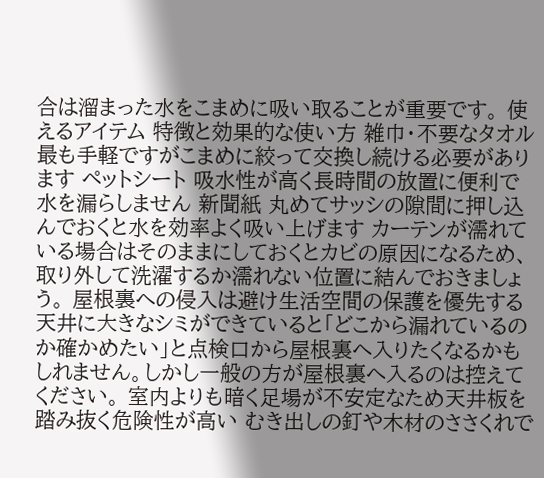合は溜まった水をこまめに吸い取ることが重要です。 使えるアイテム 特徴と効果的な使い方 雑巾・不要なタオル 最も手軽ですがこまめに絞って交換し続ける必要があります ペットシート 吸水性が高く長時間の放置に便利で水を漏らしません 新聞紙 丸めてサッシの隙間に押し込んでおくと水を効率よく吸い上げます カーテンが濡れている場合はそのままにしておくとカビの原因になるため、取り外して洗濯するか濡れない位置に結んでおきましょう。 屋根裏への侵入は避け生活空間の保護を優先する 天井に大きなシミができていると「どこから漏れているのか確かめたい」と点検口から屋根裏へ入りたくなるかもしれません。しかし一般の方が屋根裏へ入るのは控えてください。 室内よりも暗く足場が不安定なため天井板を踏み抜く危険性が高い むき出しの釘や木材のささくれで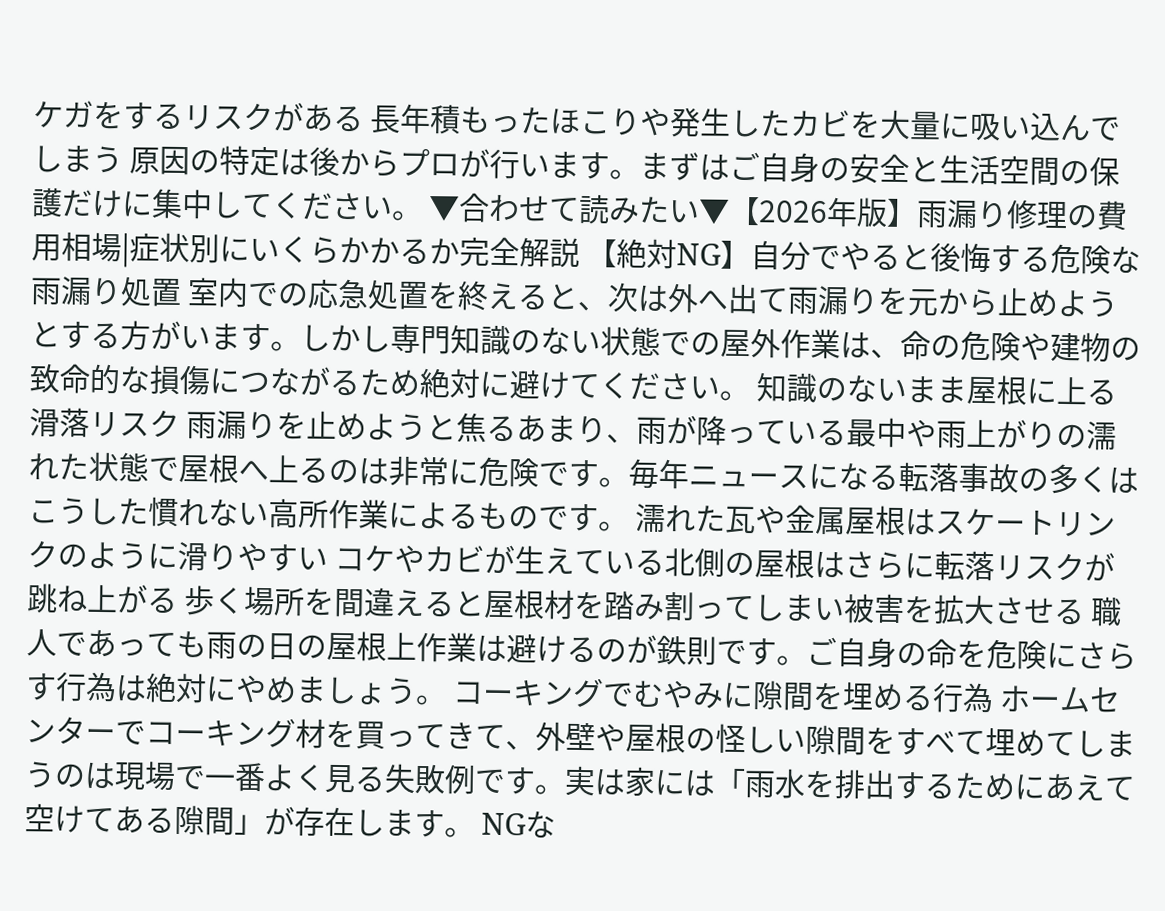ケガをするリスクがある 長年積もったほこりや発生したカビを大量に吸い込んでしまう 原因の特定は後からプロが行います。まずはご自身の安全と生活空間の保護だけに集中してください。 ▼合わせて読みたい▼【2026年版】雨漏り修理の費用相場|症状別にいくらかかるか完全解説 【絶対NG】自分でやると後悔する危険な雨漏り処置 室内での応急処置を終えると、次は外へ出て雨漏りを元から止めようとする方がいます。しかし専門知識のない状態での屋外作業は、命の危険や建物の致命的な損傷につながるため絶対に避けてください。 知識のないまま屋根に上る滑落リスク 雨漏りを止めようと焦るあまり、雨が降っている最中や雨上がりの濡れた状態で屋根へ上るのは非常に危険です。毎年ニュースになる転落事故の多くはこうした慣れない高所作業によるものです。 濡れた瓦や金属屋根はスケートリンクのように滑りやすい コケやカビが生えている北側の屋根はさらに転落リスクが跳ね上がる 歩く場所を間違えると屋根材を踏み割ってしまい被害を拡大させる 職人であっても雨の日の屋根上作業は避けるのが鉄則です。ご自身の命を危険にさらす行為は絶対にやめましょう。 コーキングでむやみに隙間を埋める行為 ホームセンターでコーキング材を買ってきて、外壁や屋根の怪しい隙間をすべて埋めてしまうのは現場で一番よく見る失敗例です。実は家には「雨水を排出するためにあえて空けてある隙間」が存在します。 NGな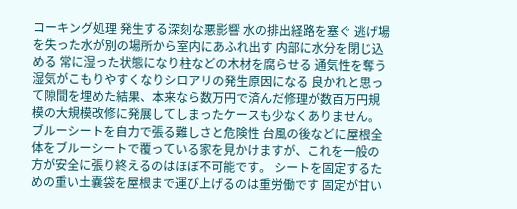コーキング処理 発生する深刻な悪影響 水の排出経路を塞ぐ 逃げ場を失った水が別の場所から室内にあふれ出す 内部に水分を閉じ込める 常に湿った状態になり柱などの木材を腐らせる 通気性を奪う 湿気がこもりやすくなりシロアリの発生原因になる 良かれと思って隙間を埋めた結果、本来なら数万円で済んだ修理が数百万円規模の大規模改修に発展してしまったケースも少なくありません。 ブルーシートを自力で張る難しさと危険性 台風の後などに屋根全体をブルーシートで覆っている家を見かけますが、これを一般の方が安全に張り終えるのはほぼ不可能です。 シートを固定するための重い土嚢袋を屋根まで運び上げるのは重労働です 固定が甘い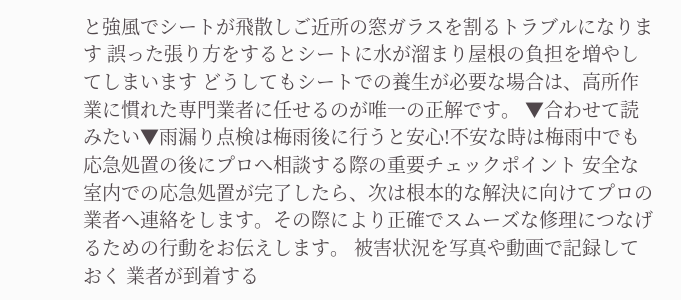と強風でシートが飛散しご近所の窓ガラスを割るトラブルになります 誤った張り方をするとシートに水が溜まり屋根の負担を増やしてしまいます どうしてもシートでの養生が必要な場合は、高所作業に慣れた専門業者に任せるのが唯一の正解です。 ▼合わせて読みたい▼雨漏り点検は梅雨後に行うと安心!不安な時は梅雨中でも 応急処置の後にプロへ相談する際の重要チェックポイント 安全な室内での応急処置が完了したら、次は根本的な解決に向けてプロの業者へ連絡をします。その際により正確でスムーズな修理につなげるための行動をお伝えします。 被害状況を写真や動画で記録しておく 業者が到着する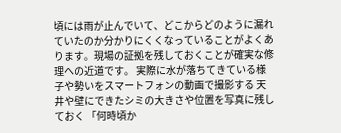頃には雨が止んでいて、どこからどのように漏れていたのか分かりにくくなっていることがよくあります。現場の証拠を残しておくことが確実な修理への近道です。 実際に水が落ちてきている様子や勢いをスマートフォンの動画で撮影する 天井や壁にできたシミの大きさや位置を写真に残しておく 「何時頃か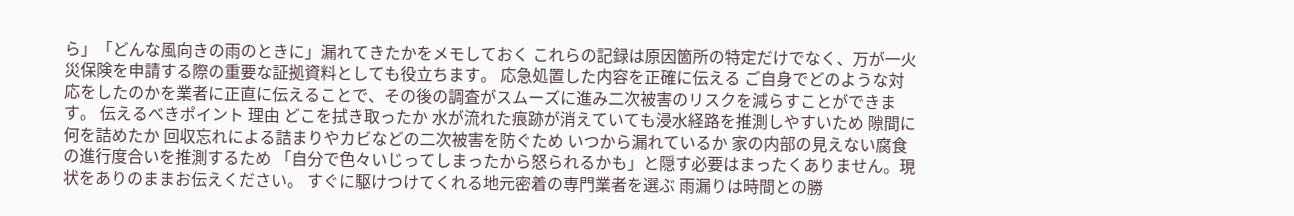ら」「どんな風向きの雨のときに」漏れてきたかをメモしておく これらの記録は原因箇所の特定だけでなく、万が一火災保険を申請する際の重要な証拠資料としても役立ちます。 応急処置した内容を正確に伝える ご自身でどのような対応をしたのかを業者に正直に伝えることで、その後の調査がスムーズに進み二次被害のリスクを減らすことができます。 伝えるべきポイント 理由 どこを拭き取ったか 水が流れた痕跡が消えていても浸水経路を推測しやすいため 隙間に何を詰めたか 回収忘れによる詰まりやカビなどの二次被害を防ぐため いつから漏れているか 家の内部の見えない腐食の進行度合いを推測するため 「自分で色々いじってしまったから怒られるかも」と隠す必要はまったくありません。現状をありのままお伝えください。 すぐに駆けつけてくれる地元密着の専門業者を選ぶ 雨漏りは時間との勝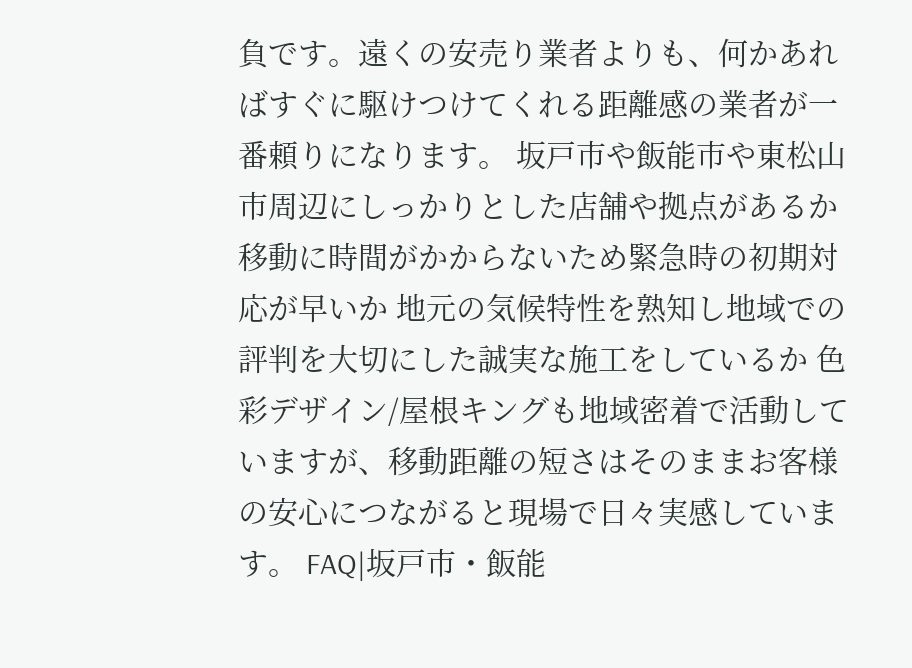負です。遠くの安売り業者よりも、何かあればすぐに駆けつけてくれる距離感の業者が一番頼りになります。 坂戸市や飯能市や東松山市周辺にしっかりとした店舗や拠点があるか 移動に時間がかからないため緊急時の初期対応が早いか 地元の気候特性を熟知し地域での評判を大切にした誠実な施工をしているか 色彩デザイン/屋根キングも地域密着で活動していますが、移動距離の短さはそのままお客様の安心につながると現場で日々実感しています。 FAQ|坂戸市・飯能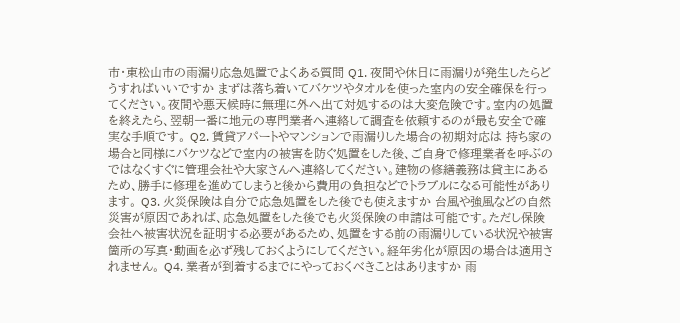市・東松山市の雨漏り応急処置でよくある質問 Q1. 夜間や休日に雨漏りが発生したらどうすればいいですか まずは落ち着いてバケツやタオルを使った室内の安全確保を行ってください。夜間や悪天候時に無理に外へ出て対処するのは大変危険です。室内の処置を終えたら、翌朝一番に地元の専門業者へ連絡して調査を依頼するのが最も安全で確実な手順です。 Q2. 賃貸アパートやマンションで雨漏りした場合の初期対応は 持ち家の場合と同様にバケツなどで室内の被害を防ぐ処置をした後、ご自身で修理業者を呼ぶのではなくすぐに管理会社や大家さんへ連絡してください。建物の修繕義務は貸主にあるため、勝手に修理を進めてしまうと後から費用の負担などでトラブルになる可能性があります。 Q3. 火災保険は自分で応急処置をした後でも使えますか 台風や強風などの自然災害が原因であれば、応急処置をした後でも火災保険の申請は可能です。ただし保険会社へ被害状況を証明する必要があるため、処置をする前の雨漏りしている状況や被害箇所の写真・動画を必ず残しておくようにしてください。経年劣化が原因の場合は適用されません。 Q4. 業者が到着するまでにやっておくべきことはありますか 雨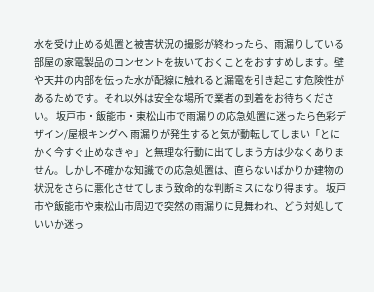水を受け止める処置と被害状況の撮影が終わったら、雨漏りしている部屋の家電製品のコンセントを抜いておくことをおすすめします。壁や天井の内部を伝った水が配線に触れると漏電を引き起こす危険性があるためです。それ以外は安全な場所で業者の到着をお待ちください。 坂戸市・飯能市・東松山市で雨漏りの応急処置に迷ったら色彩デザイン/屋根キングへ 雨漏りが発生すると気が動転してしまい「とにかく今すぐ止めなきゃ」と無理な行動に出てしまう方は少なくありません。しかし不確かな知識での応急処置は、直らないばかりか建物の状況をさらに悪化させてしまう致命的な判断ミスになり得ます。 坂戸市や飯能市や東松山市周辺で突然の雨漏りに見舞われ、どう対処していいか迷っ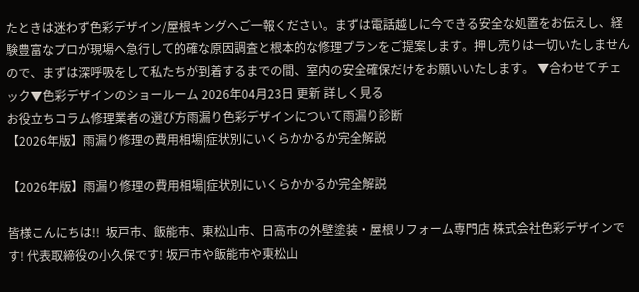たときは迷わず色彩デザイン/屋根キングへご一報ください。まずは電話越しに今できる安全な処置をお伝えし、経験豊富なプロが現場へ急行して的確な原因調査と根本的な修理プランをご提案します。押し売りは一切いたしませんので、まずは深呼吸をして私たちが到着するまでの間、室内の安全確保だけをお願いいたします。 ▼合わせてチェック▼色彩デザインのショールーム 2026年04月23日 更新 詳しく見る
お役立ちコラム修理業者の選び方雨漏り色彩デザインについて雨漏り診断
【2026年版】雨漏り修理の費用相場|症状別にいくらかかるか完全解説

【2026年版】雨漏り修理の費用相場|症状別にいくらかかるか完全解説

皆様こんにちは!!  坂戸市、飯能市、東松山市、日高市の外壁塗装・屋根リフォーム専門店 株式会社色彩デザインです! 代表取締役の小久保です! 坂戸市や飯能市や東松山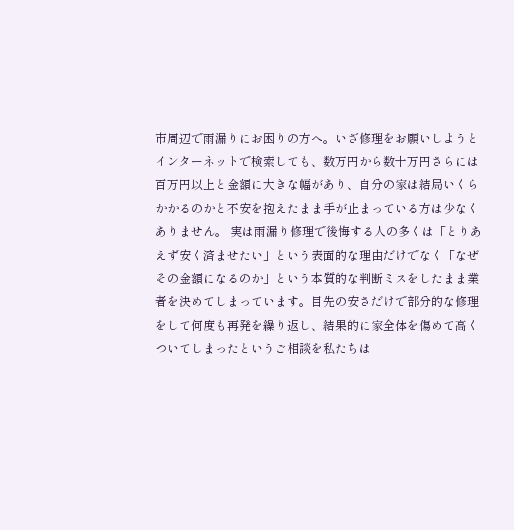市周辺で雨漏りにお困りの方へ。いざ修理をお願いしようとインターネットで検索しても、数万円から数十万円さらには百万円以上と金額に大きな幅があり、自分の家は結局いくらかかるのかと不安を抱えたまま手が止まっている方は少なくありません。 実は雨漏り修理で後悔する人の多くは「とりあえず安く済ませたい」という表面的な理由だけでなく「なぜその金額になるのか」という本質的な判断ミスをしたまま業者を決めてしまっています。目先の安さだけで部分的な修理をして何度も再発を繰り返し、結果的に家全体を傷めて高くついてしまったというご相談を私たちは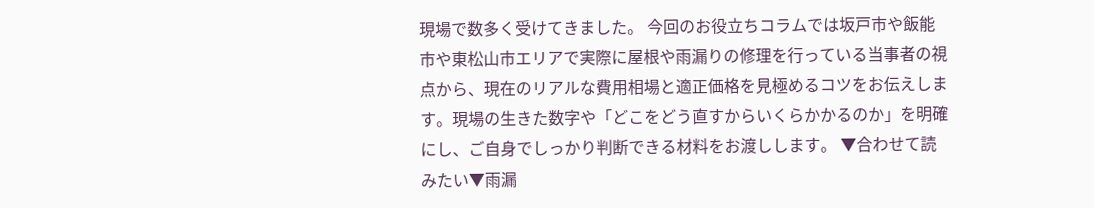現場で数多く受けてきました。 今回のお役立ちコラムでは坂戸市や飯能市や東松山市エリアで実際に屋根や雨漏りの修理を行っている当事者の視点から、現在のリアルな費用相場と適正価格を見極めるコツをお伝えします。現場の生きた数字や「どこをどう直すからいくらかかるのか」を明確にし、ご自身でしっかり判断できる材料をお渡しします。 ▼合わせて読みたい▼雨漏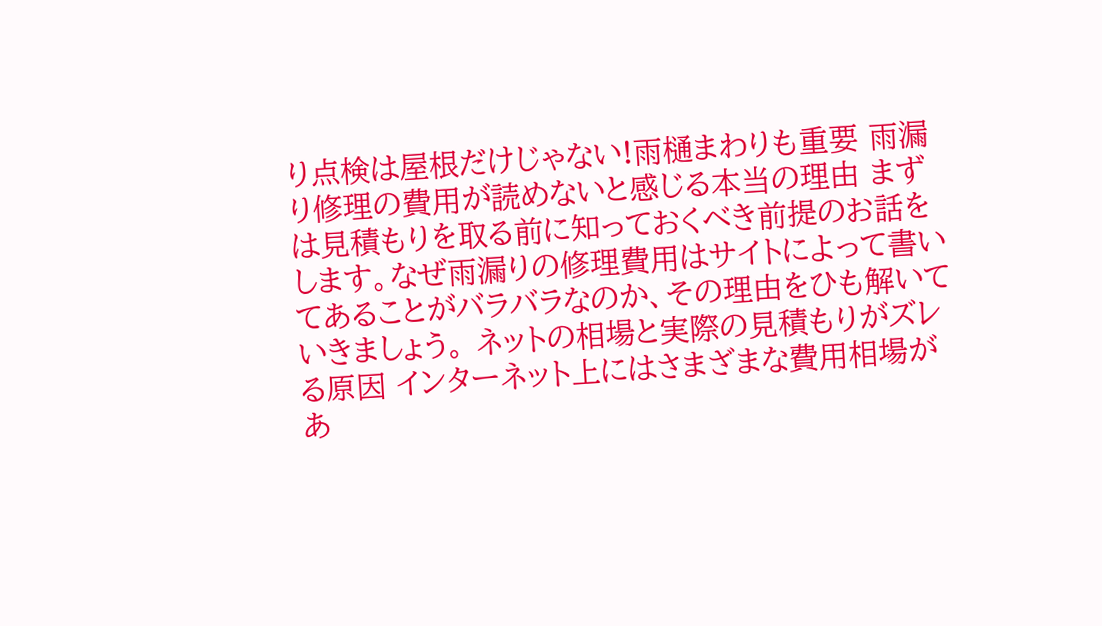り点検は屋根だけじゃない!雨樋まわりも重要 雨漏り修理の費用が読めないと感じる本当の理由 まずは見積もりを取る前に知っておくべき前提のお話をします。なぜ雨漏りの修理費用はサイトによって書いてあることがバラバラなのか、その理由をひも解いていきましょう。 ネットの相場と実際の見積もりがズレる原因 インターネット上にはさまざまな費用相場があ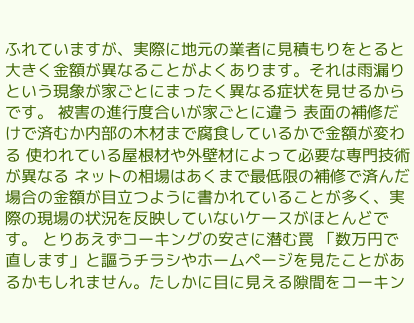ふれていますが、実際に地元の業者に見積もりをとると大きく金額が異なることがよくあります。それは雨漏りという現象が家ごとにまったく異なる症状を見せるからです。 被害の進行度合いが家ごとに違う 表面の補修だけで済むか内部の木材まで腐食しているかで金額が変わる 使われている屋根材や外壁材によって必要な専門技術が異なる ネットの相場はあくまで最低限の補修で済んだ場合の金額が目立つように書かれていることが多く、実際の現場の状況を反映していないケースがほとんどです。 とりあえずコーキングの安さに潜む罠 「数万円で直します」と謳うチラシやホームページを見たことがあるかもしれません。たしかに目に見える隙間をコーキン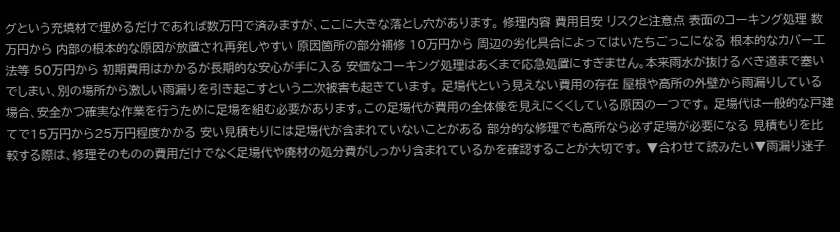グという充填材で埋めるだけであれば数万円で済みますが、ここに大きな落とし穴があります。 修理内容 費用目安 リスクと注意点 表面のコーキング処理 数万円から 内部の根本的な原因が放置され再発しやすい 原因箇所の部分補修 10万円から 周辺の劣化具合によってはいたちごっこになる 根本的なカバー工法等 50万円から 初期費用はかかるが長期的な安心が手に入る 安価なコーキング処理はあくまで応急処置にすぎません。本来雨水が抜けるべき道まで塞いでしまい、別の場所から激しい雨漏りを引き起こすという二次被害も起きています。 足場代という見えない費用の存在 屋根や高所の外壁から雨漏りしている場合、安全かつ確実な作業を行うために足場を組む必要があります。この足場代が費用の全体像を見えにくくしている原因の一つです。 足場代は一般的な戸建てで15万円から25万円程度かかる 安い見積もりには足場代が含まれていないことがある 部分的な修理でも高所なら必ず足場が必要になる 見積もりを比較する際は、修理そのものの費用だけでなく足場代や廃材の処分費がしっかり含まれているかを確認することが大切です。 ▼合わせて読みたい▼雨漏り迷子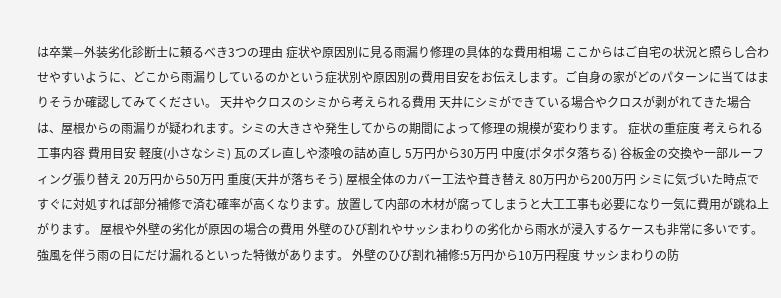は卒業—外装劣化診断士に頼るべき3つの理由 症状や原因別に見る雨漏り修理の具体的な費用相場 ここからはご自宅の状況と照らし合わせやすいように、どこから雨漏りしているのかという症状別や原因別の費用目安をお伝えします。ご自身の家がどのパターンに当てはまりそうか確認してみてください。 天井やクロスのシミから考えられる費用 天井にシミができている場合やクロスが剥がれてきた場合は、屋根からの雨漏りが疑われます。シミの大きさや発生してからの期間によって修理の規模が変わります。 症状の重症度 考えられる工事内容 費用目安 軽度(小さなシミ) 瓦のズレ直しや漆喰の詰め直し 5万円から30万円 中度(ポタポタ落ちる) 谷板金の交換や一部ルーフィング張り替え 20万円から50万円 重度(天井が落ちそう) 屋根全体のカバー工法や葺き替え 80万円から200万円 シミに気づいた時点ですぐに対処すれば部分補修で済む確率が高くなります。放置して内部の木材が腐ってしまうと大工工事も必要になり一気に費用が跳ね上がります。 屋根や外壁の劣化が原因の場合の費用 外壁のひび割れやサッシまわりの劣化から雨水が浸入するケースも非常に多いです。強風を伴う雨の日にだけ漏れるといった特徴があります。 外壁のひび割れ補修:5万円から10万円程度 サッシまわりの防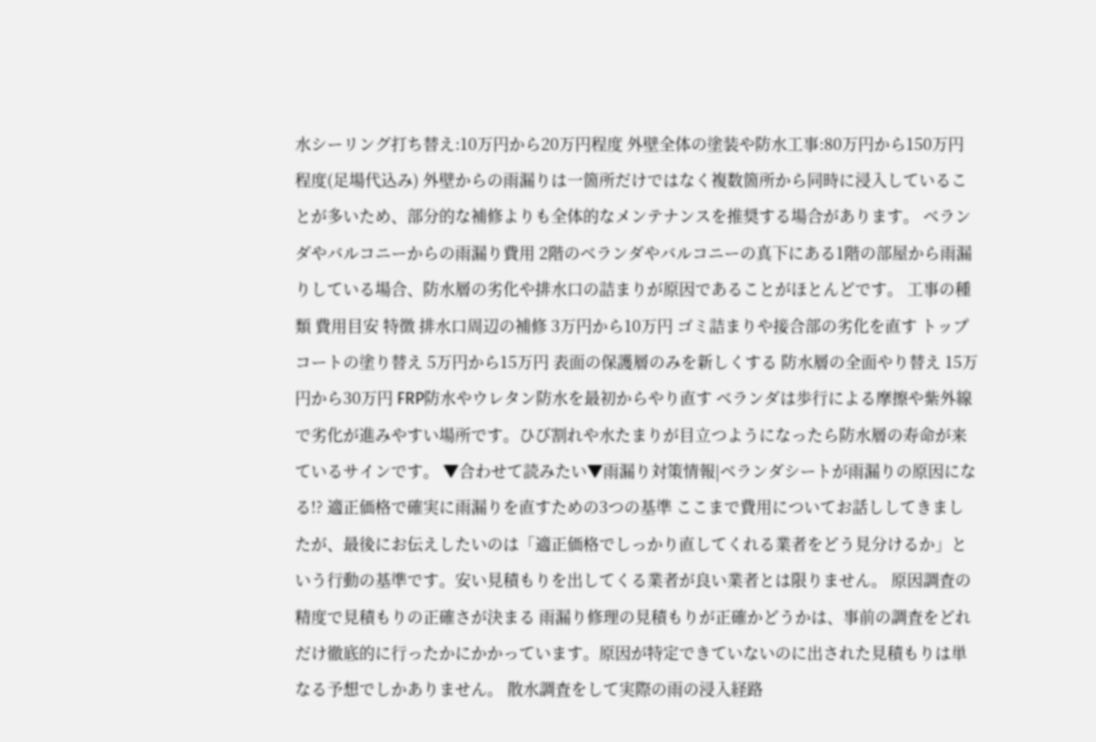水シーリング打ち替え:10万円から20万円程度 外壁全体の塗装や防水工事:80万円から150万円程度(足場代込み) 外壁からの雨漏りは一箇所だけではなく複数箇所から同時に浸入していることが多いため、部分的な補修よりも全体的なメンテナンスを推奨する場合があります。 ベランダやバルコニーからの雨漏り費用 2階のベランダやバルコニーの真下にある1階の部屋から雨漏りしている場合、防水層の劣化や排水口の詰まりが原因であることがほとんどです。 工事の種類 費用目安 特徴 排水口周辺の補修 3万円から10万円 ゴミ詰まりや接合部の劣化を直す トップコートの塗り替え 5万円から15万円 表面の保護層のみを新しくする 防水層の全面やり替え 15万円から30万円 FRP防水やウレタン防水を最初からやり直す ベランダは歩行による摩擦や紫外線で劣化が進みやすい場所です。ひび割れや水たまりが目立つようになったら防水層の寿命が来ているサインです。 ▼合わせて読みたい▼雨漏り対策情報|ベランダシートが雨漏りの原因になる!? 適正価格で確実に雨漏りを直すための3つの基準 ここまで費用についてお話ししてきましたが、最後にお伝えしたいのは「適正価格でしっかり直してくれる業者をどう見分けるか」という行動の基準です。安い見積もりを出してくる業者が良い業者とは限りません。 原因調査の精度で見積もりの正確さが決まる 雨漏り修理の見積もりが正確かどうかは、事前の調査をどれだけ徹底的に行ったかにかかっています。原因が特定できていないのに出された見積もりは単なる予想でしかありません。 散水調査をして実際の雨の浸入経路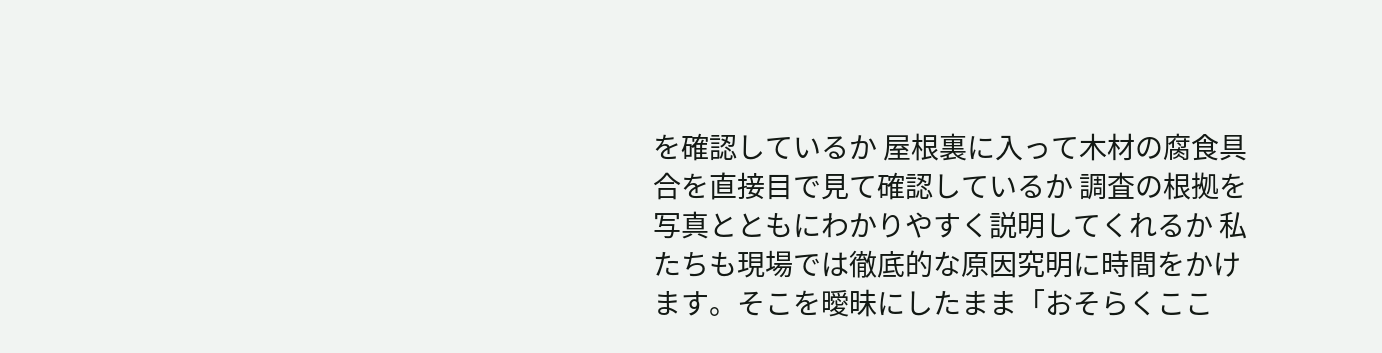を確認しているか 屋根裏に入って木材の腐食具合を直接目で見て確認しているか 調査の根拠を写真とともにわかりやすく説明してくれるか 私たちも現場では徹底的な原因究明に時間をかけます。そこを曖昧にしたまま「おそらくここ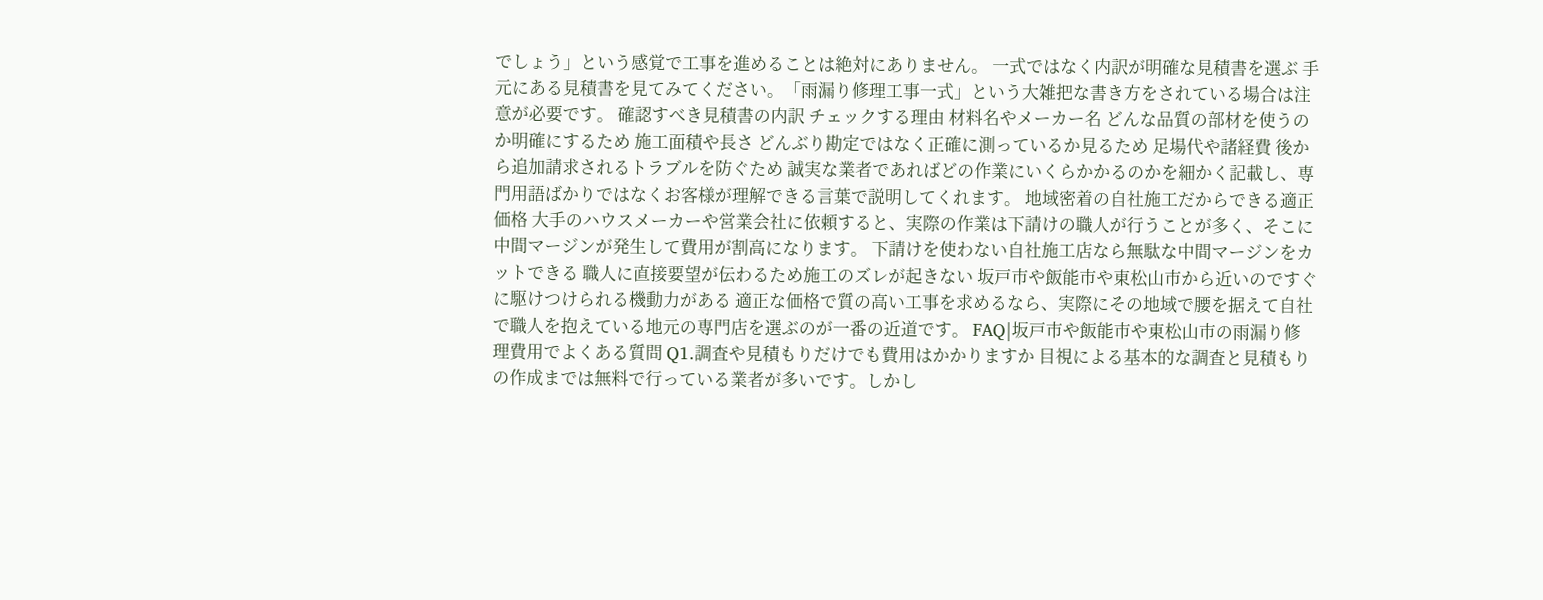でしょう」という感覚で工事を進めることは絶対にありません。 一式ではなく内訳が明確な見積書を選ぶ 手元にある見積書を見てみてください。「雨漏り修理工事一式」という大雑把な書き方をされている場合は注意が必要です。 確認すべき見積書の内訳 チェックする理由 材料名やメーカー名 どんな品質の部材を使うのか明確にするため 施工面積や長さ どんぶり勘定ではなく正確に測っているか見るため 足場代や諸経費 後から追加請求されるトラブルを防ぐため 誠実な業者であればどの作業にいくらかかるのかを細かく記載し、専門用語ばかりではなくお客様が理解できる言葉で説明してくれます。 地域密着の自社施工だからできる適正価格 大手のハウスメーカーや営業会社に依頼すると、実際の作業は下請けの職人が行うことが多く、そこに中間マージンが発生して費用が割高になります。 下請けを使わない自社施工店なら無駄な中間マージンをカットできる 職人に直接要望が伝わるため施工のズレが起きない 坂戸市や飯能市や東松山市から近いのですぐに駆けつけられる機動力がある 適正な価格で質の高い工事を求めるなら、実際にその地域で腰を据えて自社で職人を抱えている地元の専門店を選ぶのが一番の近道です。 FAQ|坂戸市や飯能市や東松山市の雨漏り修理費用でよくある質問 Q1.調査や見積もりだけでも費用はかかりますか 目視による基本的な調査と見積もりの作成までは無料で行っている業者が多いです。しかし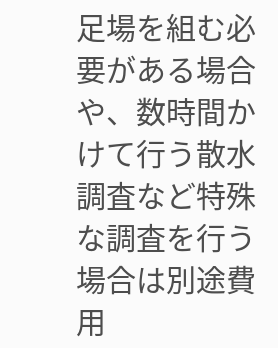足場を組む必要がある場合や、数時間かけて行う散水調査など特殊な調査を行う場合は別途費用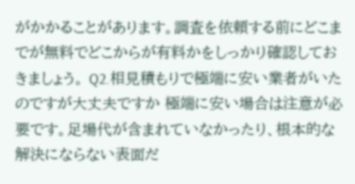がかかることがあります。調査を依頼する前にどこまでが無料でどこからが有料かをしっかり確認しておきましょう。 Q2.相見積もりで極端に安い業者がいたのですが大丈夫ですか 極端に安い場合は注意が必要です。足場代が含まれていなかったり、根本的な解決にならない表面だ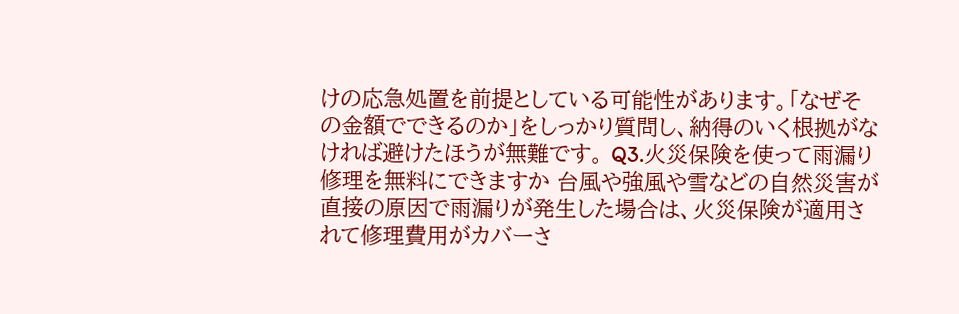けの応急処置を前提としている可能性があります。「なぜその金額でできるのか」をしっかり質問し、納得のいく根拠がなければ避けたほうが無難です。 Q3.火災保険を使って雨漏り修理を無料にできますか 台風や強風や雪などの自然災害が直接の原因で雨漏りが発生した場合は、火災保険が適用されて修理費用がカバーさ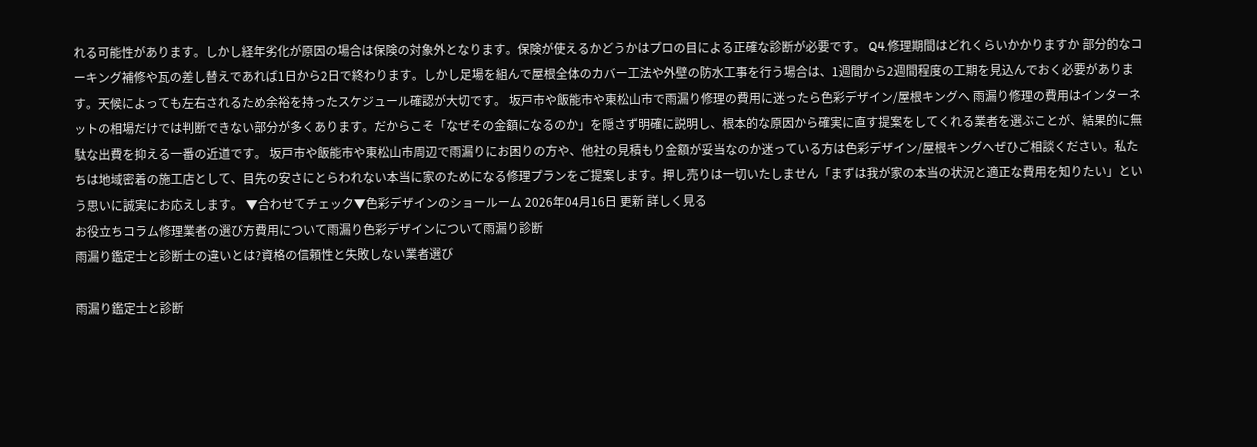れる可能性があります。しかし経年劣化が原因の場合は保険の対象外となります。保険が使えるかどうかはプロの目による正確な診断が必要です。 Q4.修理期間はどれくらいかかりますか 部分的なコーキング補修や瓦の差し替えであれば1日から2日で終わります。しかし足場を組んで屋根全体のカバー工法や外壁の防水工事を行う場合は、1週間から2週間程度の工期を見込んでおく必要があります。天候によっても左右されるため余裕を持ったスケジュール確認が大切です。 坂戸市や飯能市や東松山市で雨漏り修理の費用に迷ったら色彩デザイン/屋根キングへ 雨漏り修理の費用はインターネットの相場だけでは判断できない部分が多くあります。だからこそ「なぜその金額になるのか」を隠さず明確に説明し、根本的な原因から確実に直す提案をしてくれる業者を選ぶことが、結果的に無駄な出費を抑える一番の近道です。 坂戸市や飯能市や東松山市周辺で雨漏りにお困りの方や、他社の見積もり金額が妥当なのか迷っている方は色彩デザイン/屋根キングへぜひご相談ください。私たちは地域密着の施工店として、目先の安さにとらわれない本当に家のためになる修理プランをご提案します。押し売りは一切いたしません「まずは我が家の本当の状況と適正な費用を知りたい」という思いに誠実にお応えします。 ▼合わせてチェック▼色彩デザインのショールーム 2026年04月16日 更新 詳しく見る
お役立ちコラム修理業者の選び方費用について雨漏り色彩デザインについて雨漏り診断
雨漏り鑑定士と診断士の違いとは?資格の信頼性と失敗しない業者選び

雨漏り鑑定士と診断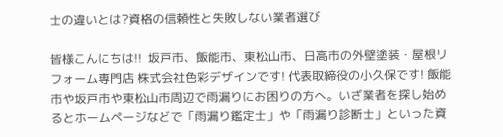士の違いとは?資格の信頼性と失敗しない業者選び

皆様こんにちは!!  坂戸市、飯能市、東松山市、日高市の外壁塗装・屋根リフォーム専門店 株式会社色彩デザインです! 代表取締役の小久保です! 飯能市や坂戸市や東松山市周辺で雨漏りにお困りの方へ。いざ業者を探し始めるとホームページなどで「雨漏り鑑定士」や「雨漏り診断士」といった資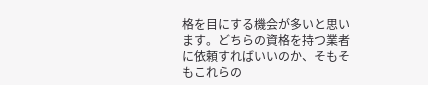格を目にする機会が多いと思います。どちらの資格を持つ業者に依頼すればいいのか、そもそもこれらの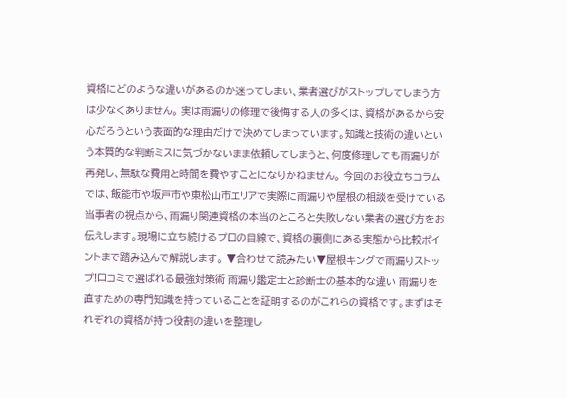資格にどのような違いがあるのか迷ってしまい、業者選びがストップしてしまう方は少なくありません。 実は雨漏りの修理で後悔する人の多くは、資格があるから安心だろうという表面的な理由だけで決めてしまっています。知識と技術の違いという本質的な判断ミスに気づかないまま依頼してしまうと、何度修理しても雨漏りが再発し、無駄な費用と時間を費やすことになりかねません。 今回のお役立ちコラムでは、飯能市や坂戸市や東松山市エリアで実際に雨漏りや屋根の相談を受けている当事者の視点から、雨漏り関連資格の本当のところと失敗しない業者の選び方をお伝えします。現場に立ち続けるプロの目線で、資格の裏側にある実態から比較ポイントまで踏み込んで解説します。 ▼合わせて読みたい▼屋根キングで雨漏りストップ!口コミで選ばれる最強対策術 雨漏り鑑定士と診断士の基本的な違い 雨漏りを直すための専門知識を持っていることを証明するのがこれらの資格です。まずはそれぞれの資格が持つ役割の違いを整理し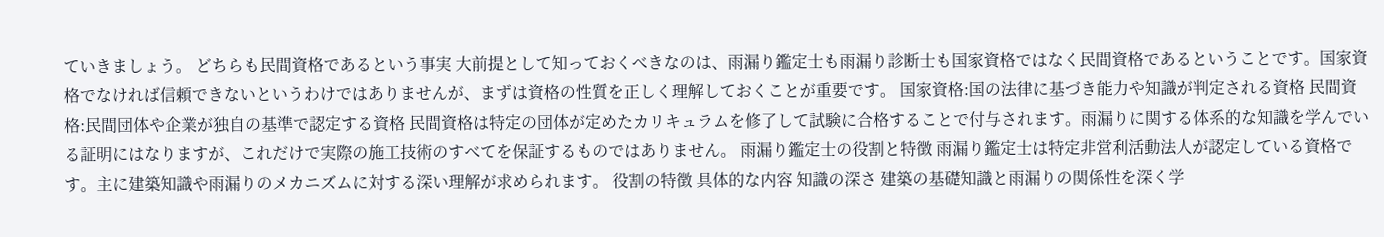ていきましょう。 どちらも民間資格であるという事実 大前提として知っておくべきなのは、雨漏り鑑定士も雨漏り診断士も国家資格ではなく民間資格であるということです。国家資格でなければ信頼できないというわけではありませんが、まずは資格の性質を正しく理解しておくことが重要です。 国家資格:国の法律に基づき能力や知識が判定される資格 民間資格:民間団体や企業が独自の基準で認定する資格 民間資格は特定の団体が定めたカリキュラムを修了して試験に合格することで付与されます。雨漏りに関する体系的な知識を学んでいる証明にはなりますが、これだけで実際の施工技術のすべてを保証するものではありません。 雨漏り鑑定士の役割と特徴 雨漏り鑑定士は特定非営利活動法人が認定している資格です。主に建築知識や雨漏りのメカニズムに対する深い理解が求められます。 役割の特徴 具体的な内容 知識の深さ 建築の基礎知識と雨漏りの関係性を深く学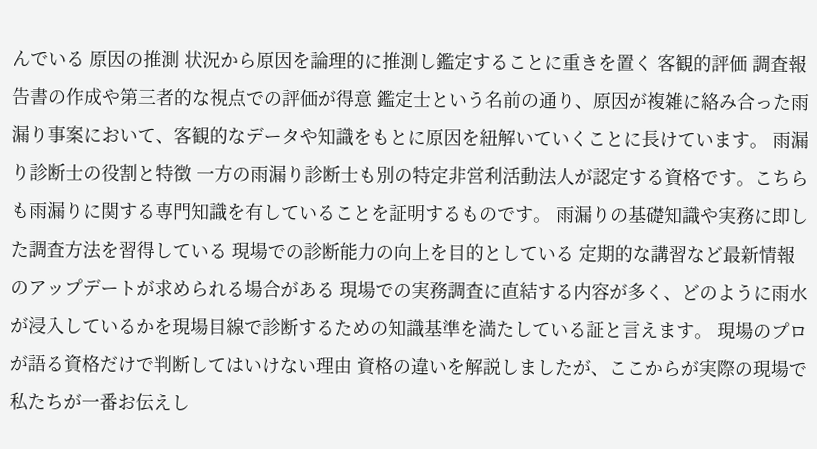んでいる 原因の推測 状況から原因を論理的に推測し鑑定することに重きを置く 客観的評価 調査報告書の作成や第三者的な視点での評価が得意 鑑定士という名前の通り、原因が複雑に絡み合った雨漏り事案において、客観的なデータや知識をもとに原因を紐解いていくことに長けています。 雨漏り診断士の役割と特徴 一方の雨漏り診断士も別の特定非営利活動法人が認定する資格です。こちらも雨漏りに関する専門知識を有していることを証明するものです。 雨漏りの基礎知識や実務に即した調査方法を習得している 現場での診断能力の向上を目的としている 定期的な講習など最新情報のアップデートが求められる場合がある 現場での実務調査に直結する内容が多く、どのように雨水が浸入しているかを現場目線で診断するための知識基準を満たしている証と言えます。 現場のプロが語る資格だけで判断してはいけない理由 資格の違いを解説しましたが、ここからが実際の現場で私たちが一番お伝えし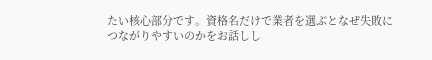たい核心部分です。資格名だけで業者を選ぶとなぜ失敗につながりやすいのかをお話しし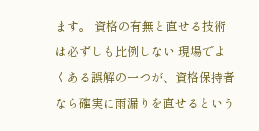ます。 資格の有無と直せる技術は必ずしも比例しない 現場でよくある誤解の一つが、資格保持者なら確実に雨漏りを直せるという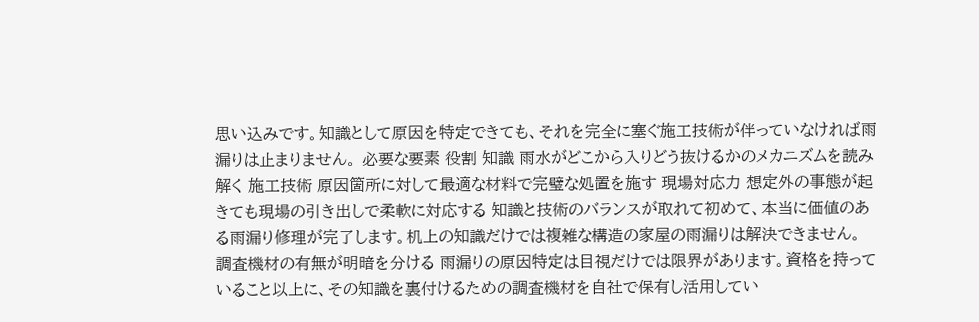思い込みです。知識として原因を特定できても、それを完全に塞ぐ施工技術が伴っていなければ雨漏りは止まりません。 必要な要素 役割 知識 雨水がどこから入りどう抜けるかのメカニズムを読み解く 施工技術 原因箇所に対して最適な材料で完璧な処置を施す 現場対応力 想定外の事態が起きても現場の引き出しで柔軟に対応する 知識と技術のバランスが取れて初めて、本当に価値のある雨漏り修理が完了します。机上の知識だけでは複雑な構造の家屋の雨漏りは解決できません。 調査機材の有無が明暗を分ける 雨漏りの原因特定は目視だけでは限界があります。資格を持っていること以上に、その知識を裏付けるための調査機材を自社で保有し活用してい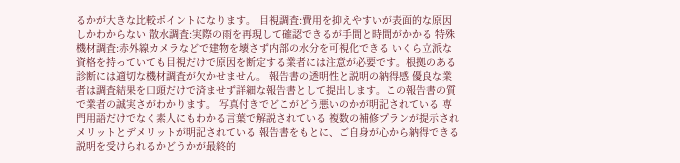るかが大きな比較ポイントになります。 目視調査:費用を抑えやすいが表面的な原因しかわからない 散水調査:実際の雨を再現して確認できるが手間と時間がかかる 特殊機材調査:赤外線カメラなどで建物を壊さず内部の水分を可視化できる いくら立派な資格を持っていても目視だけで原因を断定する業者には注意が必要です。根拠のある診断には適切な機材調査が欠かせません。 報告書の透明性と説明の納得感 優良な業者は調査結果を口頭だけで済ませず詳細な報告書として提出します。この報告書の質で業者の誠実さがわかります。 写真付きでどこがどう悪いのかが明記されている 専門用語だけでなく素人にもわかる言葉で解説されている 複数の補修プランが提示されメリットとデメリットが明記されている 報告書をもとに、ご自身が心から納得できる説明を受けられるかどうかが最終的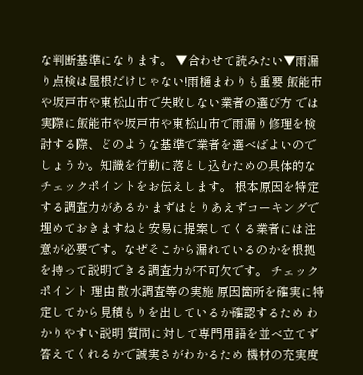な判断基準になります。 ▼合わせて読みたい▼雨漏り点検は屋根だけじゃない!雨樋まわりも重要 飯能市や坂戸市や東松山市で失敗しない業者の選び方 では実際に飯能市や坂戸市や東松山市で雨漏り修理を検討する際、どのような基準で業者を選べばよいのでしょうか。知識を行動に落とし込むための具体的なチェックポイントをお伝えします。 根本原因を特定する調査力があるか まずはとりあえずコーキングで埋めておきますねと安易に提案してくる業者には注意が必要です。なぜそこから漏れているのかを根拠を持って説明できる調査力が不可欠です。 チェックポイント 理由 散水調査等の実施 原因箇所を確実に特定してから見積もりを出しているか確認するため わかりやすい説明 質問に対して専門用語を並べ立てず答えてくれるかで誠実さがわかるため 機材の充実度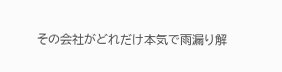その会社がどれだけ本気で雨漏り解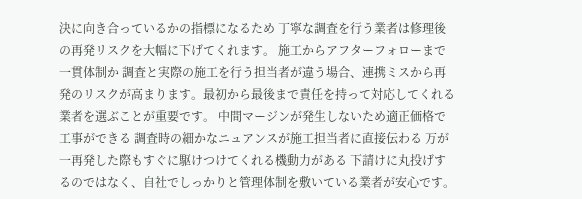決に向き合っているかの指標になるため 丁寧な調査を行う業者は修理後の再発リスクを大幅に下げてくれます。 施工からアフターフォローまで一貫体制か 調査と実際の施工を行う担当者が違う場合、連携ミスから再発のリスクが高まります。最初から最後まで責任を持って対応してくれる業者を選ぶことが重要です。 中間マージンが発生しないため適正価格で工事ができる 調査時の細かなニュアンスが施工担当者に直接伝わる 万が一再発した際もすぐに駆けつけてくれる機動力がある 下請けに丸投げするのではなく、自社でしっかりと管理体制を敷いている業者が安心です。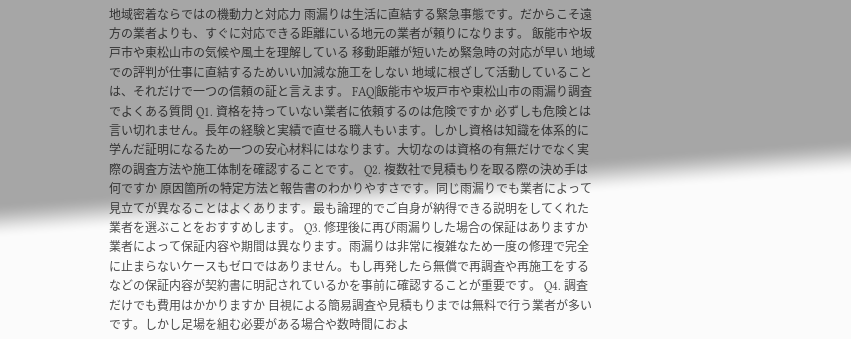地域密着ならではの機動力と対応力 雨漏りは生活に直結する緊急事態です。だからこそ遠方の業者よりも、すぐに対応できる距離にいる地元の業者が頼りになります。 飯能市や坂戸市や東松山市の気候や風土を理解している 移動距離が短いため緊急時の対応が早い 地域での評判が仕事に直結するためいい加減な施工をしない 地域に根ざして活動していることは、それだけで一つの信頼の証と言えます。 FAQ|飯能市や坂戸市や東松山市の雨漏り調査でよくある質問 Q1. 資格を持っていない業者に依頼するのは危険ですか 必ずしも危険とは言い切れません。長年の経験と実績で直せる職人もいます。しかし資格は知識を体系的に学んだ証明になるため一つの安心材料にはなります。大切なのは資格の有無だけでなく実際の調査方法や施工体制を確認することです。 Q2. 複数社で見積もりを取る際の決め手は何ですか 原因箇所の特定方法と報告書のわかりやすさです。同じ雨漏りでも業者によって見立てが異なることはよくあります。最も論理的でご自身が納得できる説明をしてくれた業者を選ぶことをおすすめします。 Q3. 修理後に再び雨漏りした場合の保証はありますか 業者によって保証内容や期間は異なります。雨漏りは非常に複雑なため一度の修理で完全に止まらないケースもゼロではありません。もし再発したら無償で再調査や再施工をするなどの保証内容が契約書に明記されているかを事前に確認することが重要です。 Q4. 調査だけでも費用はかかりますか 目視による簡易調査や見積もりまでは無料で行う業者が多いです。しかし足場を組む必要がある場合や数時間におよ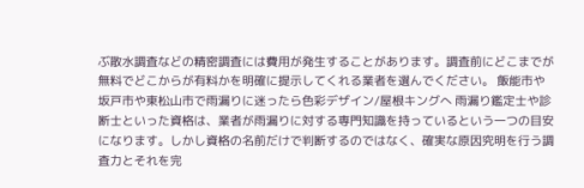ぶ散水調査などの精密調査には費用が発生することがあります。調査前にどこまでが無料でどこからが有料かを明確に提示してくれる業者を選んでください。 飯能市や坂戸市や東松山市で雨漏りに迷ったら色彩デザイン/屋根キングへ 雨漏り鑑定士や診断士といった資格は、業者が雨漏りに対する専門知識を持っているという一つの目安になります。しかし資格の名前だけで判断するのではなく、確実な原因究明を行う調査力とそれを完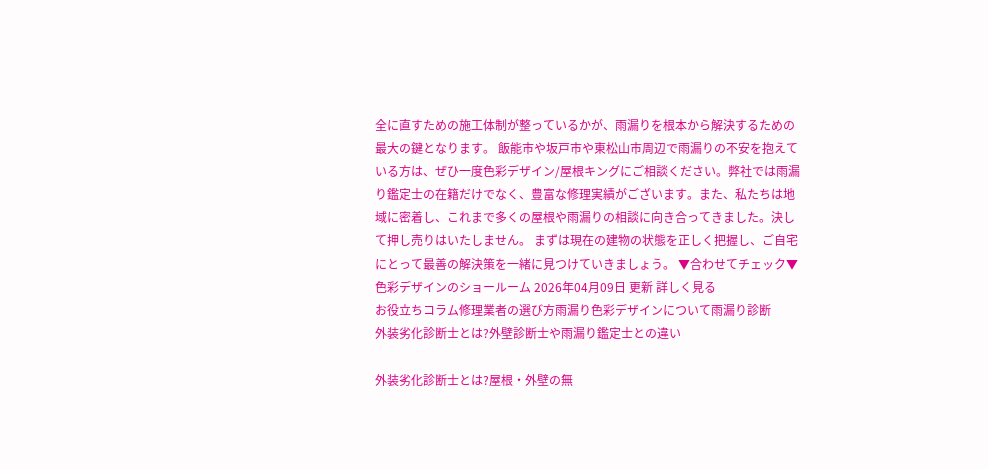全に直すための施工体制が整っているかが、雨漏りを根本から解決するための最大の鍵となります。 飯能市や坂戸市や東松山市周辺で雨漏りの不安を抱えている方は、ぜひ一度色彩デザイン/屋根キングにご相談ください。弊社では雨漏り鑑定士の在籍だけでなく、豊富な修理実績がございます。また、私たちは地域に密着し、これまで多くの屋根や雨漏りの相談に向き合ってきました。決して押し売りはいたしません。 まずは現在の建物の状態を正しく把握し、ご自宅にとって最善の解決策を一緒に見つけていきましょう。 ▼合わせてチェック▼色彩デザインのショールーム 2026年04月09日 更新 詳しく見る
お役立ちコラム修理業者の選び方雨漏り色彩デザインについて雨漏り診断
外装劣化診断士とは?外壁診断士や雨漏り鑑定士との違い

外装劣化診断士とは?屋根・外壁の無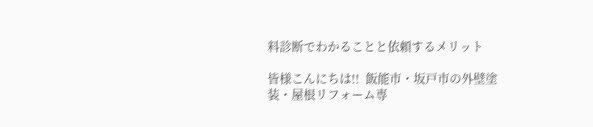料診断でわかることと依頼するメリット

皆様こんにちは!!  飯能市・坂戸市の外壁塗装・屋根リフォーム専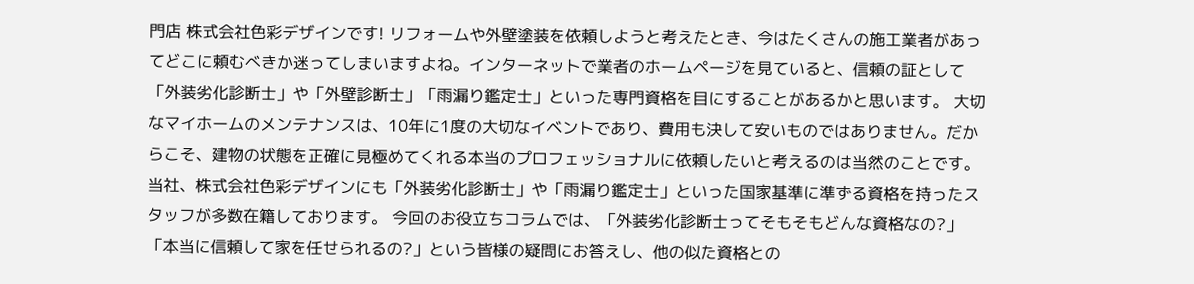門店 株式会社色彩デザインです! リフォームや外壁塗装を依頼しようと考えたとき、今はたくさんの施工業者があってどこに頼むべきか迷ってしまいますよね。インターネットで業者のホームページを見ていると、信頼の証として「外装劣化診断士」や「外壁診断士」「雨漏り鑑定士」といった専門資格を目にすることがあるかと思います。 大切なマイホームのメンテナンスは、10年に1度の大切なイベントであり、費用も決して安いものではありません。だからこそ、建物の状態を正確に見極めてくれる本当のプロフェッショナルに依頼したいと考えるのは当然のことです。 当社、株式会社色彩デザインにも「外装劣化診断士」や「雨漏り鑑定士」といった国家基準に準ずる資格を持ったスタッフが多数在籍しております。 今回のお役立ちコラムでは、「外装劣化診断士ってそもそもどんな資格なの?」「本当に信頼して家を任せられるの?」という皆様の疑問にお答えし、他の似た資格との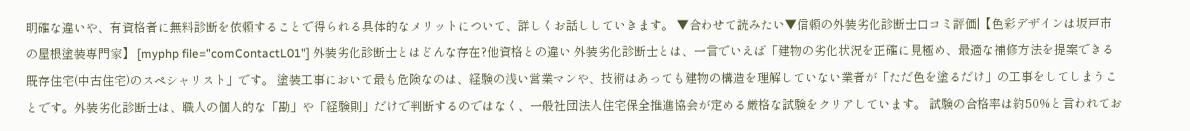明確な違いや、有資格者に無料診断を依頼することで得られる具体的なメリットについて、詳しくお話ししていきます。 ▼合わせて読みたい▼信頼の外装劣化診断士口コミ評価|【色彩デザインは坂戸市の屋根塗装専門家】 [myphp file="comContactL01"] 外装劣化診断士とはどんな存在?他資格との違い 外装劣化診断士とは、一言でいえば「建物の劣化状況を正確に見極め、最適な補修方法を提案できる既存住宅(中古住宅)のスペシャリスト」です。 塗装工事において最も危険なのは、経験の浅い営業マンや、技術はあっても建物の構造を理解していない業者が「ただ色を塗るだけ」の工事をしてしまうことです。外装劣化診断士は、職人の個人的な「勘」や「経験則」だけで判断するのではなく、一般社団法人住宅保全推進協会が定める厳格な試験をクリアしています。 試験の合格率は約50%と言われてお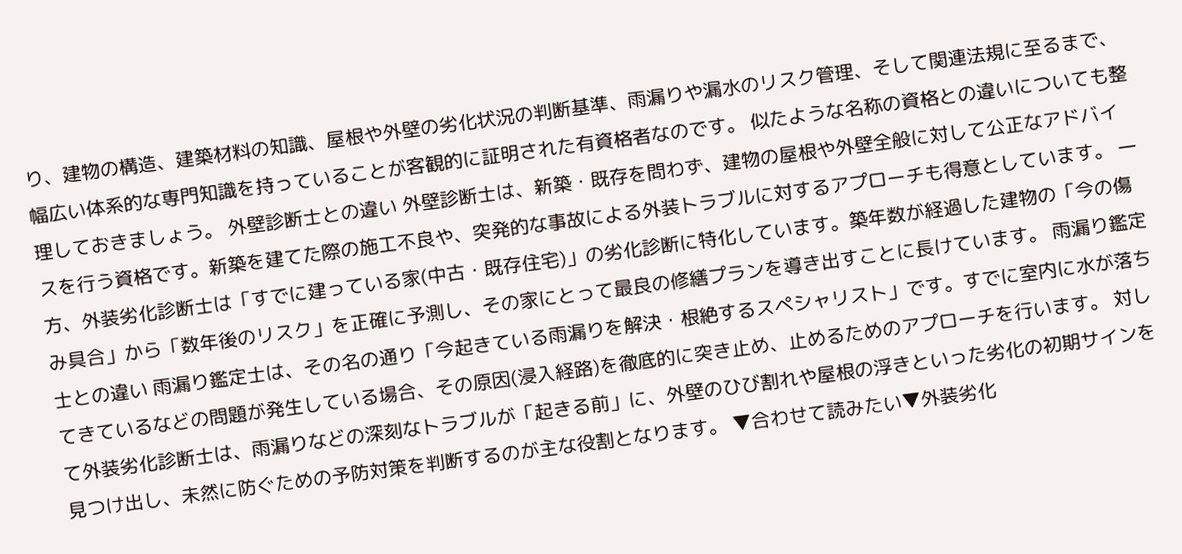り、建物の構造、建築材料の知識、屋根や外壁の劣化状況の判断基準、雨漏りや漏水のリスク管理、そして関連法規に至るまで、幅広い体系的な専門知識を持っていることが客観的に証明された有資格者なのです。 似たような名称の資格との違いについても整理しておきましょう。 外壁診断士との違い 外壁診断士は、新築・既存を問わず、建物の屋根や外壁全般に対して公正なアドバイスを行う資格です。新築を建てた際の施工不良や、突発的な事故による外装トラブルに対するアプローチも得意としています。 一方、外装劣化診断士は「すでに建っている家(中古・既存住宅)」の劣化診断に特化しています。築年数が経過した建物の「今の傷み具合」から「数年後のリスク」を正確に予測し、その家にとって最良の修繕プランを導き出すことに長けています。 雨漏り鑑定士との違い 雨漏り鑑定士は、その名の通り「今起きている雨漏りを解決・根絶するスペシャリスト」です。すでに室内に水が落ちてきているなどの問題が発生している場合、その原因(浸入経路)を徹底的に突き止め、止めるためのアプローチを行います。 対して外装劣化診断士は、雨漏りなどの深刻なトラブルが「起きる前」に、外壁のひび割れや屋根の浮きといった劣化の初期サインを見つけ出し、未然に防ぐための予防対策を判断するのが主な役割となります。 ▼合わせて読みたい▼外装劣化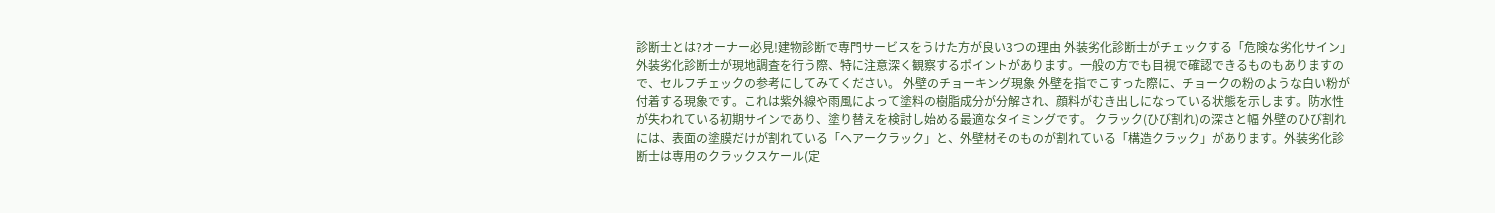診断士とは?オーナー必見!建物診断で専門サービスをうけた方が良い3つの理由 外装劣化診断士がチェックする「危険な劣化サイン」 外装劣化診断士が現地調査を行う際、特に注意深く観察するポイントがあります。一般の方でも目視で確認できるものもありますので、セルフチェックの参考にしてみてください。 外壁のチョーキング現象 外壁を指でこすった際に、チョークの粉のような白い粉が付着する現象です。これは紫外線や雨風によって塗料の樹脂成分が分解され、顔料がむき出しになっている状態を示します。防水性が失われている初期サインであり、塗り替えを検討し始める最適なタイミングです。 クラック(ひび割れ)の深さと幅 外壁のひび割れには、表面の塗膜だけが割れている「ヘアークラック」と、外壁材そのものが割れている「構造クラック」があります。外装劣化診断士は専用のクラックスケール(定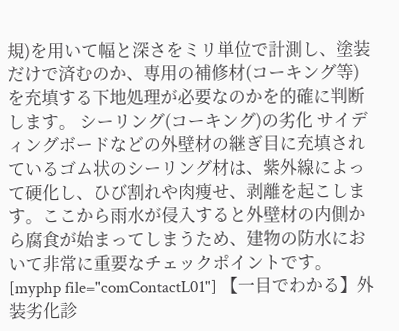規)を用いて幅と深さをミリ単位で計測し、塗装だけで済むのか、専用の補修材(コーキング等)を充填する下地処理が必要なのかを的確に判断します。 シーリング(コーキング)の劣化 サイディングボードなどの外壁材の継ぎ目に充填されているゴム状のシーリング材は、紫外線によって硬化し、ひび割れや肉痩せ、剥離を起こします。ここから雨水が侵入すると外壁材の内側から腐食が始まってしまうため、建物の防水において非常に重要なチェックポイントです。 [myphp file="comContactL01"] 【一目でわかる】外装劣化診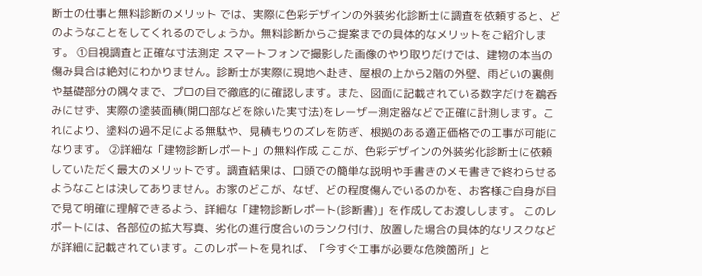断士の仕事と無料診断のメリット では、実際に色彩デザインの外装劣化診断士に調査を依頼すると、どのようなことをしてくれるのでしょうか。無料診断からご提案までの具体的なメリットをご紹介します。 ①目視調査と正確な寸法測定 スマートフォンで撮影した画像のやり取りだけでは、建物の本当の傷み具合は絶対にわかりません。診断士が実際に現地へ赴き、屋根の上から2階の外壁、雨どいの裏側や基礎部分の隅々まで、プロの目で徹底的に確認します。また、図面に記載されている数字だけを鵜呑みにせず、実際の塗装面積(開口部などを除いた実寸法)をレーザー測定器などで正確に計測します。これにより、塗料の過不足による無駄や、見積もりのズレを防ぎ、根拠のある適正価格での工事が可能になります。 ②詳細な「建物診断レポート」の無料作成 ここが、色彩デザインの外装劣化診断士に依頼していただく最大のメリットです。調査結果は、口頭での簡単な説明や手書きのメモ書きで終わらせるようなことは決してありません。お家のどこが、なぜ、どの程度傷んでいるのかを、お客様ご自身が目で見て明確に理解できるよう、詳細な「建物診断レポート(診断書)」を作成してお渡しします。 このレポートには、各部位の拡大写真、劣化の進行度合いのランク付け、放置した場合の具体的なリスクなどが詳細に記載されています。このレポートを見れば、「今すぐ工事が必要な危険箇所」と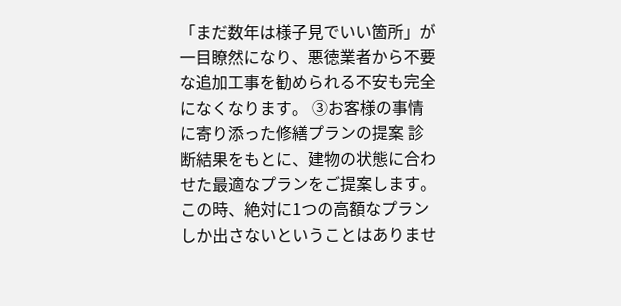「まだ数年は様子見でいい箇所」が一目瞭然になり、悪徳業者から不要な追加工事を勧められる不安も完全になくなります。 ③お客様の事情に寄り添った修繕プランの提案 診断結果をもとに、建物の状態に合わせた最適なプランをご提案します。この時、絶対に1つの高額なプランしか出さないということはありませ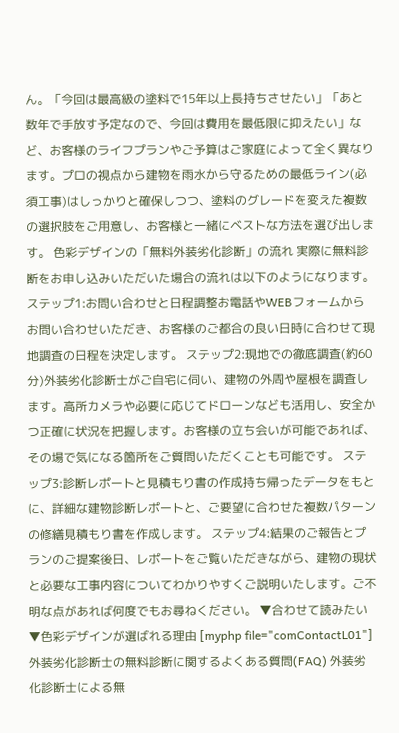ん。「今回は最高級の塗料で15年以上長持ちさせたい」「あと数年で手放す予定なので、今回は費用を最低限に抑えたい」など、お客様のライフプランやご予算はご家庭によって全く異なります。プロの視点から建物を雨水から守るための最低ライン(必須工事)はしっかりと確保しつつ、塗料のグレードを変えた複数の選択肢をご用意し、お客様と一緒にベストな方法を選び出します。 色彩デザインの「無料外装劣化診断」の流れ 実際に無料診断をお申し込みいただいた場合の流れは以下のようになります。 ステップ1:お問い合わせと日程調整お電話やWEBフォームからお問い合わせいただき、お客様のご都合の良い日時に合わせて現地調査の日程を決定します。 ステップ2:現地での徹底調査(約60分)外装劣化診断士がご自宅に伺い、建物の外周や屋根を調査します。高所カメラや必要に応じてドローンなども活用し、安全かつ正確に状況を把握します。お客様の立ち会いが可能であれば、その場で気になる箇所をご質問いただくことも可能です。 ステップ3:診断レポートと見積もり書の作成持ち帰ったデータをもとに、詳細な建物診断レポートと、ご要望に合わせた複数パターンの修繕見積もり書を作成します。 ステップ4:結果のご報告とプランのご提案後日、レポートをご覧いただきながら、建物の現状と必要な工事内容についてわかりやすくご説明いたします。ご不明な点があれば何度でもお尋ねください。 ▼合わせて読みたい▼色彩デザインが選ばれる理由 [myphp file="comContactL01"] 外装劣化診断士の無料診断に関するよくある質問(FAQ) 外装劣化診断士による無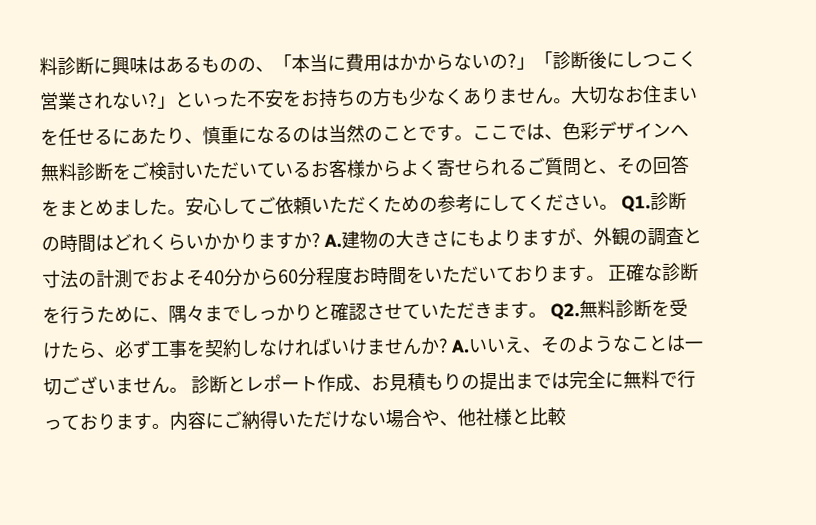料診断に興味はあるものの、「本当に費用はかからないの?」「診断後にしつこく営業されない?」といった不安をお持ちの方も少なくありません。大切なお住まいを任せるにあたり、慎重になるのは当然のことです。ここでは、色彩デザインへ無料診断をご検討いただいているお客様からよく寄せられるご質問と、その回答をまとめました。安心してご依頼いただくための参考にしてください。 Q1.診断の時間はどれくらいかかりますか? A.建物の大きさにもよりますが、外観の調査と寸法の計測でおよそ40分から60分程度お時間をいただいております。 正確な診断を行うために、隅々までしっかりと確認させていただきます。 Q2.無料診断を受けたら、必ず工事を契約しなければいけませんか? A.いいえ、そのようなことは一切ございません。 診断とレポート作成、お見積もりの提出までは完全に無料で行っております。内容にご納得いただけない場合や、他社様と比較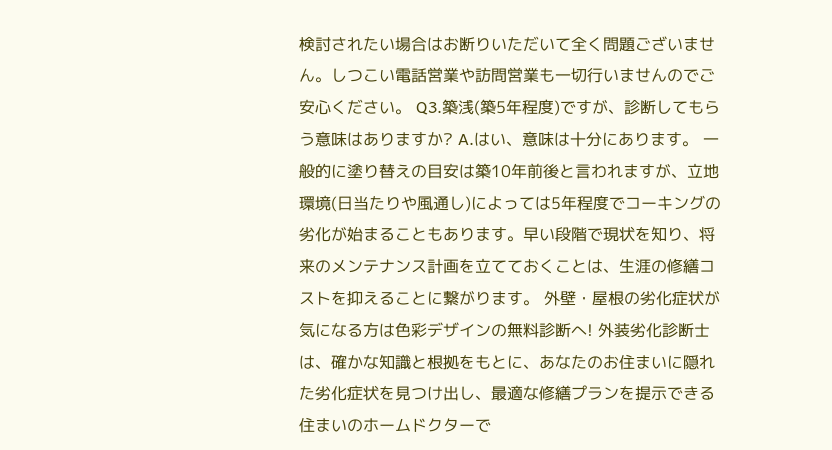検討されたい場合はお断りいただいて全く問題ございません。しつこい電話営業や訪問営業も一切行いませんのでご安心ください。 Q3.築浅(築5年程度)ですが、診断してもらう意味はありますか? A.はい、意味は十分にあります。 一般的に塗り替えの目安は築10年前後と言われますが、立地環境(日当たりや風通し)によっては5年程度でコーキングの劣化が始まることもあります。早い段階で現状を知り、将来のメンテナンス計画を立てておくことは、生涯の修繕コストを抑えることに繋がります。 外壁・屋根の劣化症状が気になる方は色彩デザインの無料診断へ! 外装劣化診断士は、確かな知識と根拠をもとに、あなたのお住まいに隠れた劣化症状を見つけ出し、最適な修繕プランを提示できる住まいのホームドクターで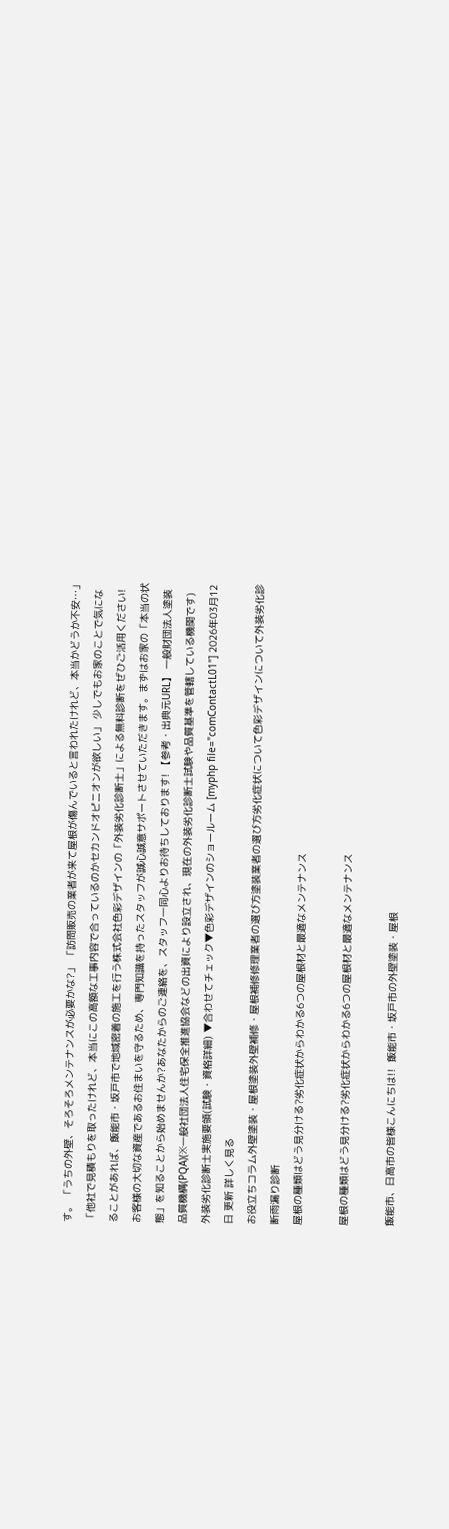す。 「うちの外壁、そろそろメンテナンスが必要かな?」 「訪問販売の業者が来て屋根が傷んでいると言われたけれど、本当かどうか不安…」 「他社で見積もりを取ったけれど、本当にこの高額な工事内容で合っているのかセカンドオピニオンが欲しい」 少しでもお家のことで気になることがあれば、飯能市・坂戸市で地域密着の施工を行う株式会社色彩デザインの「外装劣化診断士」による無料診断をぜひご活用ください! お客様の大切な資産であるお住まいを守るため、専門知識を持ったスタッフが誠心誠意サポートさせていただきます。まずはお家の「本当の状態」を知ることから始めませんか?あなたからのご連絡を、スタッフ一同心よりお待ちしております! 【参考・出典元URL】 一般財団法人塗装品質機構(PQA)(※一般社団法人住宅保全推進協会などの出資により設立され、現在の外装劣化診断士試験や品質基準を管轄している機関です) 外装劣化診断士実施要領(試験・資格詳細) ▼合わせてチェック▼色彩デザインのショールーム [myphp file="comContactL01"] 2026年03月12日 更新 詳しく見る
お役立ちコラム外壁塗装・屋根塗装外壁補修・屋根補修修理業者の選び方塗装業者の選び方劣化症状について色彩デザインについて外装劣化診断雨漏り診断
屋根の種類はどう見分ける?劣化症状からわかる6つの屋根材と最適なメンテナンス

屋根の種類はどう見分ける?劣化症状からわかる6つの屋根材と最適なメンテナンス

飯能市、日高市の皆様こんにちは!!  飯能市・坂戸市の外壁塗装・屋根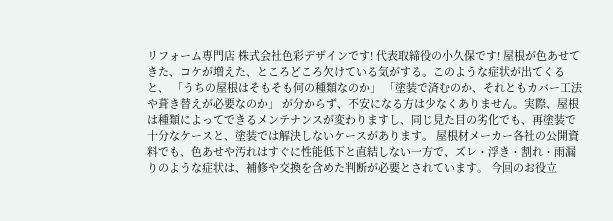リフォーム専門店 株式会社色彩デザインです! 代表取締役の小久保です! 屋根が色あせてきた、コケが増えた、ところどころ欠けている気がする。このような症状が出てくると、 「うちの屋根はそもそも何の種類なのか」 「塗装で済むのか、それともカバー工法や葺き替えが必要なのか」 が分からず、不安になる方は少なくありません。実際、屋根は種類によってできるメンテナンスが変わりますし、同じ見た目の劣化でも、再塗装で十分なケースと、塗装では解決しないケースがあります。 屋根材メーカー各社の公開資料でも、色あせや汚れはすぐに性能低下と直結しない一方で、ズレ・浮き・割れ・雨漏りのような症状は、補修や交換を含めた判断が必要とされています。 今回のお役立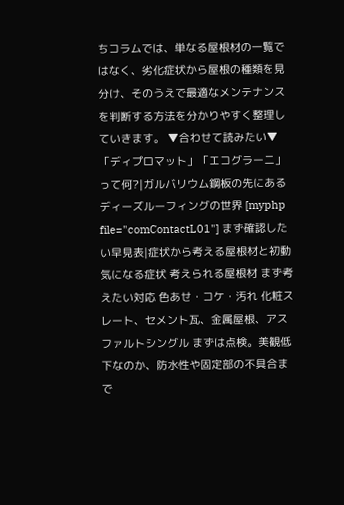ちコラムでは、単なる屋根材の一覧ではなく、劣化症状から屋根の種類を見分け、そのうえで最適なメンテナンスを判断する方法を分かりやすく整理していきます。 ▼合わせて読みたい▼「ディプロマット」「エコグラーニ」って何?|ガルバリウム鋼板の先にあるディーズルーフィングの世界 [myphp file="comContactL01"] まず確認したい早見表|症状から考える屋根材と初動 気になる症状 考えられる屋根材 まず考えたい対応 色あせ・コケ・汚れ 化粧スレート、セメント瓦、金属屋根、アスファルトシングル まずは点検。美観低下なのか、防水性や固定部の不具合まで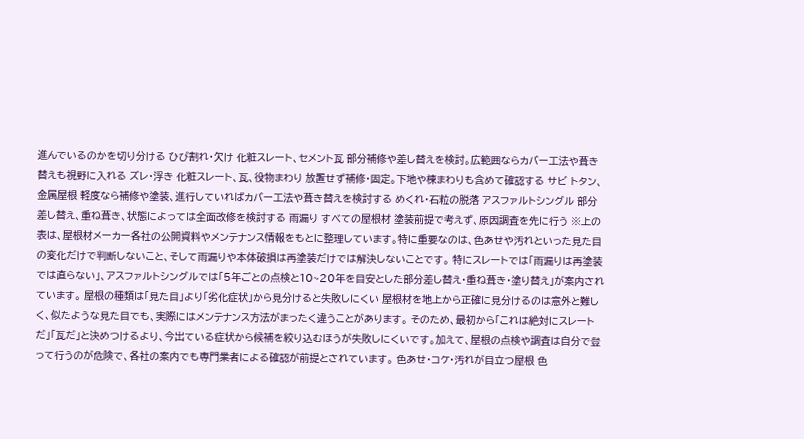進んでいるのかを切り分ける ひび割れ・欠け 化粧スレート、セメント瓦 部分補修や差し替えを検討。広範囲ならカバー工法や葺き替えも視野に入れる ズレ・浮き 化粧スレート、瓦、役物まわり 放置せず補修・固定。下地や棟まわりも含めて確認する サビ トタン、金属屋根 軽度なら補修や塗装、進行していればカバー工法や葺き替えを検討する めくれ・石粒の脱落 アスファルトシングル 部分差し替え、重ね葺き、状態によっては全面改修を検討する 雨漏り すべての屋根材 塗装前提で考えず、原因調査を先に行う ※上の表は、屋根材メーカー各社の公開資料やメンテナンス情報をもとに整理しています。特に重要なのは、色あせや汚れといった見た目の変化だけで判断しないこと、そして雨漏りや本体破損は再塗装だけでは解決しないことです。 特にスレートでは「雨漏りは再塗装では直らない」、アスファルトシングルでは「5年ごとの点検と10~20年を目安とした部分差し替え・重ね葺き・塗り替え」が案内されています。 屋根の種類は「見た目」より「劣化症状」から見分けると失敗しにくい 屋根材を地上から正確に見分けるのは意外と難しく、似たような見た目でも、実際にはメンテナンス方法がまったく違うことがあります。 そのため、最初から「これは絶対にスレートだ」「瓦だ」と決めつけるより、今出ている症状から候補を絞り込むほうが失敗しにくいです。加えて、屋根の点検や調査は自分で登って行うのが危険で、各社の案内でも専門業者による確認が前提とされています。 色あせ・コケ・汚れが目立つ屋根 色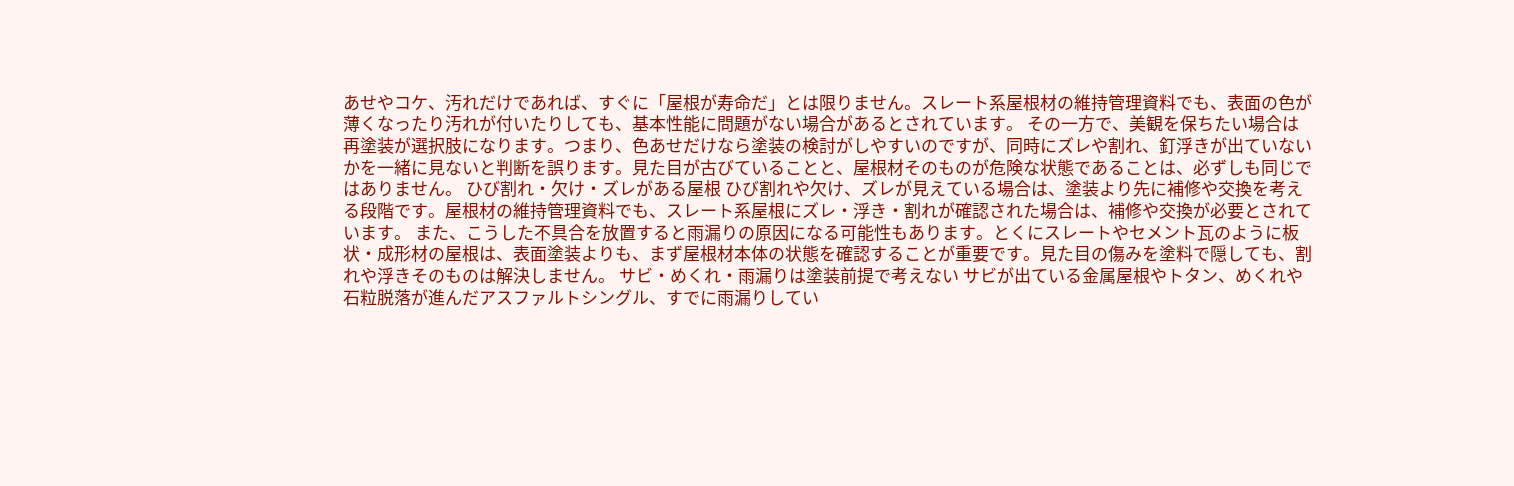あせやコケ、汚れだけであれば、すぐに「屋根が寿命だ」とは限りません。スレート系屋根材の維持管理資料でも、表面の色が薄くなったり汚れが付いたりしても、基本性能に問題がない場合があるとされています。 その一方で、美観を保ちたい場合は再塗装が選択肢になります。つまり、色あせだけなら塗装の検討がしやすいのですが、同時にズレや割れ、釘浮きが出ていないかを一緒に見ないと判断を誤ります。見た目が古びていることと、屋根材そのものが危険な状態であることは、必ずしも同じではありません。 ひび割れ・欠け・ズレがある屋根 ひび割れや欠け、ズレが見えている場合は、塗装より先に補修や交換を考える段階です。屋根材の維持管理資料でも、スレート系屋根にズレ・浮き・割れが確認された場合は、補修や交換が必要とされています。 また、こうした不具合を放置すると雨漏りの原因になる可能性もあります。とくにスレートやセメント瓦のように板状・成形材の屋根は、表面塗装よりも、まず屋根材本体の状態を確認することが重要です。見た目の傷みを塗料で隠しても、割れや浮きそのものは解決しません。 サビ・めくれ・雨漏りは塗装前提で考えない サビが出ている金属屋根やトタン、めくれや石粒脱落が進んだアスファルトシングル、すでに雨漏りしてい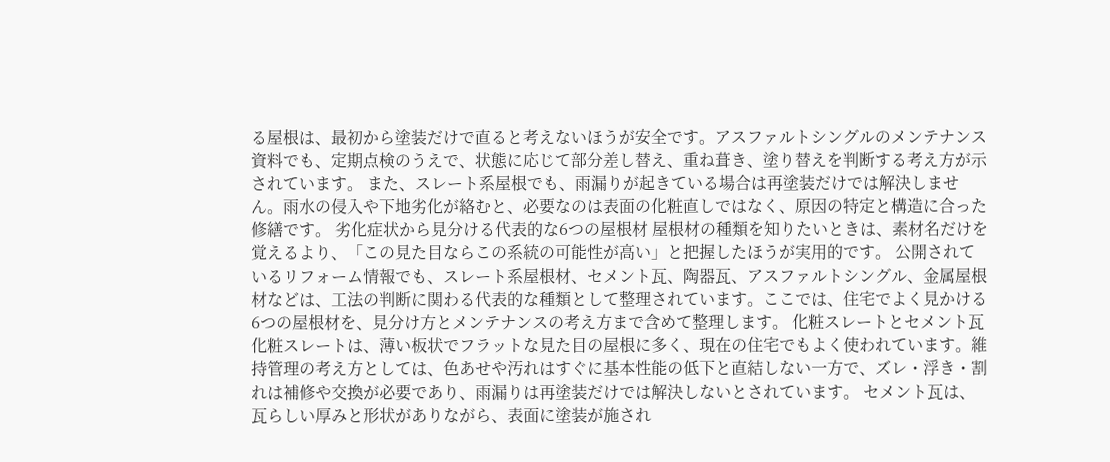る屋根は、最初から塗装だけで直ると考えないほうが安全です。アスファルトシングルのメンテナンス資料でも、定期点検のうえで、状態に応じて部分差し替え、重ね葺き、塗り替えを判断する考え方が示されています。 また、スレート系屋根でも、雨漏りが起きている場合は再塗装だけでは解決しません。雨水の侵入や下地劣化が絡むと、必要なのは表面の化粧直しではなく、原因の特定と構造に合った修繕です。 劣化症状から見分ける代表的な6つの屋根材 屋根材の種類を知りたいときは、素材名だけを覚えるより、「この見た目ならこの系統の可能性が高い」と把握したほうが実用的です。 公開されているリフォーム情報でも、スレート系屋根材、セメント瓦、陶器瓦、アスファルトシングル、金属屋根材などは、工法の判断に関わる代表的な種類として整理されています。ここでは、住宅でよく見かける6つの屋根材を、見分け方とメンテナンスの考え方まで含めて整理します。 化粧スレートとセメント瓦 化粧スレートは、薄い板状でフラットな見た目の屋根に多く、現在の住宅でもよく使われています。維持管理の考え方としては、色あせや汚れはすぐに基本性能の低下と直結しない一方で、ズレ・浮き・割れは補修や交換が必要であり、雨漏りは再塗装だけでは解決しないとされています。 セメント瓦は、瓦らしい厚みと形状がありながら、表面に塗装が施され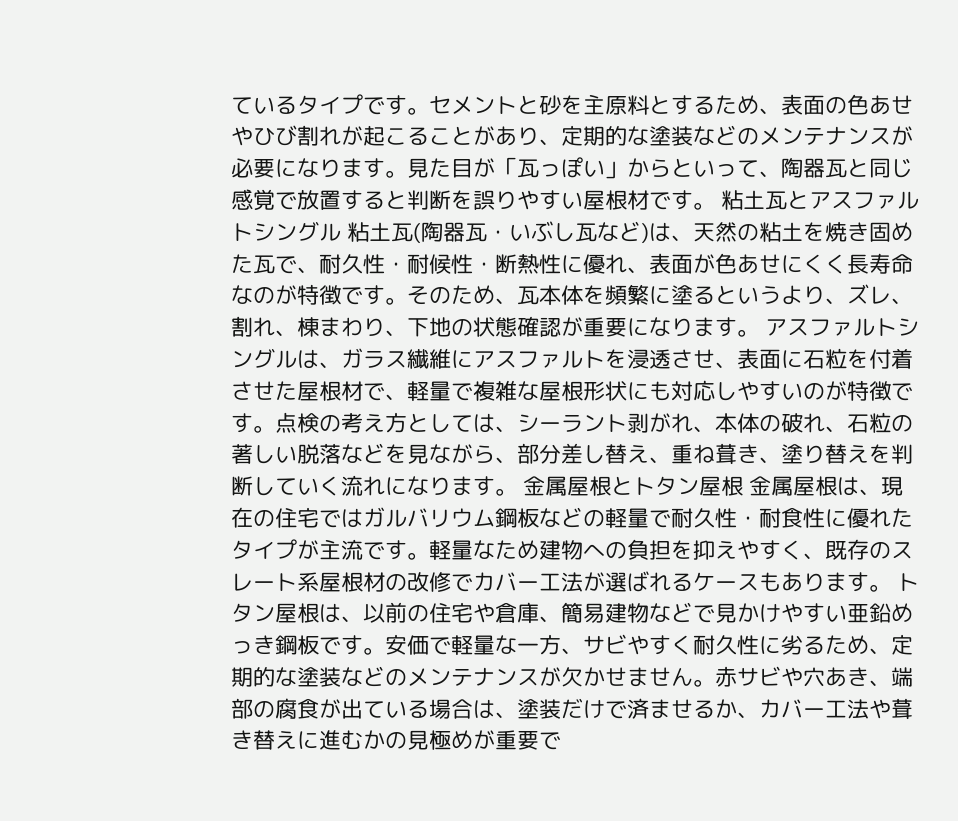ているタイプです。セメントと砂を主原料とするため、表面の色あせやひび割れが起こることがあり、定期的な塗装などのメンテナンスが必要になります。見た目が「瓦っぽい」からといって、陶器瓦と同じ感覚で放置すると判断を誤りやすい屋根材です。 粘土瓦とアスファルトシングル 粘土瓦(陶器瓦・いぶし瓦など)は、天然の粘土を焼き固めた瓦で、耐久性・耐候性・断熱性に優れ、表面が色あせにくく長寿命なのが特徴です。そのため、瓦本体を頻繁に塗るというより、ズレ、割れ、棟まわり、下地の状態確認が重要になります。 アスファルトシングルは、ガラス繊維にアスファルトを浸透させ、表面に石粒を付着させた屋根材で、軽量で複雑な屋根形状にも対応しやすいのが特徴です。点検の考え方としては、シーラント剥がれ、本体の破れ、石粒の著しい脱落などを見ながら、部分差し替え、重ね葺き、塗り替えを判断していく流れになります。 金属屋根とトタン屋根 金属屋根は、現在の住宅ではガルバリウム鋼板などの軽量で耐久性・耐食性に優れたタイプが主流です。軽量なため建物への負担を抑えやすく、既存のスレート系屋根材の改修でカバー工法が選ばれるケースもあります。 トタン屋根は、以前の住宅や倉庫、簡易建物などで見かけやすい亜鉛めっき鋼板です。安価で軽量な一方、サビやすく耐久性に劣るため、定期的な塗装などのメンテナンスが欠かせません。赤サビや穴あき、端部の腐食が出ている場合は、塗装だけで済ませるか、カバー工法や葺き替えに進むかの見極めが重要で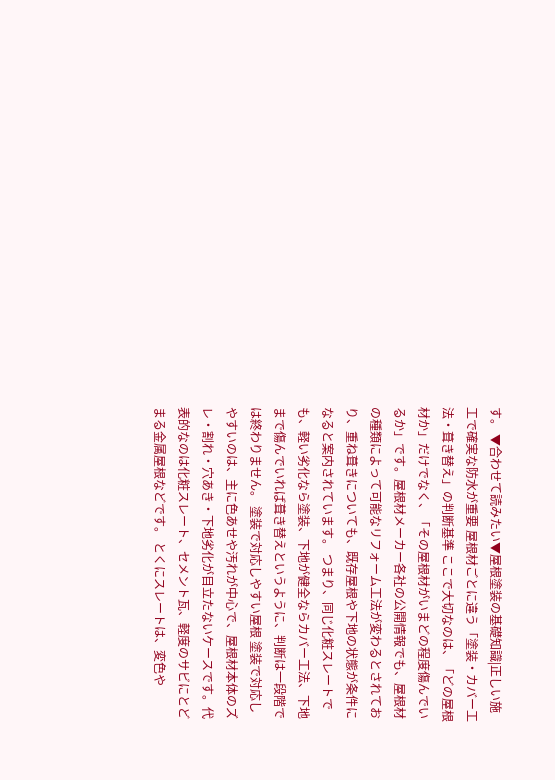す。 ▼合わせて読みたい▼屋根塗装の基礎知識|正しい施工で確実な防水が重要 屋根材ごとに違う「塗装・カバー工法・葺き替え」の判断基準 ここで大切なのは、「どの屋根材か」だけでなく、「その屋根材がいまどの程度傷んでいるか」です。屋根材メーカー各社の公開情報でも、屋根材の種類によって可能なリフォーム工法が変わるとされており、重ね葺きについても、既存屋根や下地の状態が条件になると案内されています。 つまり、同じ化粧スレートでも、軽い劣化なら塗装、下地が健全ならカバー工法、下地まで傷んでいれば葺き替えというように、判断は一段階では終わりません。 塗装で対応しやすい屋根 塗装で対応しやすいのは、主に色あせや汚れが中心で、屋根材本体のズレ・割れ・穴あき・下地劣化が目立たないケースです。代表的なのは化粧スレート、セメント瓦、軽度のサビにとどまる金属屋根などです。 とくにスレートは、変色や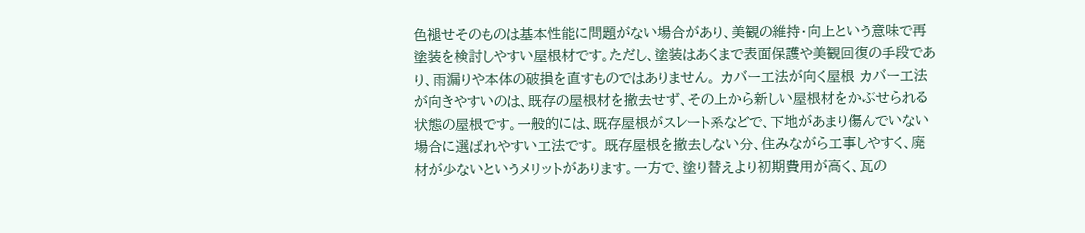色褪せそのものは基本性能に問題がない場合があり、美観の維持・向上という意味で再塗装を検討しやすい屋根材です。ただし、塗装はあくまで表面保護や美観回復の手段であり、雨漏りや本体の破損を直すものではありません。 カバー工法が向く屋根 カバー工法が向きやすいのは、既存の屋根材を撤去せず、その上から新しい屋根材をかぶせられる状態の屋根です。一般的には、既存屋根がスレート系などで、下地があまり傷んでいない場合に選ばれやすい工法です。 既存屋根を撤去しない分、住みながら工事しやすく、廃材が少ないというメリットがあります。一方で、塗り替えより初期費用が高く、瓦の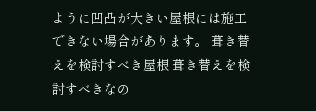ように凹凸が大きい屋根には施工できない場合があります。 葺き替えを検討すべき屋根 葺き替えを検討すべきなの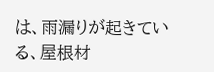は、雨漏りが起きている、屋根材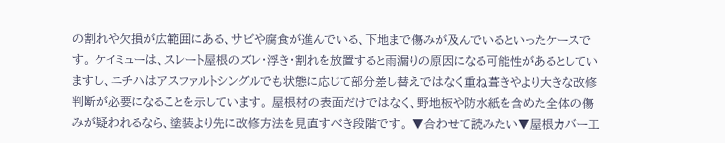の割れや欠損が広範囲にある、サビや腐食が進んでいる、下地まで傷みが及んでいるといったケースです。 ケイミューは、スレート屋根のズレ・浮き・割れを放置すると雨漏りの原因になる可能性があるとしていますし、ニチハはアスファルトシングルでも状態に応じて部分差し替えではなく重ね葺きやより大きな改修判断が必要になることを示しています。 屋根材の表面だけではなく、野地板や防水紙を含めた全体の傷みが疑われるなら、塗装より先に改修方法を見直すべき段階です。 ▼合わせて読みたい▼屋根カバー工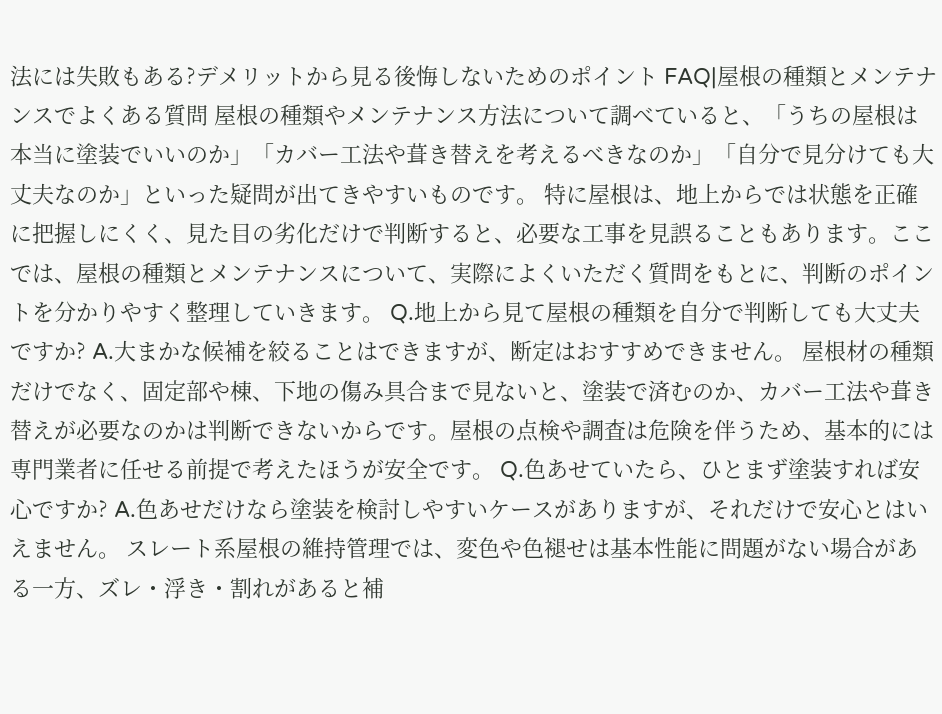法には失敗もある?デメリットから見る後悔しないためのポイント FAQ|屋根の種類とメンテナンスでよくある質問 屋根の種類やメンテナンス方法について調べていると、「うちの屋根は本当に塗装でいいのか」「カバー工法や葺き替えを考えるべきなのか」「自分で見分けても大丈夫なのか」といった疑問が出てきやすいものです。 特に屋根は、地上からでは状態を正確に把握しにくく、見た目の劣化だけで判断すると、必要な工事を見誤ることもあります。ここでは、屋根の種類とメンテナンスについて、実際によくいただく質問をもとに、判断のポイントを分かりやすく整理していきます。 Q.地上から見て屋根の種類を自分で判断しても大丈夫ですか? A.大まかな候補を絞ることはできますが、断定はおすすめできません。 屋根材の種類だけでなく、固定部や棟、下地の傷み具合まで見ないと、塗装で済むのか、カバー工法や葺き替えが必要なのかは判断できないからです。屋根の点検や調査は危険を伴うため、基本的には専門業者に任せる前提で考えたほうが安全です。 Q.色あせていたら、ひとまず塗装すれば安心ですか? A.色あせだけなら塗装を検討しやすいケースがありますが、それだけで安心とはいえません。 スレート系屋根の維持管理では、変色や色褪せは基本性能に問題がない場合がある一方、ズレ・浮き・割れがあると補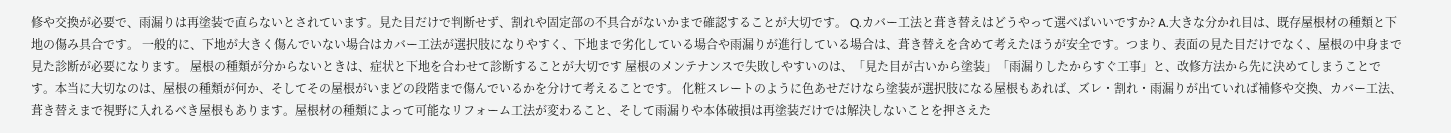修や交換が必要で、雨漏りは再塗装で直らないとされています。見た目だけで判断せず、割れや固定部の不具合がないかまで確認することが大切です。 Q.カバー工法と葺き替えはどうやって選べばいいですか? A.大きな分かれ目は、既存屋根材の種類と下地の傷み具合です。 一般的に、下地が大きく傷んでいない場合はカバー工法が選択肢になりやすく、下地まで劣化している場合や雨漏りが進行している場合は、葺き替えを含めて考えたほうが安全です。つまり、表面の見た目だけでなく、屋根の中身まで見た診断が必要になります。 屋根の種類が分からないときは、症状と下地を合わせて診断することが大切です 屋根のメンテナンスで失敗しやすいのは、「見た目が古いから塗装」「雨漏りしたからすぐ工事」と、改修方法から先に決めてしまうことです。本当に大切なのは、屋根の種類が何か、そしてその屋根がいまどの段階まで傷んでいるかを分けて考えることです。 化粧スレートのように色あせだけなら塗装が選択肢になる屋根もあれば、ズレ・割れ・雨漏りが出ていれば補修や交換、カバー工法、葺き替えまで視野に入れるべき屋根もあります。屋根材の種類によって可能なリフォーム工法が変わること、そして雨漏りや本体破損は再塗装だけでは解決しないことを押さえた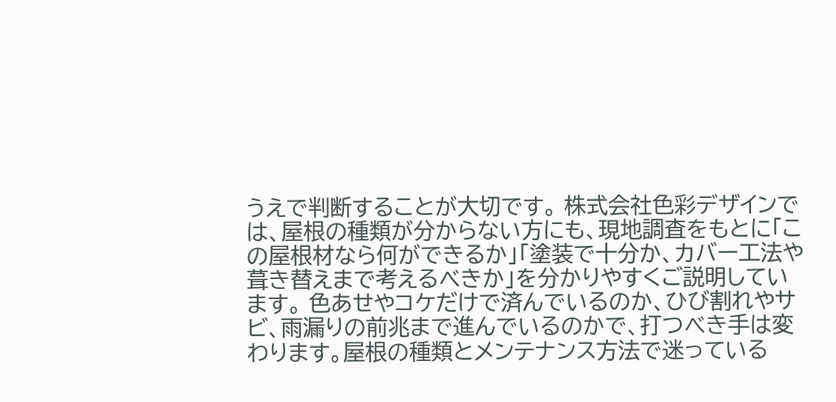うえで判断することが大切です。 株式会社色彩デザインでは、屋根の種類が分からない方にも、現地調査をもとに「この屋根材なら何ができるか」「塗装で十分か、カバー工法や葺き替えまで考えるべきか」を分かりやすくご説明しています。 色あせやコケだけで済んでいるのか、ひび割れやサビ、雨漏りの前兆まで進んでいるのかで、打つべき手は変わります。屋根の種類とメンテナンス方法で迷っている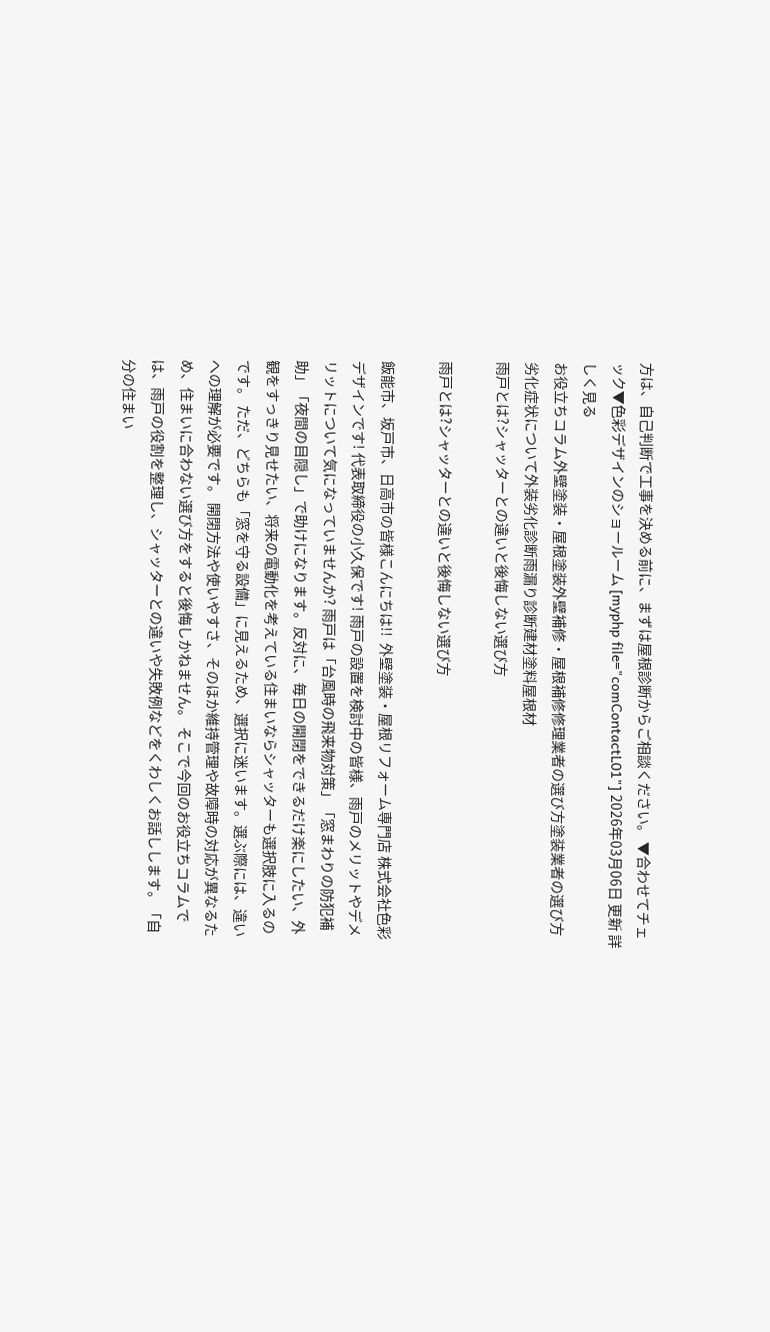方は、自己判断で工事を決める前に、まずは屋根診断からご相談ください。 ▼合わせてチェック▼色彩デザインのショールーム [myphp file="comContactL01"] 2026年03月06日 更新 詳しく見る
お役立ちコラム外壁塗装・屋根塗装外壁補修・屋根補修修理業者の選び方塗装業者の選び方劣化症状について外装劣化診断雨漏り診断建材塗料屋根材
雨戸とは?シャッターとの違いと後悔しない選び方

雨戸とは?シャッターとの違いと後悔しない選び方

飯能市、坂戸市、日高市の皆様こんにちは!!  外壁塗装・屋根リフォーム専門店 株式会社色彩デザインです! 代表取締役の小久保です! 雨戸の設置を検討中の皆様、雨戸のメリットやデメリットについて気になっていませんか? 雨戸は「台風時の飛来物対策」「窓まわりの防犯補助」「夜間の目隠し」で助けになります。反対に、毎日の開閉をできるだけ楽にしたい、外観をすっきり見せたい、将来の電動化を考えている住まいならシャッターも選択肢に入るのです。 ただ、どちらも「窓を守る設備」に見えるため、選択に迷います。選ぶ際には、違いへの理解が必要です。 開閉方法や使いやすさ、そのほか維持管理や故障時の対応が異なるため、住まいに合わない選び方をすると後悔しかねません。 そこで今回のお役立ちコラムでは、雨戸の役割を整理し、シャッターとの違いや失敗例などをくわしくお話しします。「自分の住まい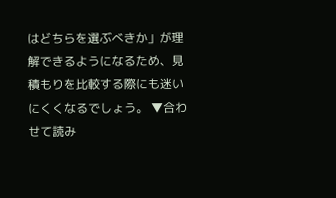はどちらを選ぶべきか」が理解できるようになるため、見積もりを比較する際にも迷いにくくなるでしょう。 ▼合わせて読み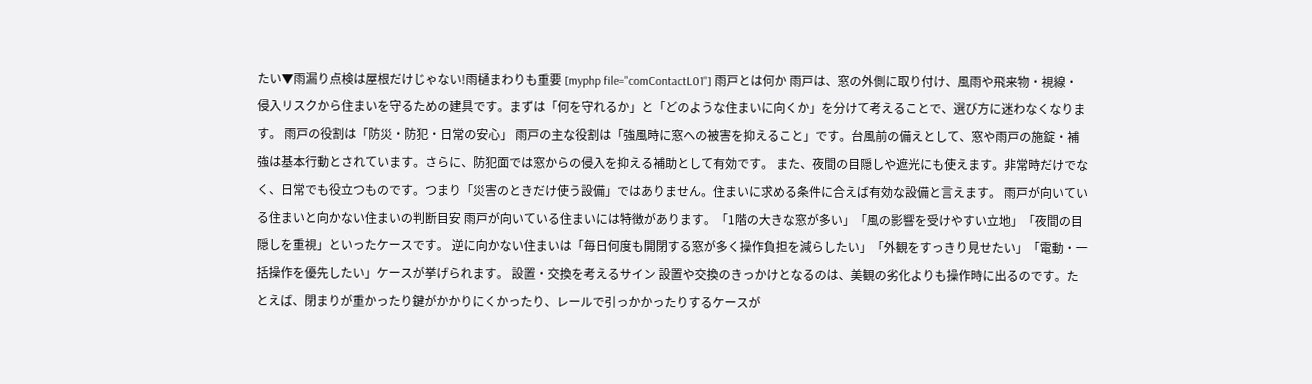たい▼雨漏り点検は屋根だけじゃない!雨樋まわりも重要 [myphp file="comContactL01"] 雨戸とは何か 雨戸は、窓の外側に取り付け、風雨や飛来物・視線・侵入リスクから住まいを守るための建具です。まずは「何を守れるか」と「どのような住まいに向くか」を分けて考えることで、選び方に迷わなくなります。 雨戸の役割は「防災・防犯・日常の安心」 雨戸の主な役割は「強風時に窓への被害を抑えること」です。台風前の備えとして、窓や雨戸の施錠・補強は基本行動とされています。さらに、防犯面では窓からの侵入を抑える補助として有効です。 また、夜間の目隠しや遮光にも使えます。非常時だけでなく、日常でも役立つものです。つまり「災害のときだけ使う設備」ではありません。住まいに求める条件に合えば有効な設備と言えます。 雨戸が向いている住まいと向かない住まいの判断目安 雨戸が向いている住まいには特徴があります。「1階の大きな窓が多い」「風の影響を受けやすい立地」「夜間の目隠しを重視」といったケースです。 逆に向かない住まいは「毎日何度も開閉する窓が多く操作負担を減らしたい」「外観をすっきり見せたい」「電動・一括操作を優先したい」ケースが挙げられます。 設置・交換を考えるサイン 設置や交換のきっかけとなるのは、美観の劣化よりも操作時に出るのです。たとえば、閉まりが重かったり鍵がかかりにくかったり、レールで引っかかったりするケースが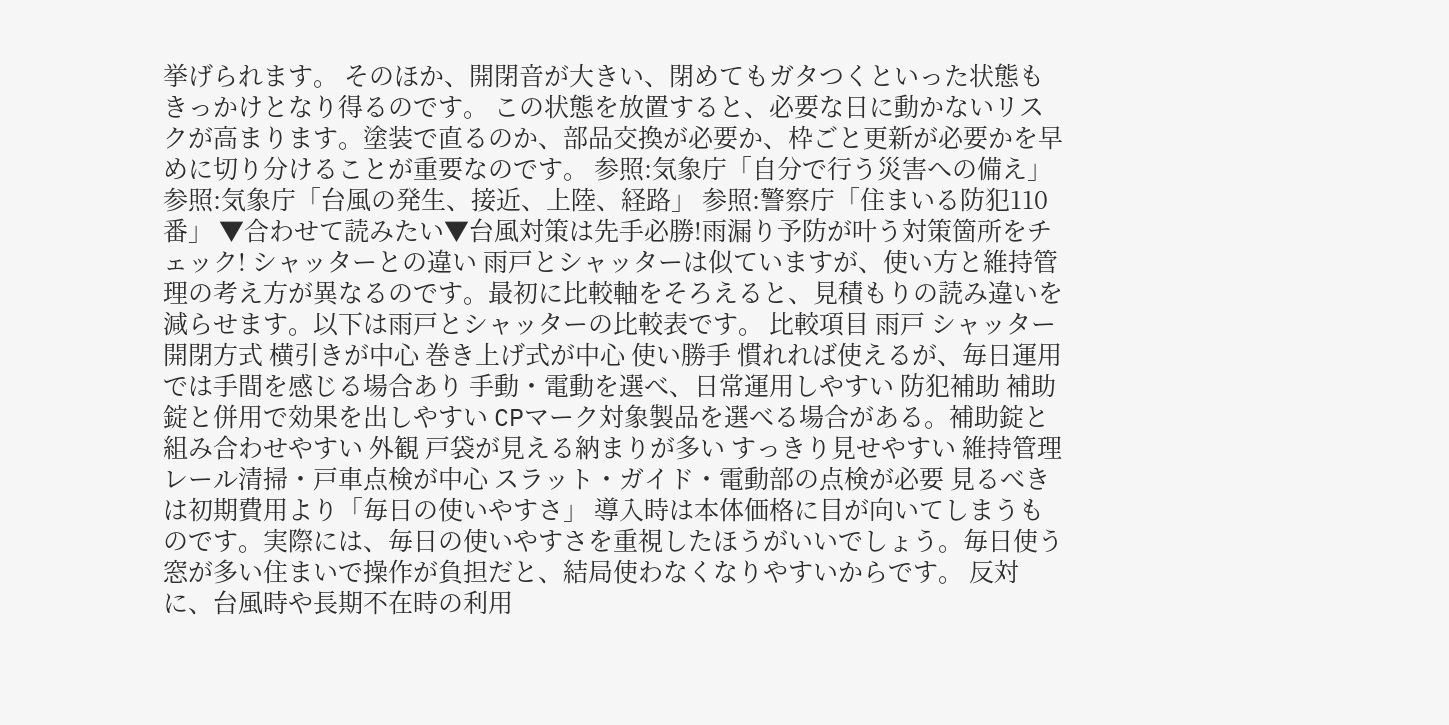挙げられます。 そのほか、開閉音が大きい、閉めてもガタつくといった状態もきっかけとなり得るのです。 この状態を放置すると、必要な日に動かないリスクが高まります。塗装で直るのか、部品交換が必要か、枠ごと更新が必要かを早めに切り分けることが重要なのです。 参照:気象庁「自分で行う災害への備え」 参照:気象庁「台風の発生、接近、上陸、経路」 参照:警察庁「住まいる防犯110番」 ▼合わせて読みたい▼台風対策は先手必勝!雨漏り予防が叶う対策箇所をチェック! シャッターとの違い 雨戸とシャッターは似ていますが、使い方と維持管理の考え方が異なるのです。最初に比較軸をそろえると、見積もりの読み違いを減らせます。以下は雨戸とシャッターの比較表です。 比較項目 雨戸 シャッター 開閉方式 横引きが中心 巻き上げ式が中心 使い勝手 慣れれば使えるが、毎日運用では手間を感じる場合あり 手動・電動を選べ、日常運用しやすい 防犯補助 補助錠と併用で効果を出しやすい CPマーク対象製品を選べる場合がある。補助錠と組み合わせやすい 外観 戸袋が見える納まりが多い すっきり見せやすい 維持管理 レール清掃・戸車点検が中心 スラット・ガイド・電動部の点検が必要 見るべきは初期費用より「毎日の使いやすさ」 導入時は本体価格に目が向いてしまうものです。実際には、毎日の使いやすさを重視したほうがいいでしょう。毎日使う窓が多い住まいで操作が負担だと、結局使わなくなりやすいからです。 反対に、台風時や長期不在時の利用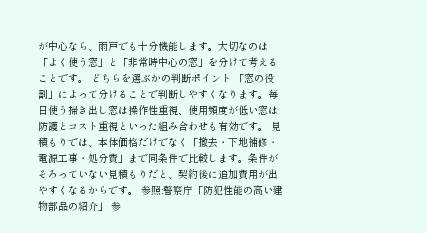が中心なら、雨戸でも十分機能します。大切なのは「よく使う窓」と「非常時中心の窓」を分けて考えることです。 どちらを選ぶかの判断ポイント 「窓の役割」によって分けることで判断しやすくなります。毎日使う掃き出し窓は操作性重視、使用頻度が低い窓は防護とコスト重視といった組み合わせも有効です。 見積もりでは、本体価格だけでなく「撤去・下地補修・電源工事・処分費」まで同条件で比較します。条件がそろっていない見積もりだと、契約後に追加費用が出やすくなるからです。 参照:警察庁「防犯性能の高い建物部品の紹介」 参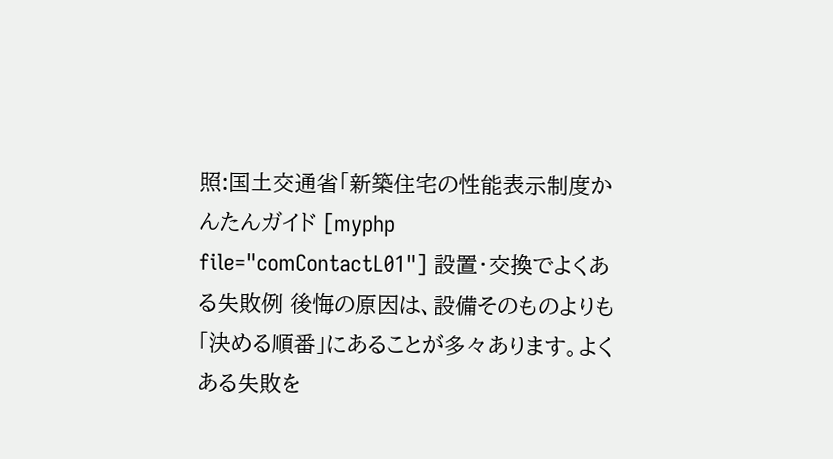照:国土交通省「新築住宅の性能表示制度かんたんガイド [myphp file="comContactL01"] 設置・交換でよくある失敗例 後悔の原因は、設備そのものよりも「決める順番」にあることが多々あります。よくある失敗を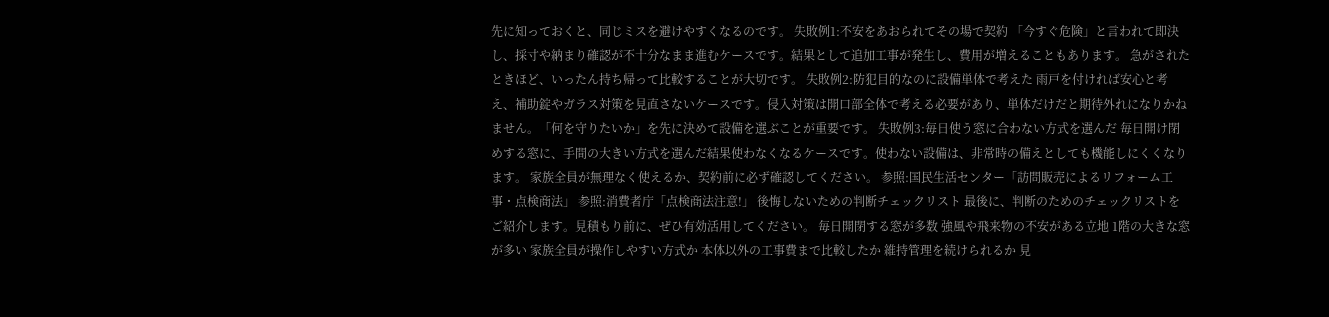先に知っておくと、同じミスを避けやすくなるのです。 失敗例1:不安をあおられてその場で契約 「今すぐ危険」と言われて即決し、採寸や納まり確認が不十分なまま進むケースです。結果として追加工事が発生し、費用が増えることもあります。 急がされたときほど、いったん持ち帰って比較することが大切です。 失敗例2:防犯目的なのに設備単体で考えた 雨戸を付ければ安心と考え、補助錠やガラス対策を見直さないケースです。侵入対策は開口部全体で考える必要があり、単体だけだと期待外れになりかねません。「何を守りたいか」を先に決めて設備を選ぶことが重要です。 失敗例3:毎日使う窓に合わない方式を選んだ 毎日開け閉めする窓に、手間の大きい方式を選んだ結果使わなくなるケースです。使わない設備は、非常時の備えとしても機能しにくくなります。 家族全員が無理なく使えるか、契約前に必ず確認してください。 参照:国民生活センター「訪問販売によるリフォーム工事・点検商法」 参照:消費者庁「点検商法注意!」 後悔しないための判断チェックリスト 最後に、判断のためのチェックリストをご紹介します。見積もり前に、ぜひ有効活用してください。 毎日開閉する窓が多数 強風や飛来物の不安がある立地 1階の大きな窓が多い 家族全員が操作しやすい方式か 本体以外の工事費まで比較したか 維持管理を続けられるか 見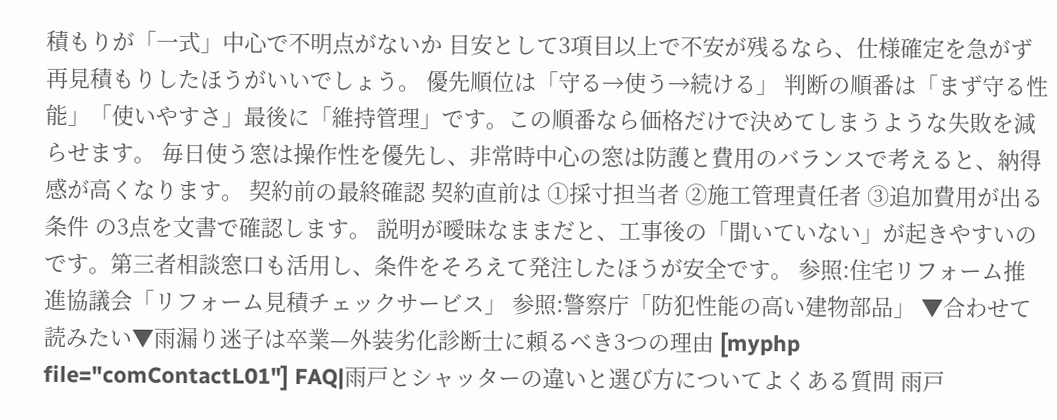積もりが「一式」中心で不明点がないか 目安として3項目以上で不安が残るなら、仕様確定を急がず再見積もりしたほうがいいでしょう。 優先順位は「守る→使う→続ける」 判断の順番は「まず守る性能」「使いやすさ」最後に「維持管理」です。この順番なら価格だけで決めてしまうような失敗を減らせます。 毎日使う窓は操作性を優先し、非常時中心の窓は防護と費用のバランスで考えると、納得感が高くなります。 契約前の最終確認 契約直前は ①採寸担当者 ②施工管理責任者 ③追加費用が出る条件 の3点を文書で確認します。 説明が曖昧なままだと、工事後の「聞いていない」が起きやすいのです。第三者相談窓口も活用し、条件をそろえて発注したほうが安全です。 参照:住宅リフォーム推進協議会「リフォーム見積チェックサービス」 参照:警察庁「防犯性能の高い建物部品」 ▼合わせて読みたい▼雨漏り迷子は卒業—外装劣化診断士に頼るべき3つの理由 [myphp file="comContactL01"] FAQ|雨戸とシャッターの違いと選び方についてよくある質問 雨戸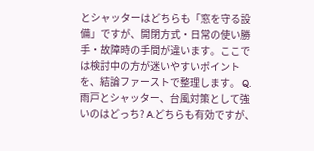とシャッターはどちらも「窓を守る設備」ですが、開閉方式・日常の使い勝手・故障時の手間が違います。ここでは検討中の方が迷いやすいポイントを、結論ファーストで整理します。 Q.雨戸とシャッター、台風対策として強いのはどっち? A.どちらも有効ですが、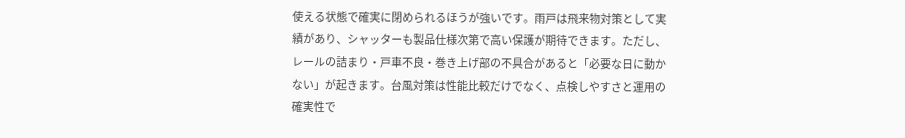使える状態で確実に閉められるほうが強いです。雨戸は飛来物対策として実績があり、シャッターも製品仕様次第で高い保護が期待できます。ただし、レールの詰まり・戸車不良・巻き上げ部の不具合があると「必要な日に動かない」が起きます。台風対策は性能比較だけでなく、点検しやすさと運用の確実性で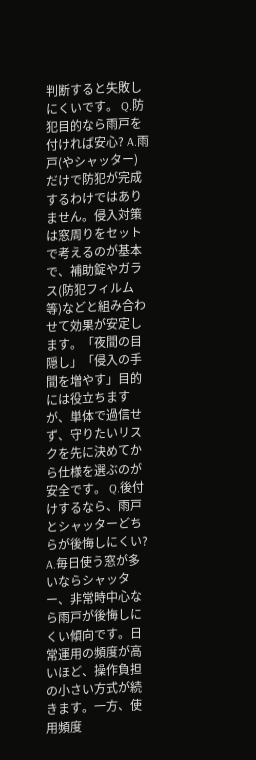判断すると失敗しにくいです。 Q.防犯目的なら雨戸を付ければ安心? A.雨戸(やシャッター)だけで防犯が完成するわけではありません。侵入対策は窓周りをセットで考えるのが基本で、補助錠やガラス(防犯フィルム等)などと組み合わせて効果が安定します。「夜間の目隠し」「侵入の手間を増やす」目的には役立ちますが、単体で過信せず、守りたいリスクを先に決めてから仕様を選ぶのが安全です。 Q.後付けするなら、雨戸とシャッターどちらが後悔しにくい? A.毎日使う窓が多いならシャッター、非常時中心なら雨戸が後悔しにくい傾向です。日常運用の頻度が高いほど、操作負担の小さい方式が続きます。一方、使用頻度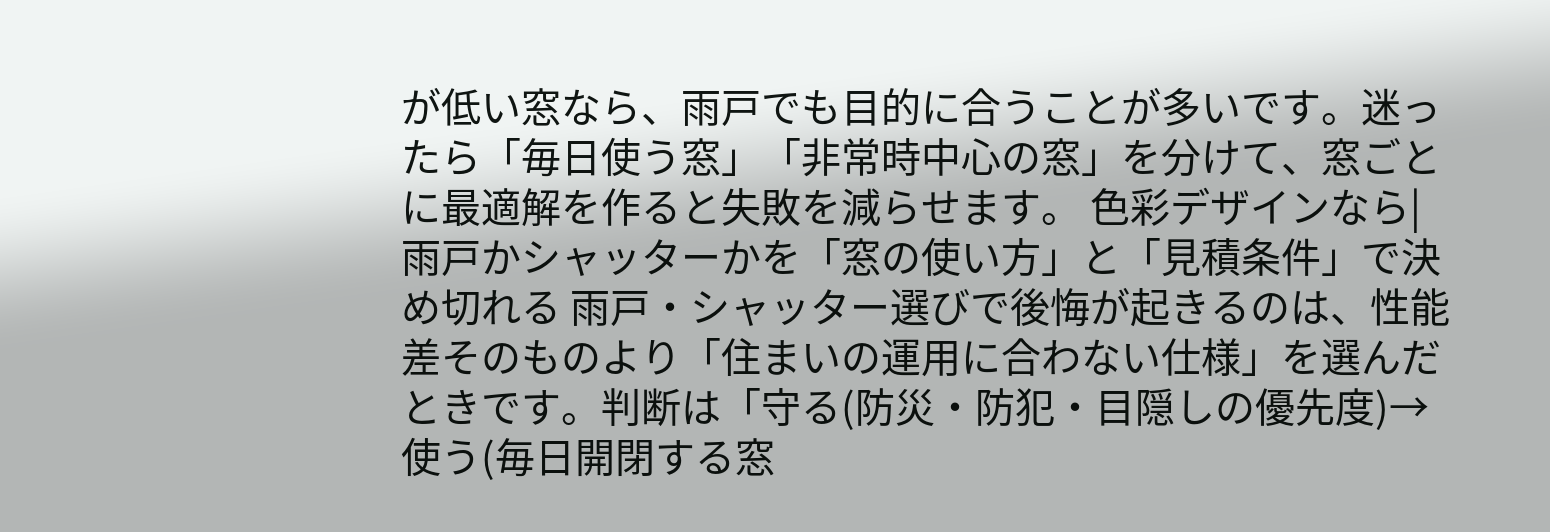が低い窓なら、雨戸でも目的に合うことが多いです。迷ったら「毎日使う窓」「非常時中心の窓」を分けて、窓ごとに最適解を作ると失敗を減らせます。 色彩デザインなら|雨戸かシャッターかを「窓の使い方」と「見積条件」で決め切れる 雨戸・シャッター選びで後悔が起きるのは、性能差そのものより「住まいの運用に合わない仕様」を選んだときです。判断は「守る(防災・防犯・目隠しの優先度)→使う(毎日開閉する窓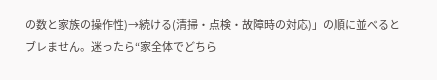の数と家族の操作性)→続ける(清掃・点検・故障時の対応)」の順に並べるとブレません。迷ったら“家全体でどちら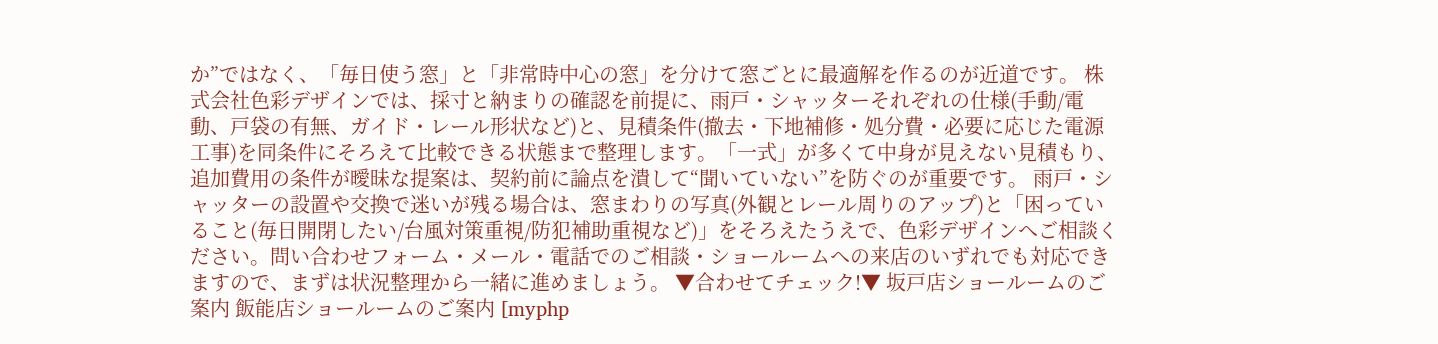か”ではなく、「毎日使う窓」と「非常時中心の窓」を分けて窓ごとに最適解を作るのが近道です。 株式会社色彩デザインでは、採寸と納まりの確認を前提に、雨戸・シャッターそれぞれの仕様(手動/電動、戸袋の有無、ガイド・レール形状など)と、見積条件(撤去・下地補修・処分費・必要に応じた電源工事)を同条件にそろえて比較できる状態まで整理します。「一式」が多くて中身が見えない見積もり、追加費用の条件が曖昧な提案は、契約前に論点を潰して“聞いていない”を防ぐのが重要です。 雨戸・シャッターの設置や交換で迷いが残る場合は、窓まわりの写真(外観とレール周りのアップ)と「困っていること(毎日開閉したい/台風対策重視/防犯補助重視など)」をそろえたうえで、色彩デザインへご相談ください。問い合わせフォーム・メール・電話でのご相談・ショールームへの来店のいずれでも対応できますので、まずは状況整理から一緒に進めましょう。 ▼合わせてチェック!▼ 坂戸店ショールームのご案内 飯能店ショールームのご案内 [myphp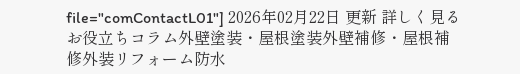file="comContactL01"] 2026年02月22日 更新 詳しく見る
お役立ちコラム外壁塗装・屋根塗装外壁補修・屋根補修外装リフォーム防水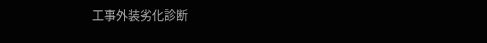工事外装劣化診断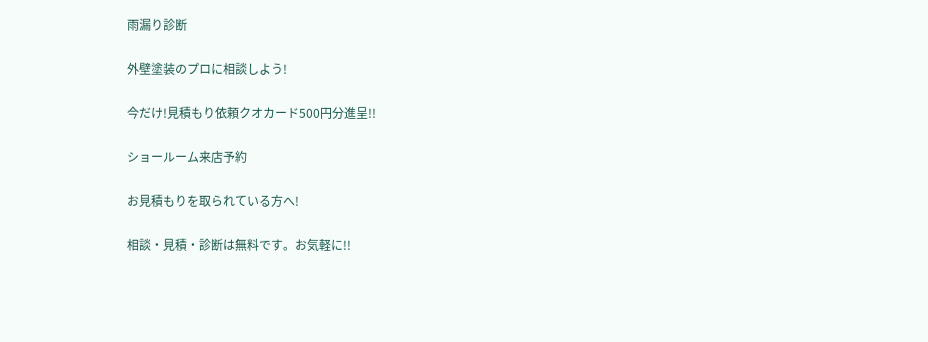雨漏り診断

外壁塗装のプロに相談しよう!

今だけ!見積もり依頼クオカード500円分進呈!!

ショールーム来店予約

お見積もりを取られている方へ!

相談・見積・診断は無料です。お気軽に!!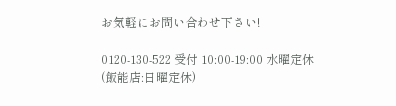お気軽にお問い合わせ下さい!

0120-130-522 受付 10:00-19:00 水曜定休(飯能店:日曜定休)